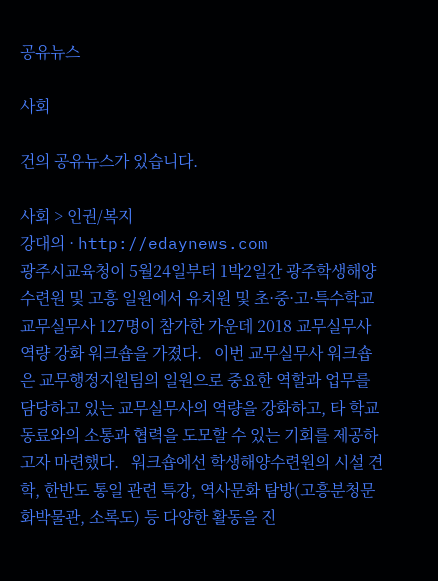공유뉴스

사회

건의 공유뉴스가 있습니다.

사회 > 인권/복지
강대의 · http://edaynews.com
광주시교육청이 5월24일부터 1박2일간 광주학생해양수련원 및 고흥 일원에서 유치원 및 초·중·고·특수학교 교무실무사 127명이 참가한 가운데 2018 교무실무사 역량 강화 워크숍을 가졌다.   이번 교무실무사 워크숍은 교무행정지원팀의 일원으로 중요한 역할과 업무를 담당하고 있는 교무실무사의 역량을 강화하고, 타 학교 동료와의 소통과 협력을 도모할 수 있는 기회를 제공하고자 마련했다.   워크숍에선 학생해양수련원의 시설 견학, 한반도 통일 관련 특강, 역사문화 탐방(고흥분청문화박물관, 소록도) 등 다양한 활동을 진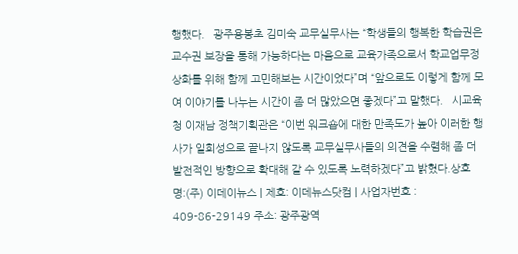행했다.   광주용봉초 김미숙 교무실무사는 “학생들의 행복한 학습권은 교수권 보장을 통해 가능하다는 마음으로 교육가족으로서 학교업무정상화를 위해 함께 고민해보는 시간이었다”며 “앞으로도 이렇게 함께 모여 이야기를 나누는 시간이 좀 더 많았으면 좋겠다”고 말했다.   시교육청 이재남 정책기획관은 “이번 워크숍에 대한 만족도가 높아 이러한 행사가 일회성으로 끝나지 않도록 교무실무사들의 의견을 수렴해 좀 더 발전적인 방향으로 확대해 갈 수 있도록 노력하겠다”고 밝혔다.상호명:(주) 이데이뉴스 | 제호: 이데뉴스닷컴 | 사업자번호 : 409-86-29149 주소: 광주광역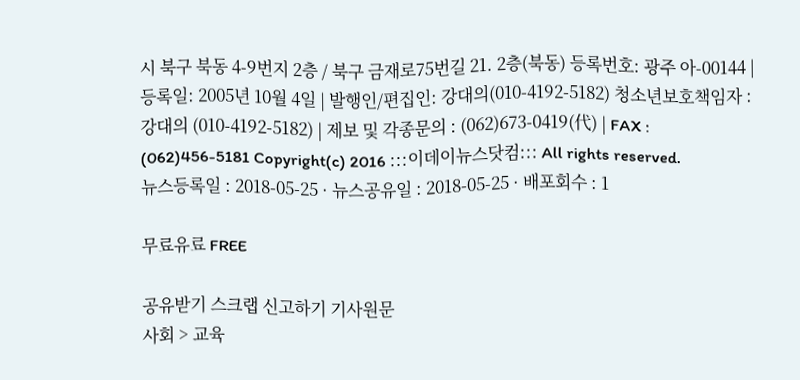시 북구 북동 4-9번지 2층 / 북구 금재로75번길 21. 2층(북동) 등록번호: 광주 아-00144 | 등록일: 2005년 10월 4일 | 발행인/편집인: 강대의(010-4192-5182) 청소년보호책임자 : 강대의 (010-4192-5182) | 제보 및 각종문의 : (062)673-0419(代) | FAX : (062)456-5181 Copyright(c) 2016 :::이데이뉴스닷컴::: All rights reserved.
뉴스등록일 : 2018-05-25 · 뉴스공유일 : 2018-05-25 · 배포회수 : 1

무료유료 FREE

공유받기 스크랩 신고하기 기사원문
사회 > 교육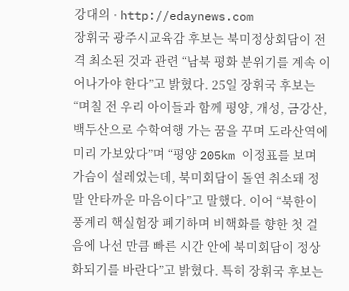강대의 · http://edaynews.com
장휘국 광주시교육감 후보는 북미정상회담이 전격 최소된 것과 관련 “남북 평화 분위기를 계속 이어나가야 한다”고 밝혔다. 25일 장휘국 후보는 “며칠 전 우리 아이들과 함께 평양, 개성, 금강산, 백두산으로 수학여행 가는 꿈을 꾸며 도라산역에 미리 가보았다”며 “평양 205km 이정표를 보며 가슴이 설레었는데, 북미회담이 돌연 취소돼 정말 안타까운 마음이다”고 말했다. 이어 “북한이 풍계리 핵실험장 폐기하며 비핵화를 향한 첫 걸음에 나선 만큼 빠른 시간 안에 북미회담이 정상화되기를 바란다”고 밝혔다. 특히 장휘국 후보는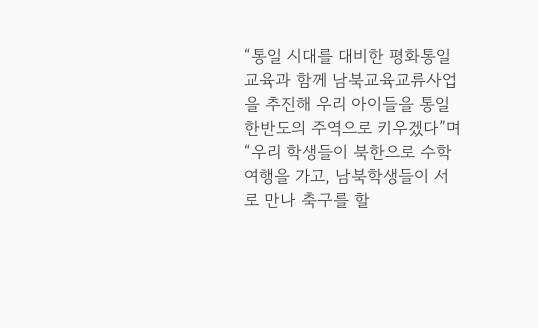“통일 시대를 대비한 평화통일교육과 함께 남북교육교류사업을 추진해 우리 아이들을 통일 한반도의 주역으로 키우겠다”며 “우리 학생들이 북한으로 수학여행을 가고, 남북학생들이 서로 만나 축구를 할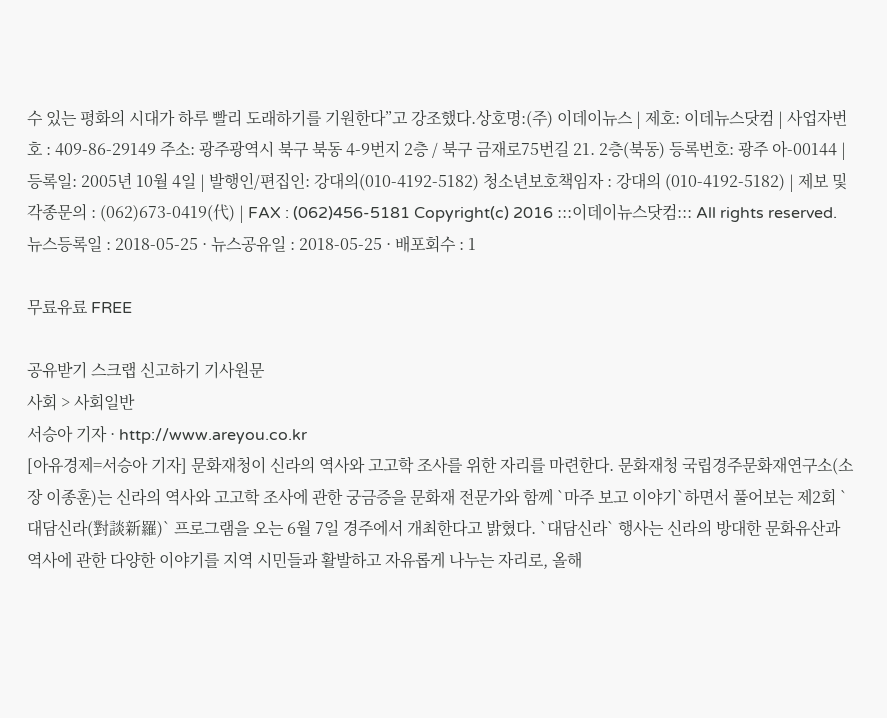수 있는 평화의 시대가 하루 빨리 도래하기를 기원한다”고 강조했다.상호명:(주) 이데이뉴스 | 제호: 이데뉴스닷컴 | 사업자번호 : 409-86-29149 주소: 광주광역시 북구 북동 4-9번지 2층 / 북구 금재로75번길 21. 2층(북동) 등록번호: 광주 아-00144 | 등록일: 2005년 10월 4일 | 발행인/편집인: 강대의(010-4192-5182) 청소년보호책임자 : 강대의 (010-4192-5182) | 제보 및 각종문의 : (062)673-0419(代) | FAX : (062)456-5181 Copyright(c) 2016 :::이데이뉴스닷컴::: All rights reserved.
뉴스등록일 : 2018-05-25 · 뉴스공유일 : 2018-05-25 · 배포회수 : 1

무료유료 FREE

공유받기 스크랩 신고하기 기사원문
사회 > 사회일반
서승아 기자 · http://www.areyou.co.kr
[아유경제=서승아 기자] 문화재청이 신라의 역사와 고고학 조사를 위한 자리를 마련한다. 문화재청 국립경주문화재연구소(소장 이종훈)는 신라의 역사와 고고학 조사에 관한 궁금증을 문화재 전문가와 함께 `마주 보고 이야기`하면서 풀어보는 제2회 `대담신라(對談新羅)` 프로그램을 오는 6월 7일 경주에서 개최한다고 밝혔다. `대담신라` 행사는 신라의 방대한 문화유산과 역사에 관한 다양한 이야기를 지역 시민들과 활발하고 자유롭게 나누는 자리로, 올해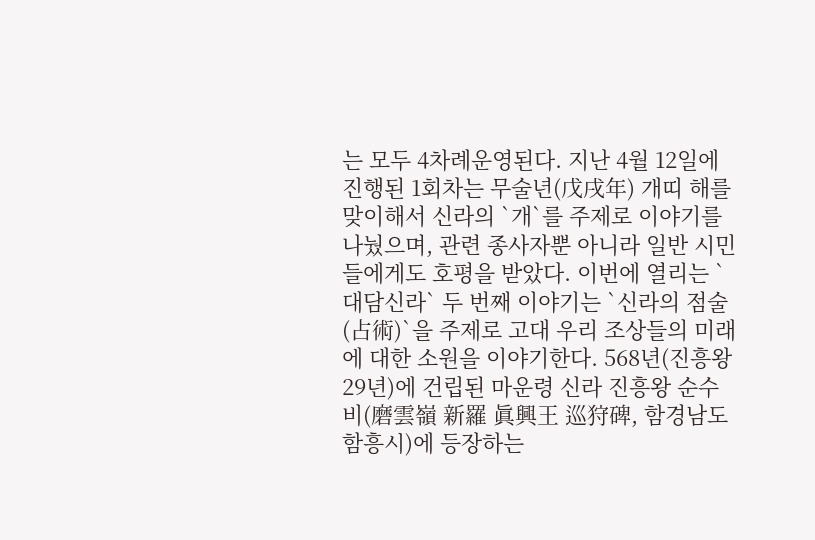는 모두 4차례운영된다. 지난 4월 12일에 진행된 1회차는 무술년(戊戌年) 개띠 해를 맞이해서 신라의 `개`를 주제로 이야기를 나눴으며, 관련 종사자뿐 아니라 일반 시민들에게도 호평을 받았다. 이번에 열리는 `대담신라` 두 번째 이야기는 `신라의 점술(占術)`을 주제로 고대 우리 조상들의 미래에 대한 소원을 이야기한다. 568년(진흥왕 29년)에 건립된 마운령 신라 진흥왕 순수비(磨雲嶺 新羅 眞興王 巡狩碑, 함경남도 함흥시)에 등장하는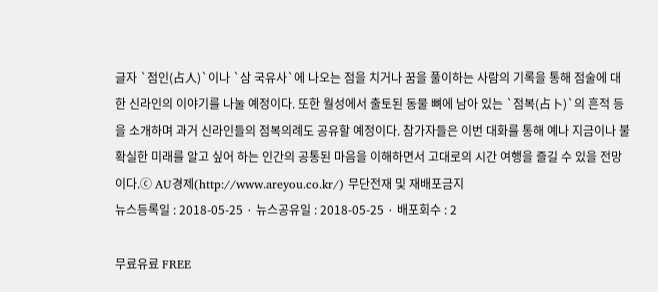글자 `점인(占人)`이나 `삼 국유사`에 나오는 점을 치거나 꿈을 풀이하는 사람의 기록을 통해 점술에 대한 신라인의 이야기를 나눌 예정이다. 또한 월성에서 출토된 동물 뼈에 남아 있는 `점복(占卜)`의 흔적 등을 소개하며 과거 신라인들의 점복의례도 공유할 예정이다. 참가자들은 이번 대화를 통해 예나 지금이나 불확실한 미래를 알고 싶어 하는 인간의 공통된 마음을 이해하면서 고대로의 시간 여행을 즐길 수 있을 전망이다.ⓒ AU경제(http://www.areyou.co.kr/) 무단전재 및 재배포금지
뉴스등록일 : 2018-05-25 · 뉴스공유일 : 2018-05-25 · 배포회수 : 2

무료유료 FREE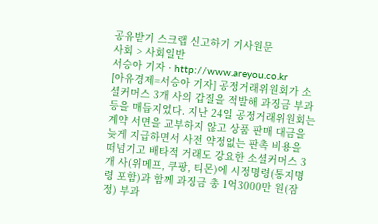공유받기 스크랩 신고하기 기사원문
사회 > 사회일반
서승아 기자 · http://www.areyou.co.kr
[아유경제=서승아 기자] 공정거래위원회가 소셜커머스 3개 사의 갑질을 적발해 과징금 부과 등을 매듭지었다. 지난 24일 공정거래위원회는 계약 서면을 교부하지 않고 상품 판매 대금을 늦게 지급하면서 사전 약정없는 판촉 비용을 떠넘기고 배타적 거래도 강요한 소셜커머스 3개 사(위메프, 쿠팡, 티몬)에 시정명령(통지명령 포함)과 함께 과징금 총 1억3000만 원(잠정) 부과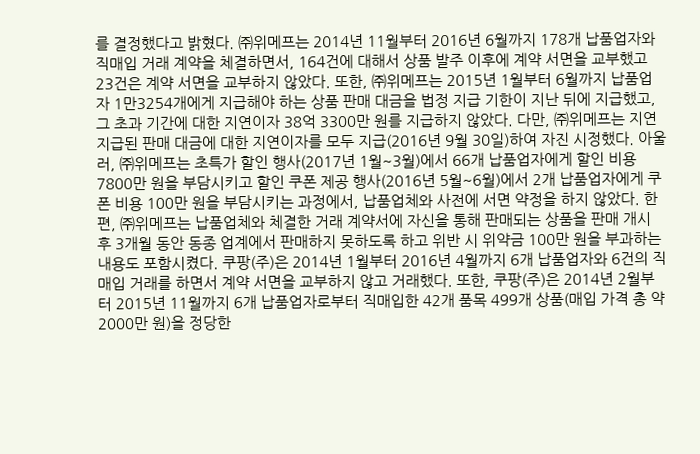를 결정했다고 밝혔다. ㈜위메프는 2014년 11월부터 2016년 6월까지 178개 납품업자와 직매입 거래 계약을 체결하면서, 164건에 대해서 상품 발주 이후에 계약 서면을 교부했고 23건은 계약 서면을 교부하지 않았다. 또한, ㈜위메프는 2015년 1월부터 6월까지 납품업자 1만3254개에게 지급해야 하는 상품 판매 대금을 법정 지급 기한이 지난 뒤에 지급했고, 그 초과 기간에 대한 지연이자 38억 3300만 원를 지급하지 않았다. 다만, ㈜위메프는 지연 지급된 판매 대금에 대한 지연이자를 모두 지급(2016년 9월 30일)하여 자진 시정했다. 아울러, ㈜위메프는 초특가 할인 행사(2017년 1월~3월)에서 66개 납품업자에게 할인 비용 7800만 원을 부담시키고 할인 쿠폰 제공 행사(2016년 5월~6월)에서 2개 납품업자에게 쿠폰 비용 100만 원을 부담시키는 과정에서, 납품업체와 사전에 서면 약정을 하지 않았다. 한편, ㈜위메프는 납품업체와 체결한 거래 계약서에 자신을 통해 판매되는 상품을 판매 개시 후 3개월 동안 동종 업계에서 판매하지 못하도록 하고 위반 시 위약금 100만 원을 부과하는 내용도 포함시켰다. 쿠팡(주)은 2014년 1월부터 2016년 4월까지 6개 납품업자와 6건의 직매입 거래를 하면서 계약 서면을 교부하지 않고 거래했다. 또한, 쿠팡(주)은 2014년 2월부터 2015년 11월까지 6개 납품업자로부터 직매입한 42개 품목 499개 상품(매입 가격 총 약 2000만 원)을 정당한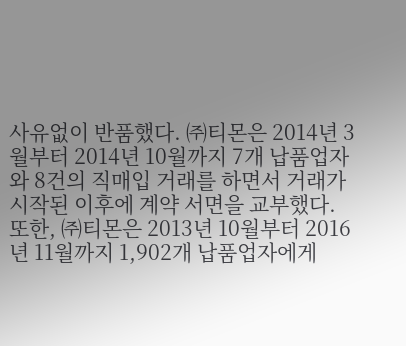사유없이 반품했다. ㈜티몬은 2014년 3월부터 2014년 10월까지 7개 납품업자와 8건의 직매입 거래를 하면서 거래가 시작된 이후에 계약 서면을 교부했다. 또한, ㈜티몬은 2013년 10월부터 2016년 11월까지 1,902개 납품업자에게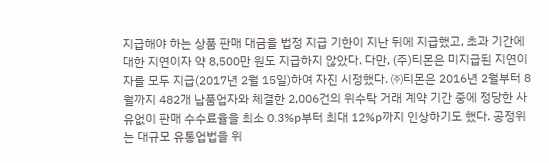지급해야 하는 상품 판매 대금을 법정 지급 기한이 지난 뒤에 지급했고, 초과 기간에 대한 지연이자 약 8,500만 원도 지급하지 않았다. 다만, (주)티몬은 미지급된 지연이자를 모두 지급(2017년 2월 15일)하여 자진 시정했다. ㈜티몬은 2016년 2월부터 8월까지 482개 납품업자와 체결한 2,006건의 위수탁 거래 계약 기간 중에 정당한 사유없이 판매 수수료율을 최소 0.3%p부터 최대 12%p까지 인상하기도 했다. 공정위는 대규모 유통업법을 위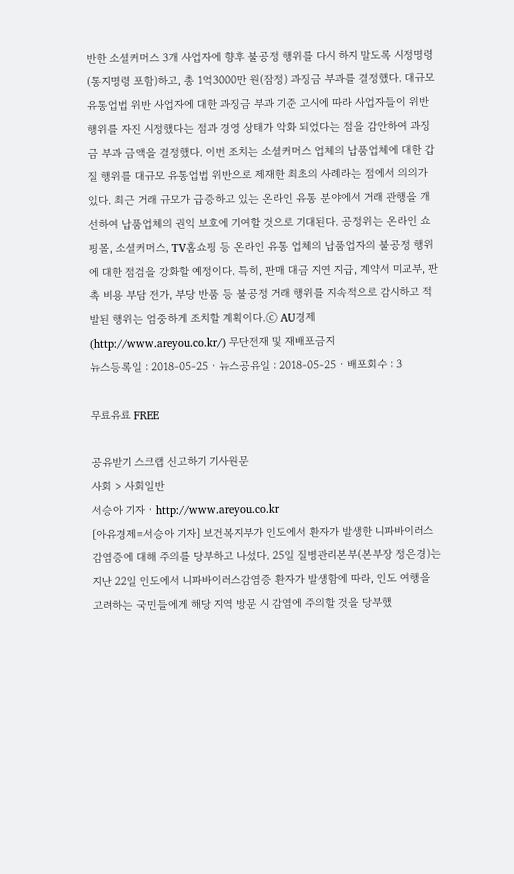반한 소셜커머스 3개 사업자에 향후 불공정 행위를 다시 하지 말도록 시정명령(통지명령 포함)하고, 총 1억3000만 원(잠정) 과징금 부과를 결정했다. 대규모 유통업법 위반 사업자에 대한 과징금 부과 기준 고시에 따라 사업자들이 위반 행위를 자진 시정했다는 점과 경영 상태가 악화 되었다는 점을 감안하여 과징금 부과 금액을 결정했다. 이번 조치는 소셜커머스 업체의 납품업체에 대한 갑질 행위를 대규모 유통업법 위반으로 제재한 최초의 사례라는 점에서 의의가 있다. 최근 거래 규모가 급증하고 있는 온라인 유통 분야에서 거래 관행을 개선하여 납품업체의 권익 보호에 기여할 것으로 기대된다. 공정위는 온라인 쇼핑몰, 소셜커머스, TV홈쇼핑 등 온라인 유통 업체의 납품업자의 불공정 행위에 대한 점검을 강화할 예정이다. 특히, 판매 대금 지연 지급, 계약서 미교부, 판촉 비용 부담 전가, 부당 반품 등 불공정 거래 행위를 지속적으로 감시하고 적발된 행위는 엄중하게 조치할 계획이다.ⓒ AU경제(http://www.areyou.co.kr/) 무단전재 및 재배포금지
뉴스등록일 : 2018-05-25 · 뉴스공유일 : 2018-05-25 · 배포회수 : 3

무료유료 FREE

공유받기 스크랩 신고하기 기사원문
사회 > 사회일반
서승아 기자 · http://www.areyou.co.kr
[아유경제=서승아 기자] 보건복지부가 인도에서 환자가 발생한 니파바이러스감염증에 대해 주의를 당부하고 나섰다. 25일 질병관리본부(본부장 정은경)는 지난 22일 인도에서 니파바이러스감염증 환자가 발생함에 따라, 인도 여행을 고려하는 국민들에게 해당 지역 방문 시 감염에 주의할 것을 당부했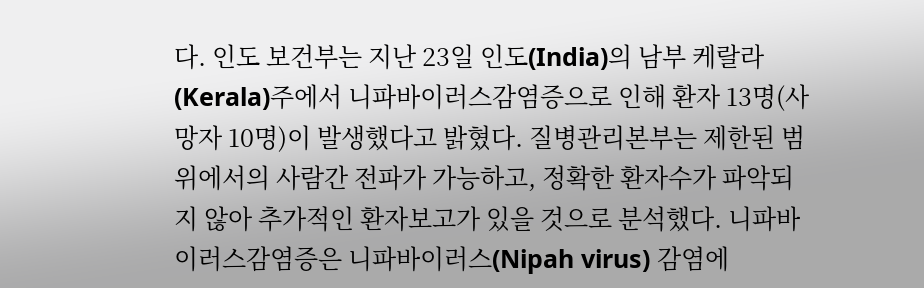다. 인도 보건부는 지난 23일 인도(India)의 남부 케랄라(Kerala)주에서 니파바이러스감염증으로 인해 환자 13명(사망자 10명)이 발생했다고 밝혔다. 질병관리본부는 제한된 범위에서의 사람간 전파가 가능하고, 정확한 환자수가 파악되지 않아 추가적인 환자보고가 있을 것으로 분석했다. 니파바이러스감염증은 니파바이러스(Nipah virus) 감염에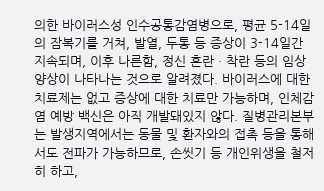의한 바이러스성 인수공통감염병으로, 평균 5-14일의 잠복기를 거쳐, 발열, 두통 등 증상이 3-14일간 지속되며, 이후 나른함, 정신 혼란ㆍ착란 등의 임상 양상이 나타나는 것으로 알려졌다. 바이러스에 대한 치료제는 없고 증상에 대한 치료만 가능하며, 인체감염 예방 백신은 아직 개발돼있지 않다. 질병관리본부는 발생지역에서는 동물 및 환자와의 접촉 등을 통해서도 전파가 가능하므로, 손씻기 등 개인위생을 철저히 하고,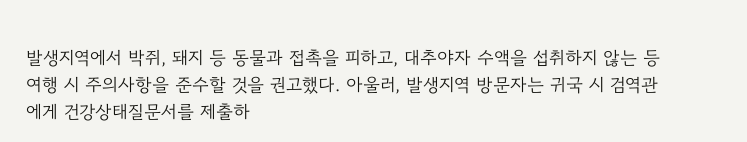발생지역에서 박쥐, 돼지 등 동물과 접촉을 피하고, 대추야자 수액을 섭취하지 않는 등 여행 시 주의사항을 준수할 것을 권고했다. 아울러, 발생지역 방문자는 귀국 시 검역관에게 건강상태질문서를 제출하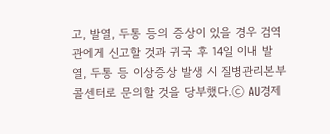고, 발열, 두통 등의 증상이 있을 경우 검역관에게 신고할 것과 귀국 후 14일 이내 발열, 두통 등 이상증상 발생 시 질병관리본부 콜센터로 문의할 것을 당부했다.ⓒ AU경제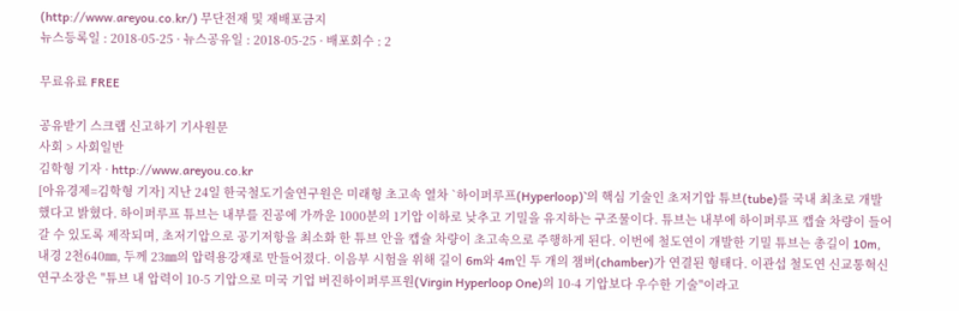(http://www.areyou.co.kr/) 무단전재 및 재배포금지
뉴스등록일 : 2018-05-25 · 뉴스공유일 : 2018-05-25 · 배포회수 : 2

무료유료 FREE

공유받기 스크랩 신고하기 기사원문
사회 > 사회일반
김학형 기자 · http://www.areyou.co.kr
[아유경제=김학형 기자] 지난 24일 한국철도기술연구원은 미래형 초고속 열차 `하이퍼루프(Hyperloop)`의 핵심 기술인 초저기압 튜브(tube)를 국내 최초로 개발했다고 밝혔다. 하이퍼루프 튜브는 내부를 진공에 가까운 1000분의 1기압 이하로 낮추고 기밀을 유지하는 구조물이다. 튜브는 내부에 하이퍼루프 캡슐 차량이 들어갈 수 있도록 제작되며, 초저기압으로 공기저항을 최소화 한 튜브 안을 캡슐 차량이 초고속으로 주행하게 된다. 이번에 철도연이 개발한 기밀 튜브는 총길이 10m, 내경 2천640㎜, 두께 23㎜의 압력용강재로 만들어졌다. 이음부 시험을 위해 길이 6m와 4m인 두 개의 챔버(chamber)가 연결된 형태다. 이관섭 철도연 신교통혁신연구소장은 "튜브 내 압력이 10-5 기압으로 미국 기업 버진하이퍼루프원(Virgin Hyperloop One)의 10-4 기압보다 우수한 기술"이라고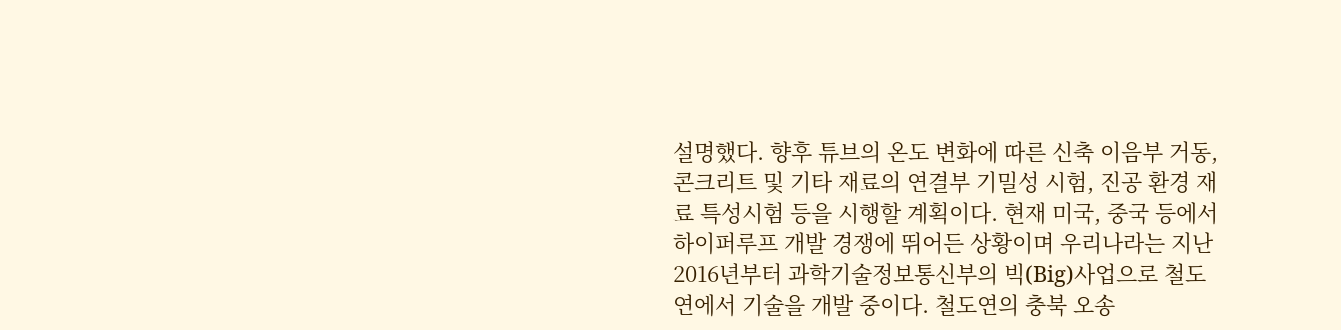설명했다. 향후 튜브의 온도 변화에 따른 신축 이음부 거동, 콘크리트 및 기타 재료의 연결부 기밀성 시험, 진공 환경 재료 특성시험 등을 시행할 계획이다. 현재 미국, 중국 등에서 하이퍼루프 개발 경쟁에 뛰어든 상황이며 우리나라는 지난 2016년부터 과학기술정보통신부의 빅(Big)사업으로 철도연에서 기술을 개발 중이다. 철도연의 충북 오송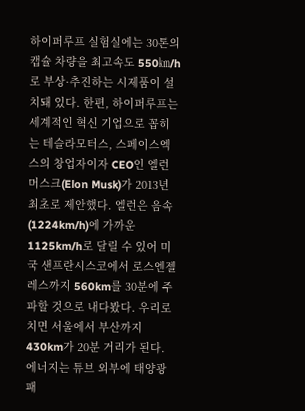하이퍼루프 실험실에는 30톤의 캡슐 차량을 최고속도 550㎞/h로 부상·추진하는 시제품이 설치돼 있다. 한편, 하이퍼루프는 세계적인 혁신 기업으로 꼽히는 테슬라모터스, 스페이스엑스의 창업자이자 CEO인 엘런 머스크(Elon Musk)가 2013년 최초로 제안했다. 엘런은 음속(1224km/h)에 가까운 1125km/h로 달릴 수 있어 미국 샌프란시스코에서 로스엔젤레스까지 560km를 30분에 주파할 것으로 내다봤다. 우리로 치면 서울에서 부산까지 430km가 20분 거리가 된다. 에너지는 튜브 외부에 태양광 패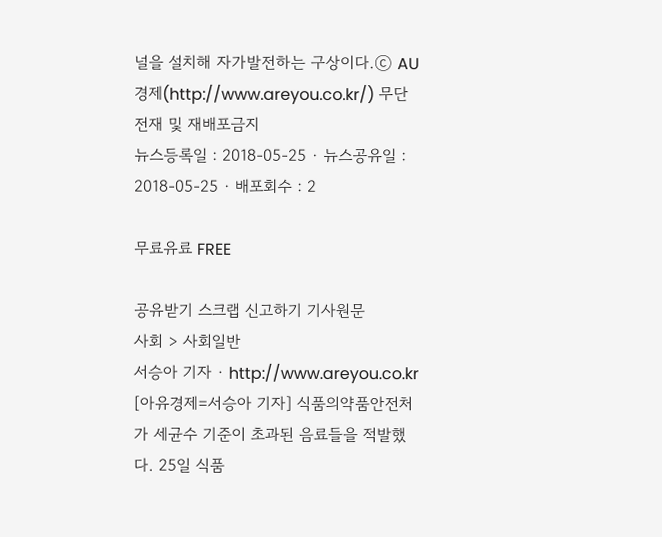널을 설치해 자가발전하는 구상이다.ⓒ AU경제(http://www.areyou.co.kr/) 무단전재 및 재배포금지
뉴스등록일 : 2018-05-25 · 뉴스공유일 : 2018-05-25 · 배포회수 : 2

무료유료 FREE

공유받기 스크랩 신고하기 기사원문
사회 > 사회일반
서승아 기자 · http://www.areyou.co.kr
[아유경제=서승아 기자] 식품의약품안전처가 세균수 기준이 초과된 음료들을 적발했다. 25일 식품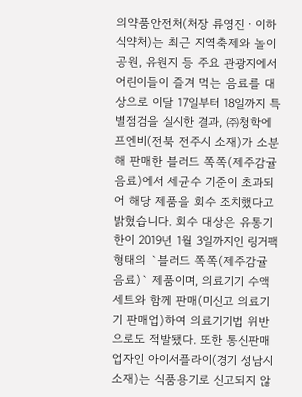의약품안전처(처장 류영진ㆍ이하 식약처)는 최근 지역축제와 놀이공원, 유원지 등 주요 관광지에서 어린이들이 즐겨 먹는 음료를 대상으로 이달 17일부터 18일까지 특별점검을 실시한 결과, ㈜청학에프엔비(전북 전주시 소재)가 소분해 판매한 블러드 쪽쪽(제주감귤음료)에서 세균수 기준이 초과되어 해당 제품을 회수 조치했다고 밝혔습니다. 회수 대상은 유통기한이 2019년 1월 3일까지인 링거팩 형태의 `블러드 쪽쪽(제주감귤음료)` 제품이며, 의료기기 수액세트와 함께 판매(미신고 의료기기 판매업)하여 의료기기법 위반으로도 적발됐다. 또한 통신판매업자인 아이서플라이(경기 성남시 소재)는 식품용기로 신고되지 않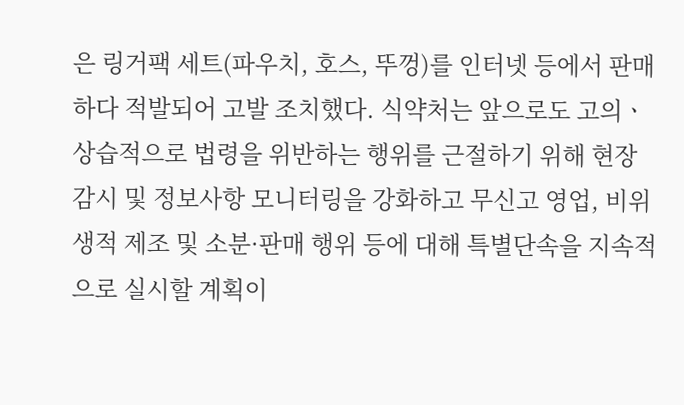은 링거팩 세트(파우치, 호스, 뚜껑)를 인터넷 등에서 판매하다 적발되어 고발 조치했다. 식약처는 앞으로도 고의ㆍ상습적으로 법령을 위반하는 행위를 근절하기 위해 현장 감시 및 정보사항 모니터링을 강화하고 무신고 영업, 비위생적 제조 및 소분·판매 행위 등에 대해 특별단속을 지속적으로 실시할 계획이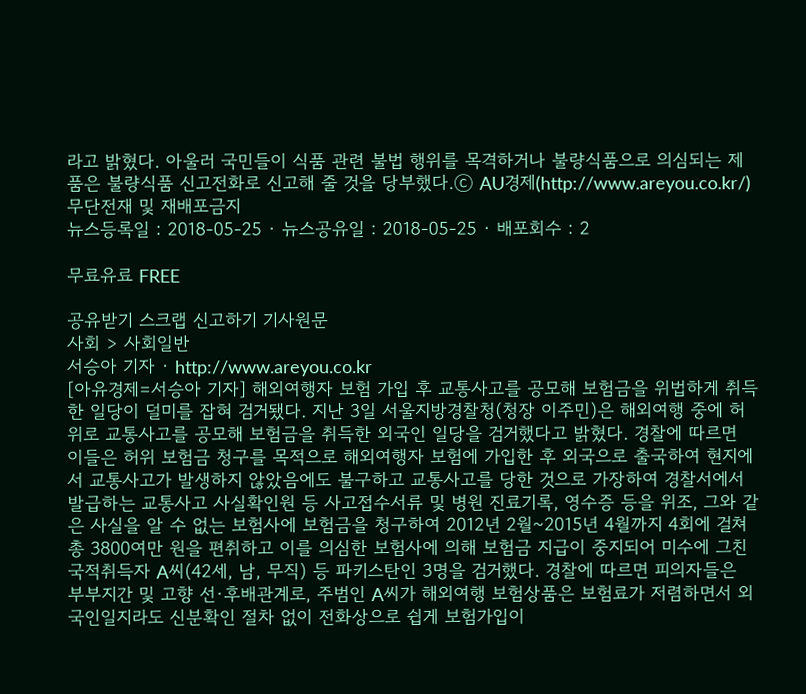라고 밝혔다. 아울러 국민들이 식품 관련 불법 행위를 목격하거나 불량식품으로 의심되는 제품은 불량식품 신고전화로 신고해 줄 것을 당부했다.ⓒ AU경제(http://www.areyou.co.kr/) 무단전재 및 재배포금지
뉴스등록일 : 2018-05-25 · 뉴스공유일 : 2018-05-25 · 배포회수 : 2

무료유료 FREE

공유받기 스크랩 신고하기 기사원문
사회 > 사회일반
서승아 기자 · http://www.areyou.co.kr
[아유경제=서승아 기자] 해외여행자 보험 가입 후 교통사고를 공모해 보험금을 위법하게 취득한 일당이 덜미를 잡혀 검거됐다. 지난 3일 서울지방경찰청(청장 이주민)은 해외여행 중에 허위로 교통사고를 공모해 보험금을 취득한 외국인 일당을 검거했다고 밝혔다. 경찰에 따르면 이들은 허위 보험금 청구를 목적으로 해외여행자 보험에 가입한 후 외국으로 출국하여 현지에서 교통사고가 발생하지 않았음에도 불구하고 교통사고를 당한 것으로 가장하여 경찰서에서 발급하는 교통사고 사실확인원 등 사고접수서류 및 병원 진료기록, 영수증 등을 위조, 그와 같은 사실을 알 수 없는 보험사에 보험금을 청구하여 2012년 2월~2015년 4월까지 4회에 걸쳐 총 3800여만 원을 편취하고 이를 의심한 보험사에 의해 보험금 지급이 중지되어 미수에 그친 국적취득자 A씨(42세, 남, 무직) 등 파키스탄인 3명을 검거했다. 경찰에 따르면 피의자들은 부부지간 및 고향 선·후배관계로, 주범인 A씨가 해외여행 보험상품은 보험료가 저렴하면서 외국인일지라도 신분확인 절차 없이 전화상으로 쉽게 보험가입이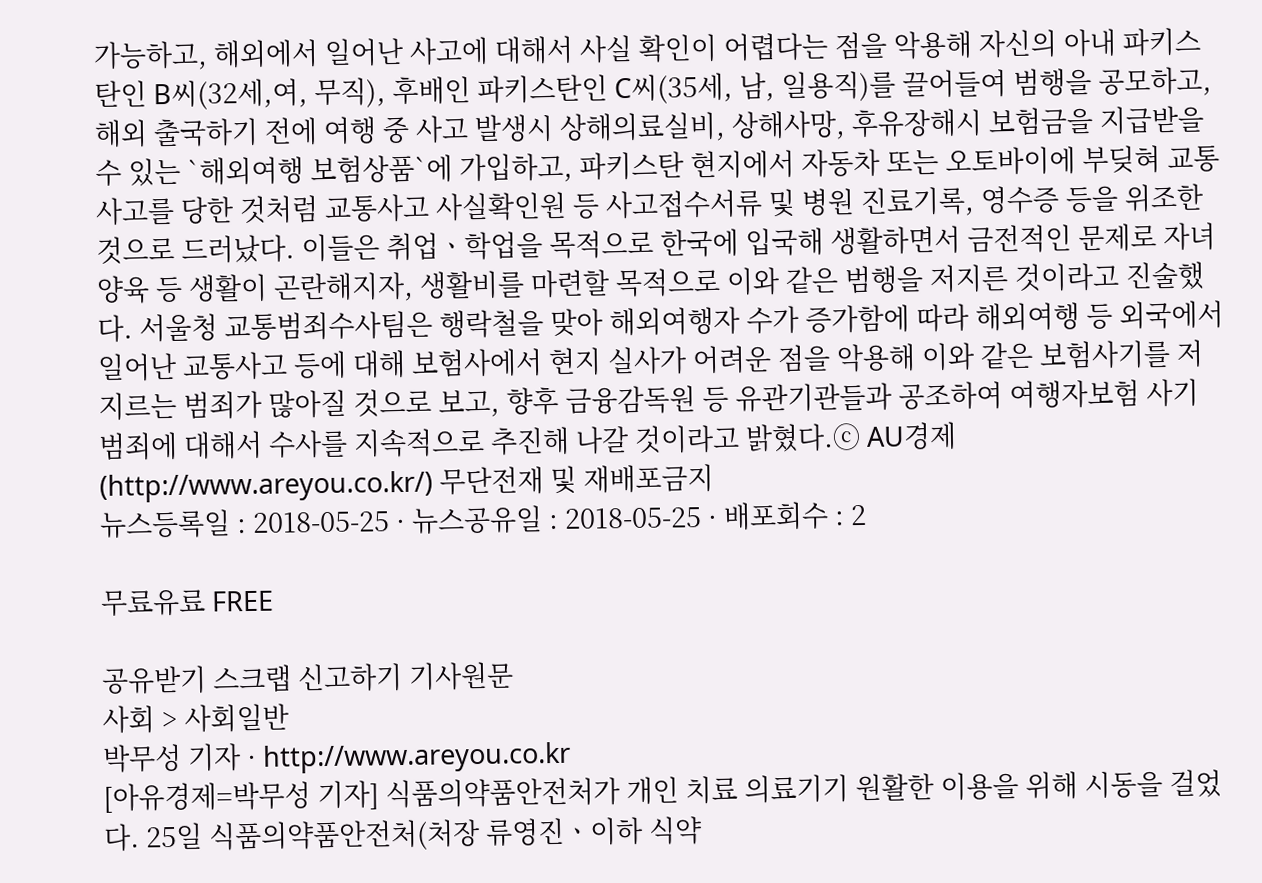가능하고, 해외에서 일어난 사고에 대해서 사실 확인이 어렵다는 점을 악용해 자신의 아내 파키스탄인 B씨(32세,여, 무직), 후배인 파키스탄인 C씨(35세, 남, 일용직)를 끌어들여 범행을 공모하고, 해외 출국하기 전에 여행 중 사고 발생시 상해의료실비, 상해사망, 후유장해시 보험금을 지급받을 수 있는 `해외여행 보험상품`에 가입하고, 파키스탄 현지에서 자동차 또는 오토바이에 부딪혀 교통사고를 당한 것처럼 교통사고 사실확인원 등 사고접수서류 및 병원 진료기록, 영수증 등을 위조한 것으로 드러났다. 이들은 취업ㆍ학업을 목적으로 한국에 입국해 생활하면서 금전적인 문제로 자녀 양육 등 생활이 곤란해지자, 생활비를 마련할 목적으로 이와 같은 범행을 저지른 것이라고 진술했다. 서울청 교통범죄수사팀은 행락철을 맞아 해외여행자 수가 증가함에 따라 해외여행 등 외국에서 일어난 교통사고 등에 대해 보험사에서 현지 실사가 어려운 점을 악용해 이와 같은 보험사기를 저지르는 범죄가 많아질 것으로 보고, 향후 금융감독원 등 유관기관들과 공조하여 여행자보험 사기 범죄에 대해서 수사를 지속적으로 추진해 나갈 것이라고 밝혔다.ⓒ AU경제(http://www.areyou.co.kr/) 무단전재 및 재배포금지
뉴스등록일 : 2018-05-25 · 뉴스공유일 : 2018-05-25 · 배포회수 : 2

무료유료 FREE

공유받기 스크랩 신고하기 기사원문
사회 > 사회일반
박무성 기자 · http://www.areyou.co.kr
[아유경제=박무성 기자] 식품의약품안전처가 개인 치료 의료기기 원활한 이용을 위해 시동을 걸었다. 25일 식품의약품안전처(처장 류영진ㆍ이하 식약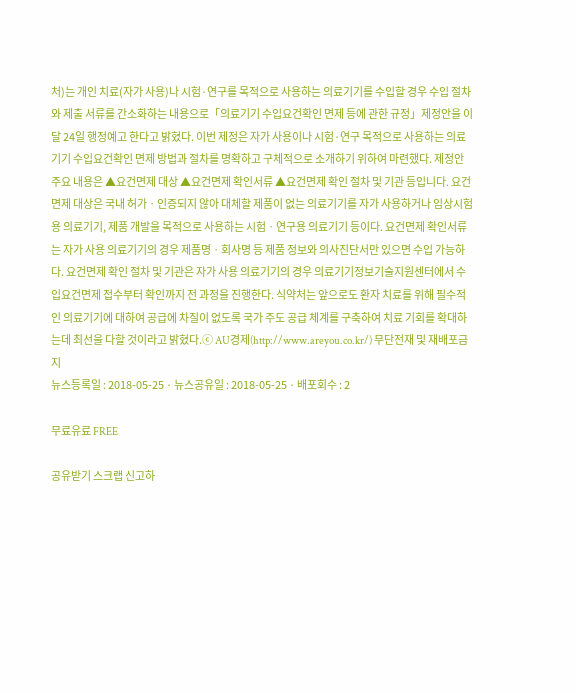처)는 개인 치료(자가 사용)나 시험·연구를 목적으로 사용하는 의료기기를 수입할 경우 수입 절차와 제출 서류를 간소화하는 내용으로「의료기기 수입요건확인 면제 등에 관한 규정」제정안을 이달 24일 행정예고 한다고 밝혔다. 이번 제정은 자가 사용이나 시험·연구 목적으로 사용하는 의료기기 수입요건확인 면제 방법과 절차를 명확하고 구체적으로 소개하기 위하여 마련했다. 제정안 주요 내용은 ▲요건면제 대상 ▲요건면제 확인서류 ▲요건면제 확인 절차 및 기관 등입니다. 요건면제 대상은 국내 허가ㆍ인증되지 않아 대체할 제품이 없는 의료기기를 자가 사용하거나 임상시험용 의료기기, 제품 개발을 목적으로 사용하는 시험ㆍ연구용 의료기기 등이다. 요건면제 확인서류는 자가 사용 의료기기의 경우 제품명ㆍ회사명 등 제품 정보와 의사진단서만 있으면 수입 가능하다. 요건면제 확인 절차 및 기관은 자가 사용 의료기기의 경우 의료기기정보기술지원센터에서 수입요건면제 접수부터 확인까지 전 과정을 진행한다. 식약처는 앞으로도 환자 치료를 위해 필수적인 의료기기에 대하여 공급에 차질이 없도록 국가 주도 공급 체계를 구축하여 치료 기회를 확대하는데 최선을 다할 것이라고 밝혔다.ⓒ AU경제(http://www.areyou.co.kr/) 무단전재 및 재배포금지
뉴스등록일 : 2018-05-25 · 뉴스공유일 : 2018-05-25 · 배포회수 : 2

무료유료 FREE

공유받기 스크랩 신고하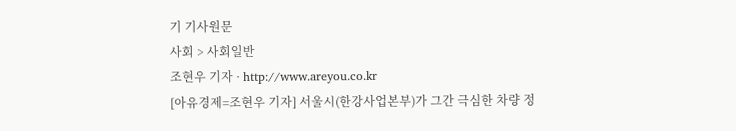기 기사원문
사회 > 사회일반
조현우 기자 · http://www.areyou.co.kr
[아유경제=조현우 기자] 서울시(한강사업본부)가 그간 극심한 차량 정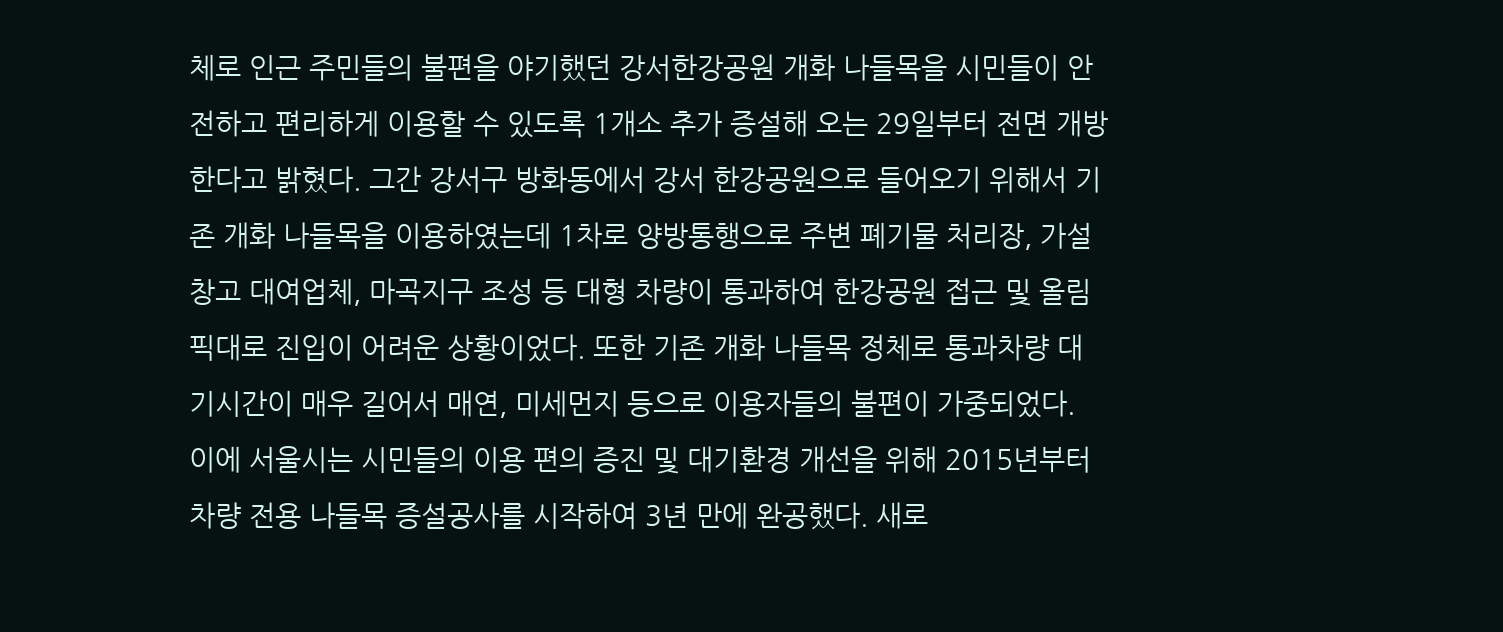체로 인근 주민들의 불편을 야기했던 강서한강공원 개화 나들목을 시민들이 안전하고 편리하게 이용할 수 있도록 1개소 추가 증설해 오는 29일부터 전면 개방한다고 밝혔다. 그간 강서구 방화동에서 강서 한강공원으로 들어오기 위해서 기존 개화 나들목을 이용하였는데 1차로 양방통행으로 주변 폐기물 처리장, 가설창고 대여업체, 마곡지구 조성 등 대형 차량이 통과하여 한강공원 접근 및 올림픽대로 진입이 어려운 상황이었다. 또한 기존 개화 나들목 정체로 통과차량 대기시간이 매우 길어서 매연, 미세먼지 등으로 이용자들의 불편이 가중되었다. 이에 서울시는 시민들의 이용 편의 증진 및 대기환경 개선을 위해 2015년부터 차량 전용 나들목 증설공사를 시작하여 3년 만에 완공했다. 새로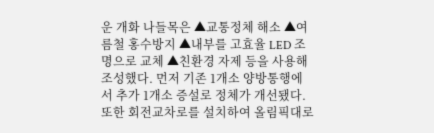운 개화 나들목은 ▲교통정체 해소 ▲여름철 홍수방지 ▲내부를 고효율 LED 조명으로 교체 ▲친환경 자제 등을 사용해 조성했다. 먼저 기존 1개소 양방통행에서 추가 1개소 증설로 정체가 개선됐다. 또한 회전교차로를 설치하여 올림픽대로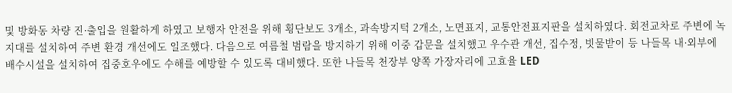및 방화동 차량 진·출입을 원활하게 하였고 보행자 안전을 위해 횡단보도 3개소, 과속방지턱 2개소, 노면표지, 교통안전표지판을 설치하였다. 회전교차로 주변에 녹지대를 설치하여 주변 환경 개선에도 일조했다. 다음으로 여름철 범람을 방지하기 위해 이중 갑문을 설치했고 우수관 개선, 집수정, 빗물받이 등 나들목 내·외부에 배수시설을 설치하여 집중호우에도 수해를 예방할 수 있도록 대비했다. 또한 나들목 천장부 양쪽 가장자리에 고효율 LED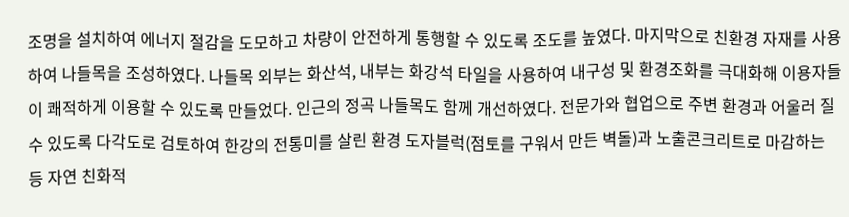조명을 설치하여 에너지 절감을 도모하고 차량이 안전하게 통행할 수 있도록 조도를 높였다. 마지막으로 친환경 자재를 사용하여 나들목을 조성하였다. 나들목 외부는 화산석, 내부는 화강석 타일을 사용하여 내구성 및 환경조화를 극대화해 이용자들이 쾌적하게 이용할 수 있도록 만들었다. 인근의 정곡 나들목도 함께 개선하였다. 전문가와 협업으로 주변 환경과 어울러 질수 있도록 다각도로 검토하여 한강의 전통미를 살린 환경 도자블럭(점토를 구워서 만든 벽돌)과 노출콘크리트로 마감하는 등 자연 친화적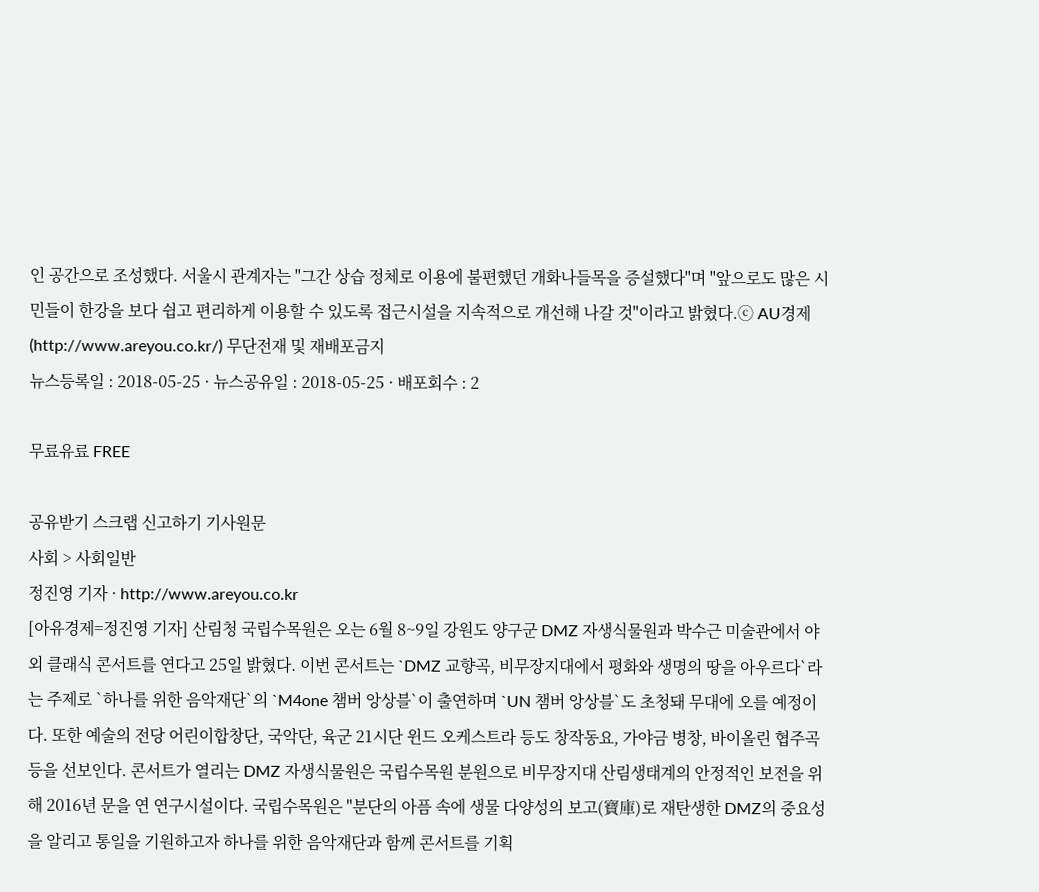인 공간으로 조성했다. 서울시 관계자는 "그간 상습 정체로 이용에 불편했던 개화나들목을 증설했다"며 "앞으로도 많은 시민들이 한강을 보다 쉽고 편리하게 이용할 수 있도록 접근시설을 지속적으로 개선해 나갈 것"이라고 밝혔다.ⓒ AU경제(http://www.areyou.co.kr/) 무단전재 및 재배포금지
뉴스등록일 : 2018-05-25 · 뉴스공유일 : 2018-05-25 · 배포회수 : 2

무료유료 FREE

공유받기 스크랩 신고하기 기사원문
사회 > 사회일반
정진영 기자 · http://www.areyou.co.kr
[아유경제=정진영 기자] 산림청 국립수목원은 오는 6월 8~9일 강원도 양구군 DMZ 자생식물원과 박수근 미술관에서 야외 클래식 콘서트를 연다고 25일 밝혔다. 이번 콘서트는 `DMZ 교향곡, 비무장지대에서 평화와 생명의 땅을 아우르다`라는 주제로 `하나를 위한 음악재단`의 `M4one 챔버 앙상블`이 출연하며 `UN 챔버 앙상블`도 초청돼 무대에 오를 예정이다. 또한 예술의 전당 어린이합창단, 국악단, 육군 21시단 윈드 오케스트라 등도 창작동요, 가야금 병창, 바이올린 협주곡 등을 선보인다. 콘서트가 열리는 DMZ 자생식물원은 국립수목원 분원으로 비무장지대 산림생태계의 안정적인 보전을 위해 2016년 문을 연 연구시설이다. 국립수목원은 "분단의 아픔 속에 생물 다양성의 보고(寶庫)로 재탄생한 DMZ의 중요성을 알리고 통일을 기원하고자 하나를 위한 음악재단과 함께 콘서트를 기획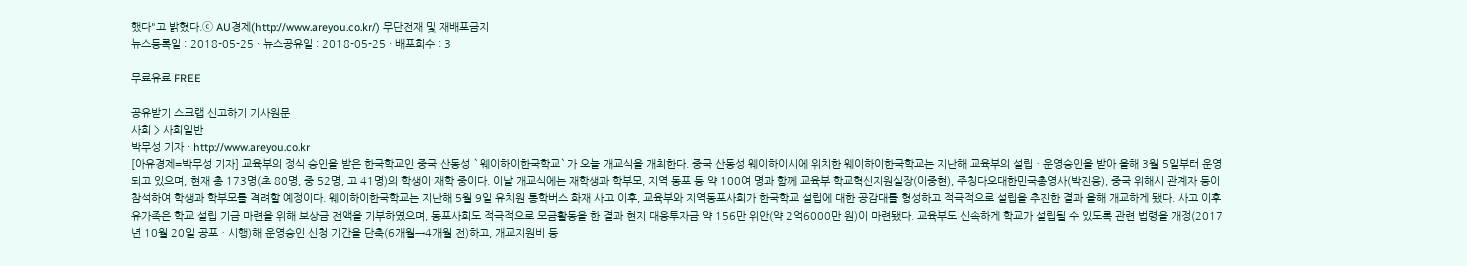했다"고 밝혔다.ⓒ AU경제(http://www.areyou.co.kr/) 무단전재 및 재배포금지
뉴스등록일 : 2018-05-25 · 뉴스공유일 : 2018-05-25 · 배포회수 : 3

무료유료 FREE

공유받기 스크랩 신고하기 기사원문
사회 > 사회일반
박무성 기자 · http://www.areyou.co.kr
[아유경제=박무성 기자] 교육부의 정식 승인을 받은 한국학교인 중국 산동성 `웨이하이한국학교`가 오늘 개교식을 개최한다. 중국 산동성 웨이하이시에 위치한 웨이하이한국학교는 지난해 교육부의 설립ㆍ운영승인을 받아 올해 3월 5일부터 운영되고 있으며, 현재 총 173명(초 80명, 중 52명, 고 41명)의 학생이 재학 중이다. 이날 개교식에는 재학생과 학부모, 지역 동포 등 약 100여 명과 함께 교육부 학교혁신지원실장(이중현), 주칭다오대한민국총영사(박진웅), 중국 위해시 관계자 등이 참석하여 학생과 학부모를 격려할 예정이다. 웨이하이한국학교는 지난해 5월 9일 유치원 통학버스 화재 사고 이후, 교육부와 지역동포사회가 한국학교 설립에 대한 공감대를 형성하고 적극적으로 설립을 추진한 결과 올해 개교하게 됐다. 사고 이후 유가족은 학교 설립 기금 마련을 위해 보상금 전액을 기부하였으며, 동포사회도 적극적으로 모금활동을 한 결과 현지 대응투자금 약 156만 위안(약 2억6000만 원)이 마련됐다. 교육부도 신속하게 학교가 설립될 수 있도록 관련 법령을 개정(2017년 10월 20일 공포ㆍ시행)해 운영승인 신청 기간을 단축(6개월→4개월 전)하고, 개교지원비 등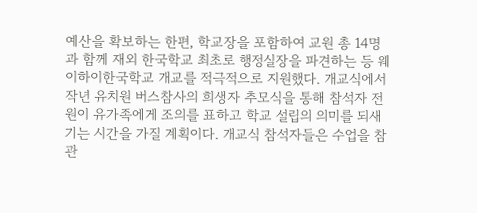예산을 확보하는 한편, 학교장을 포함하여 교원 총 14명과 함께 재외 한국학교 최초로 행정실장을 파견하는 등 웨이하이한국학교 개교를 적극적으로 지원했다. 개교식에서 작년 유치원 버스참사의 희생자 추모식을 통해 참석자 전원이 유가족에게 조의를 표하고 학교 설립의 의미를 되새기는 시간을 가질 계획이다. 개교식 참석자들은 수업을 참관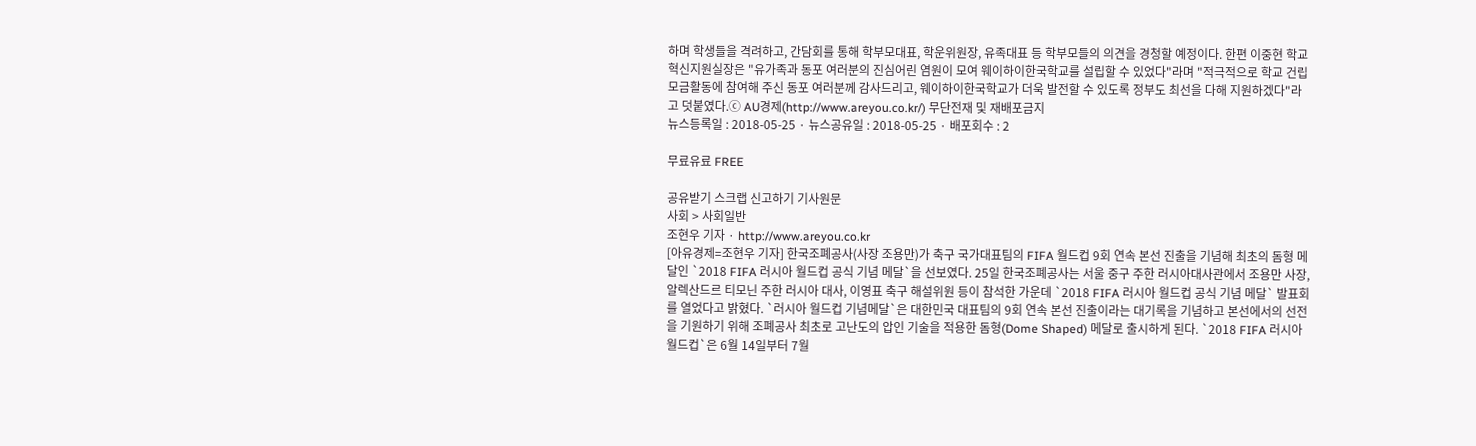하며 학생들을 격려하고, 간담회를 통해 학부모대표, 학운위원장, 유족대표 등 학부모들의 의견을 경청할 예정이다. 한편 이중현 학교혁신지원실장은 "유가족과 동포 여러분의 진심어린 염원이 모여 웨이하이한국학교를 설립할 수 있었다"라며 "적극적으로 학교 건립 모금활동에 참여해 주신 동포 여러분께 감사드리고, 웨이하이한국학교가 더욱 발전할 수 있도록 정부도 최선을 다해 지원하겠다"라고 덧붙였다.ⓒ AU경제(http://www.areyou.co.kr/) 무단전재 및 재배포금지
뉴스등록일 : 2018-05-25 · 뉴스공유일 : 2018-05-25 · 배포회수 : 2

무료유료 FREE

공유받기 스크랩 신고하기 기사원문
사회 > 사회일반
조현우 기자 · http://www.areyou.co.kr
[아유경제=조현우 기자] 한국조폐공사(사장 조용만)가 축구 국가대표팀의 FIFA 월드컵 9회 연속 본선 진출을 기념해 최초의 돔형 메달인 `2018 FIFA 러시아 월드컵 공식 기념 메달`을 선보였다. 25일 한국조폐공사는 서울 중구 주한 러시아대사관에서 조용만 사장, 알렉산드르 티모닌 주한 러시아 대사, 이영표 축구 해설위원 등이 참석한 가운데 `2018 FIFA 러시아 월드컵 공식 기념 메달` 발표회를 열었다고 밝혔다. `러시아 월드컵 기념메달`은 대한민국 대표팀의 9회 연속 본선 진출이라는 대기록을 기념하고 본선에서의 선전을 기원하기 위해 조폐공사 최초로 고난도의 압인 기술을 적용한 돔형(Dome Shaped) 메달로 출시하게 된다. `2018 FIFA 러시아 월드컵`은 6월 14일부터 7월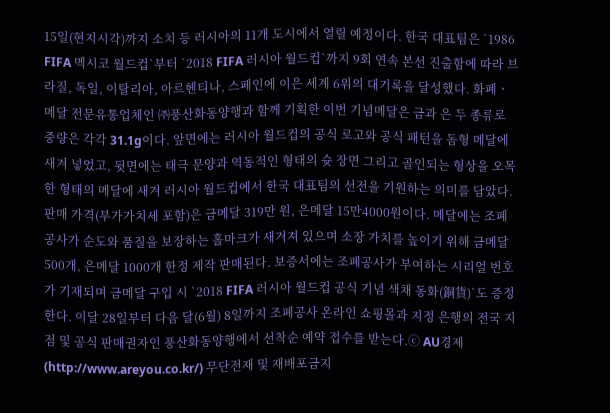15일(현지시각)까지 소치 등 러시아의 11개 도시에서 열릴 예정이다. 한국 대표팀은 `1986 FIFA 멕시코 월드컵`부터 `2018 FIFA 러시아 월드컵`까지 9회 연속 본선 진출함에 따라 브라질, 독일, 이탈리아, 아르헨티나, 스페인에 이은 세계 6위의 대기록을 달성했다. 화폐ㆍ메달 전문유통업체인 ㈜풍산화동양행과 함께 기획한 이번 기념메달은 금과 은 두 종류로 중량은 각각 31.1g이다. 앞면에는 러시아 월드컵의 공식 로고와 공식 패턴을 돔형 메달에 새겨 넣었고, 뒷면에는 태극 문양과 역동적인 형태의 슛 장면 그리고 골인되는 형상을 오목한 형태의 메달에 새겨 러시아 월드컵에서 한국 대표팀의 선전을 기원하는 의미를 담았다. 판매 가격(부가가치세 포함)은 금메달 319만 원, 은메달 15만4000원이다. 메달에는 조폐공사가 순도와 품질을 보장하는 홀마크가 새겨져 있으며 소장 가치를 높이기 위해 금메달 500개, 은메달 1000개 한정 제작 판매된다. 보증서에는 조폐공사가 부여하는 시리얼 번호가 기재되며 금메달 구입 시 `2018 FIFA 러시아 월드컵 공식 기념 색채 동화(銅貨)`도 증정한다. 이달 28일부터 다음 달(6월) 8일까지 조폐공사 온라인 쇼핑몰과 지정 은행의 전국 지점 및 공식 판매권자인 풍산화동양행에서 선착순 예약 접수를 받는다.ⓒ AU경제(http://www.areyou.co.kr/) 무단전재 및 재배포금지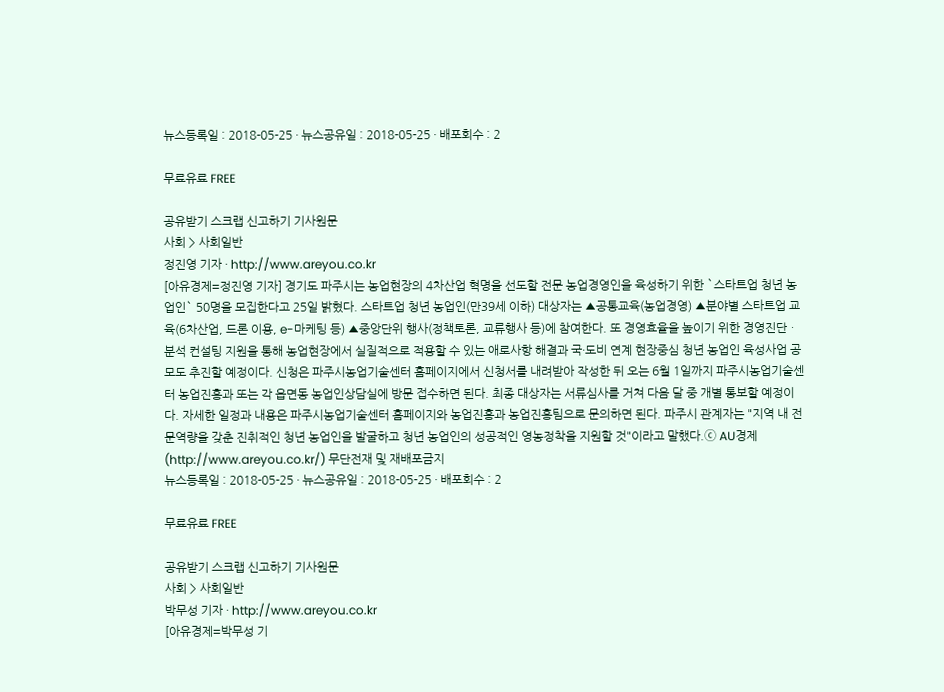뉴스등록일 : 2018-05-25 · 뉴스공유일 : 2018-05-25 · 배포회수 : 2

무료유료 FREE

공유받기 스크랩 신고하기 기사원문
사회 > 사회일반
정진영 기자 · http://www.areyou.co.kr
[아유경제=정진영 기자] 경기도 파주시는 농업현장의 4차산업 혁명을 선도할 전문 농업경영인을 육성하기 위한 `스타트업 청년 농업인` 50명을 모집한다고 25일 밝혔다. 스타트업 청년 농업인(만39세 이하) 대상자는 ▲공통교육(농업경영) ▲분야별 스타트업 교육(6차산업, 드론 이용, e-마케팅 등) ▲중앙단위 행사(정책토론, 교류행사 등)에 참여한다. 또 경영효율을 높이기 위한 경영진단ㆍ분석 컨설팅 지원을 통해 농업현장에서 실질적으로 적용할 수 있는 애로사항 해결과 국·도비 연계 현장중심 청년 농업인 육성사업 공모도 추진할 예정이다. 신청은 파주시농업기술센터 홈페이지에서 신청서를 내려받아 작성한 뒤 오는 6월 1일까지 파주시농업기술센터 농업진흥과 또는 각 읍면동 농업인상담실에 방문 접수하면 된다. 최종 대상자는 서류심사를 거쳐 다음 달 중 개별 통보할 예정이다. 자세한 일정과 내용은 파주시농업기술센터 홈페이지와 농업진흥과 농업진흥팀으로 문의하면 된다. 파주시 관계자는 "지역 내 전문역량을 갖춘 진취적인 청년 농업인을 발굴하고 청년 농업인의 성공적인 영농정착을 지원할 것"이라고 말했다.ⓒ AU경제(http://www.areyou.co.kr/) 무단전재 및 재배포금지
뉴스등록일 : 2018-05-25 · 뉴스공유일 : 2018-05-25 · 배포회수 : 2

무료유료 FREE

공유받기 스크랩 신고하기 기사원문
사회 > 사회일반
박무성 기자 · http://www.areyou.co.kr
[아유경제=박무성 기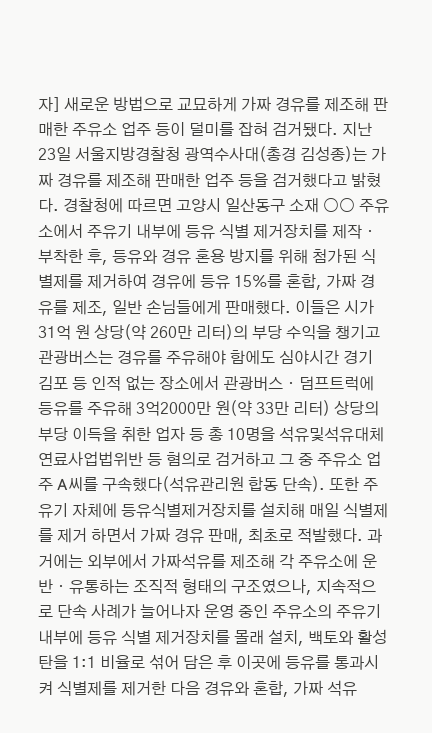자] 새로운 방법으로 교묘하게 가짜 경유를 제조해 판매한 주유소 업주 등이 덜미를 잡혀 검거됐다. 지난 23일 서울지방경찰청 광역수사대(총경 김성종)는 가짜 경유를 제조해 판매한 업주 등을 검거했다고 밝혔다. 경찰청에 따르면 고양시 일산동구 소재 ○○ 주유소에서 주유기 내부에 등유 식별 제거장치를 제작ㆍ부착한 후, 등유와 경유 혼용 방지를 위해 첨가된 식별제를 제거하여 경유에 등유 15%를 혼합, 가짜 경유를 제조, 일반 손님들에게 판매했다. 이들은 시가 31억 원 상당(약 260만 리터)의 부당 수익을 챙기고 관광버스는 경유를 주유해야 함에도 심야시간 경기 김포 등 인적 없는 장소에서 관광버스ㆍ덤프트럭에 등유를 주유해 3억2000만 원(약 33만 리터) 상당의 부당 이득을 취한 업자 등 총 10명을 석유및석유대체연료사업법위반 등 혐의로 검거하고 그 중 주유소 업주 A씨를 구속했다(석유관리원 합동 단속). 또한 주유기 자체에 등유식별제거장치를 설치해 매일 식별제를 제거 하면서 가짜 경유 판매, 최초로 적발했다. 과거에는 외부에서 가짜석유를 제조해 각 주유소에 운반ㆍ유통하는 조직적 형태의 구조였으나, 지속적으로 단속 사례가 늘어나자 운영 중인 주유소의 주유기 내부에 등유 식별 제거장치를 몰래 설치, 백토와 활성탄을 1:1 비율로 섞어 담은 후 이곳에 등유를 통과시켜 식별제를 제거한 다음 경유와 혼합, 가짜 석유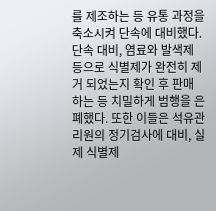를 제조하는 등 유통 과정을 축소시켜 단속에 대비했다. 단속 대비, 염료와 발색제 등으로 식별제가 완전히 제거 되었는지 확인 후 판매 하는 등 치밀하게 범행을 은폐했다. 또한 이들은 석유관리원의 정기검사에 대비, 실제 식별제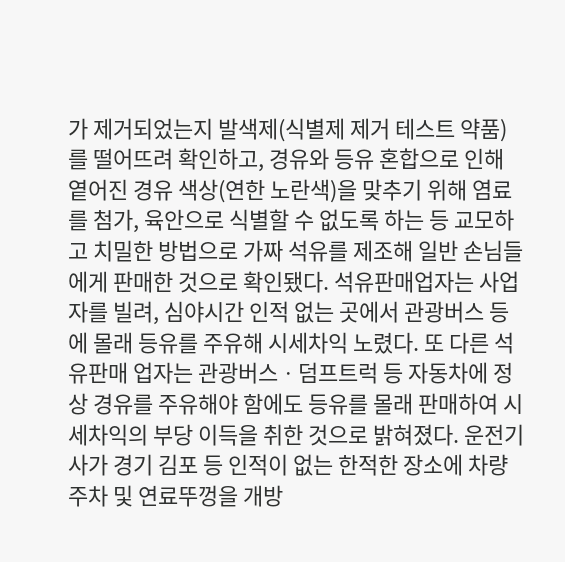가 제거되었는지 발색제(식별제 제거 테스트 약품)를 떨어뜨려 확인하고, 경유와 등유 혼합으로 인해 옅어진 경유 색상(연한 노란색)을 맞추기 위해 염료를 첨가, 육안으로 식별할 수 없도록 하는 등 교모하고 치밀한 방법으로 가짜 석유를 제조해 일반 손님들에게 판매한 것으로 확인됐다. 석유판매업자는 사업자를 빌려, 심야시간 인적 없는 곳에서 관광버스 등에 몰래 등유를 주유해 시세차익 노렸다. 또 다른 석유판매 업자는 관광버스ㆍ덤프트럭 등 자동차에 정상 경유를 주유해야 함에도 등유를 몰래 판매하여 시세차익의 부당 이득을 취한 것으로 밝혀졌다. 운전기사가 경기 김포 등 인적이 없는 한적한 장소에 차량 주차 및 연료뚜껑을 개방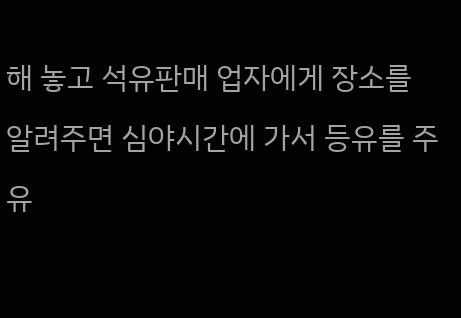해 놓고 석유판매 업자에게 장소를 알려주면 심야시간에 가서 등유를 주유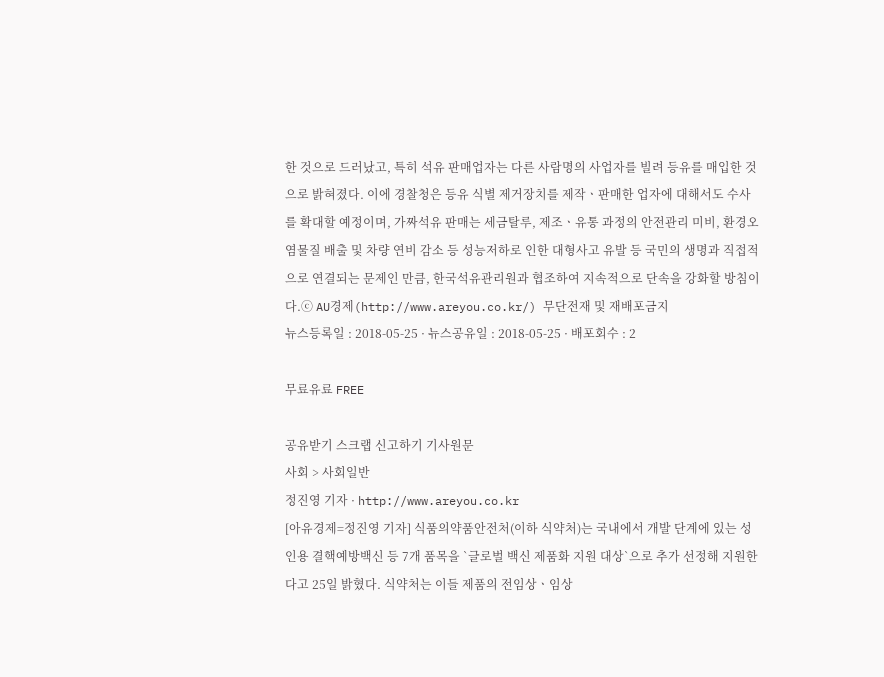한 것으로 드러났고, 특히 석유 판매업자는 다른 사람명의 사업자를 빌려 등유를 매입한 것으로 밝혀졌다. 이에 경찰청은 등유 식별 제거장치를 제작ㆍ판매한 업자에 대해서도 수사를 확대할 예정이며, 가짜석유 판매는 세금탈루, 제조ㆍ유통 과정의 안전관리 미비, 환경오염물질 배출 및 차량 연비 감소 등 성능저하로 인한 대형사고 유발 등 국민의 생명과 직접적으로 연결되는 문제인 만큼, 한국석유관리원과 협조하여 지속적으로 단속을 강화할 방침이다.ⓒ AU경제(http://www.areyou.co.kr/) 무단전재 및 재배포금지
뉴스등록일 : 2018-05-25 · 뉴스공유일 : 2018-05-25 · 배포회수 : 2

무료유료 FREE

공유받기 스크랩 신고하기 기사원문
사회 > 사회일반
정진영 기자 · http://www.areyou.co.kr
[아유경제=정진영 기자] 식품의약품안전처(이하 식약처)는 국내에서 개발 단계에 있는 성인용 결핵예방백신 등 7개 품목을 `글로벌 백신 제품화 지원 대상`으로 추가 선정해 지원한다고 25일 밝혔다. 식약처는 이들 제품의 전임상ㆍ임상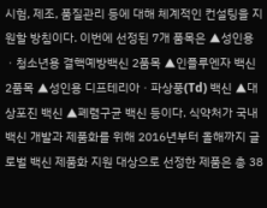시험, 제조, 품질관리 등에 대해 체계적인 컨설팅을 지원할 방침이다. 이번에 선정된 7개 품목은 ▲성인용ㆍ청소년용 결핵예방백신 2품목 ▲인플루엔자 백신 2품목 ▲성인용 디프테리아ㆍ파상풍(Td) 백신 ▲대상포진 백신 ▲폐렴구균 백신 등이다. 식약처가 국내 백신 개발과 제품화를 위해 2016년부터 올해까지 글로벌 백신 제품화 지원 대상으로 선정한 제품은 총 38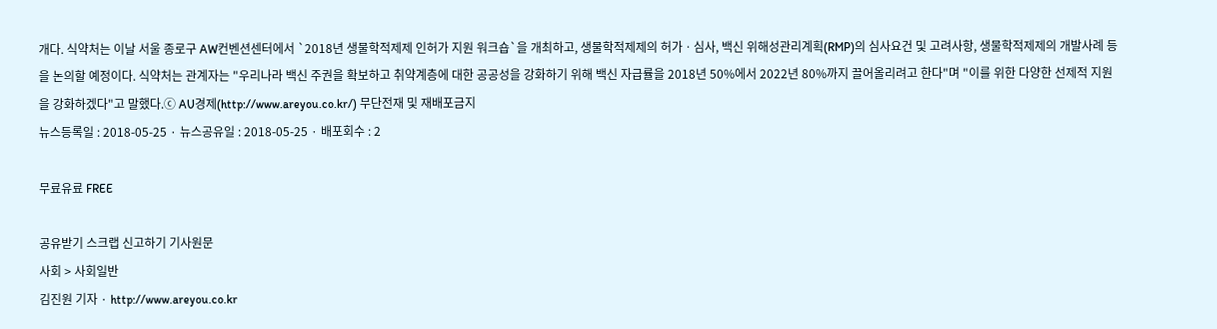개다. 식약처는 이날 서울 종로구 AW컨벤션센터에서 `2018년 생물학적제제 인허가 지원 워크숍`을 개최하고, 생물학적제제의 허가ㆍ심사, 백신 위해성관리계획(RMP)의 심사요건 및 고려사항, 생물학적제제의 개발사례 등을 논의할 예정이다. 식약처는 관계자는 "우리나라 백신 주권을 확보하고 취약계층에 대한 공공성을 강화하기 위해 백신 자급률을 2018년 50%에서 2022년 80%까지 끌어올리려고 한다"며 "이를 위한 다양한 선제적 지원을 강화하겠다"고 말했다.ⓒ AU경제(http://www.areyou.co.kr/) 무단전재 및 재배포금지
뉴스등록일 : 2018-05-25 · 뉴스공유일 : 2018-05-25 · 배포회수 : 2

무료유료 FREE

공유받기 스크랩 신고하기 기사원문
사회 > 사회일반
김진원 기자 · http://www.areyou.co.kr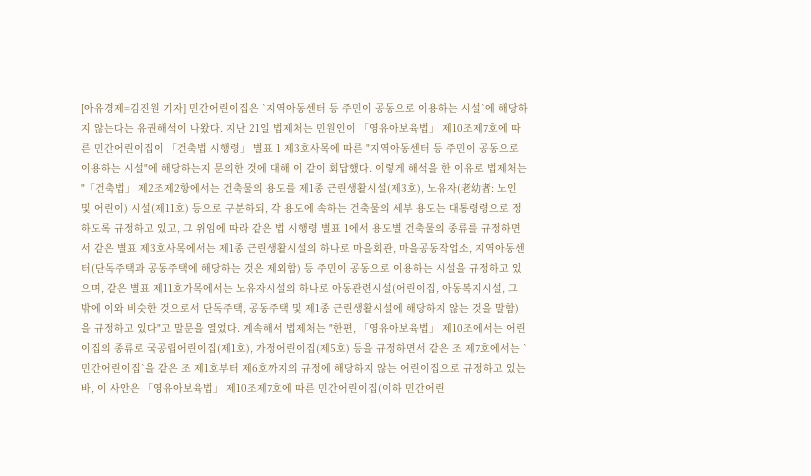[아유경제=김진원 기자] 민간어린이집은 `지역아동센터 등 주민이 공동으로 이용하는 시설`에 해당하지 않는다는 유권해석이 나왔다. 지난 21일 법제처는 민원인이 「영유아보육법」 제10조제7호에 따른 민간어린이집이 「건축법 시행령」 별표 1 제3호사목에 따른 "지역아동센터 등 주민이 공동으로 이용하는 시설"에 해당하는지 문의한 것에 대해 이 같이 회답했다. 이렇게 해석을 한 이유로 법제처는 "「건축법」 제2조제2항에서는 건축물의 용도를 제1종 근린생활시설(제3호), 노유자(老幼者: 노인 및 어린이) 시설(제11호) 등으로 구분하되, 각 용도에 속하는 건축물의 세부 용도는 대통령령으로 정하도록 규정하고 있고, 그 위임에 따라 같은 법 시행령 별표 1에서 용도별 건축물의 종류를 규정하면서 같은 별표 제3호사목에서는 제1종 근린생활시설의 하나로 마을회관, 마을공동작업소, 지역아동센터(단독주택과 공동주택에 해당하는 것은 제외함) 등 주민이 공동으로 이용하는 시설을 규정하고 있으며, 같은 별표 제11호가목에서는 노유자시설의 하나로 아동관련시설(어린이집, 아동복지시설, 그 밖에 이와 비슷한 것으로서 단독주택, 공동주택 및 제1종 근린생활시설에 해당하지 않는 것을 말함)을 규정하고 있다"고 말문을 열었다. 계속해서 법제처는 "한편, 「영유아보육법」 제10조에서는 어린이집의 종류로 국공립어린이집(제1호), 가정어린이집(제5호) 등을 규정하면서 같은 조 제7호에서는 `민간어린이집`을 같은 조 제1호부터 제6호까지의 규정에 해당하지 않는 어린이집으로 규정하고 있는바, 이 사안은 「영유아보육법」 제10조제7호에 따른 민간어린이집(이하 민간어린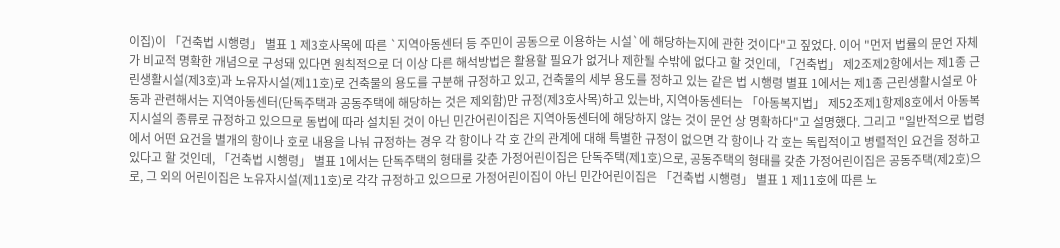이집)이 「건축법 시행령」 별표 1 제3호사목에 따른 `지역아동센터 등 주민이 공동으로 이용하는 시설`에 해당하는지에 관한 것이다"고 짚었다. 이어 "먼저 법률의 문언 자체가 비교적 명확한 개념으로 구성돼 있다면 원칙적으로 더 이상 다른 해석방법은 활용할 필요가 없거나 제한될 수밖에 없다고 할 것인데, 「건축법」 제2조제2항에서는 제1종 근린생활시설(제3호)과 노유자시설(제11호)로 건축물의 용도를 구분해 규정하고 있고, 건축물의 세부 용도를 정하고 있는 같은 법 시행령 별표 1에서는 제1종 근린생활시설로 아동과 관련해서는 지역아동센터(단독주택과 공동주택에 해당하는 것은 제외함)만 규정(제3호사목)하고 있는바, 지역아동센터는 「아동복지법」 제52조제1항제8호에서 아동복지시설의 종류로 규정하고 있으므로 동법에 따라 설치된 것이 아닌 민간어린이집은 지역아동센터에 해당하지 않는 것이 문언 상 명확하다"고 설명했다. 그리고 "일반적으로 법령에서 어떤 요건을 별개의 항이나 호로 내용을 나눠 규정하는 경우 각 항이나 각 호 간의 관계에 대해 특별한 규정이 없으면 각 항이나 각 호는 독립적이고 병렬적인 요건을 정하고 있다고 할 것인데, 「건축법 시행령」 별표 1에서는 단독주택의 형태를 갖춘 가정어린이집은 단독주택(제1호)으로, 공동주택의 형태를 갖춘 가정어린이집은 공동주택(제2호)으로, 그 외의 어린이집은 노유자시설(제11호)로 각각 규정하고 있으므로 가정어린이집이 아닌 민간어린이집은 「건축법 시행령」 별표 1 제11호에 따른 노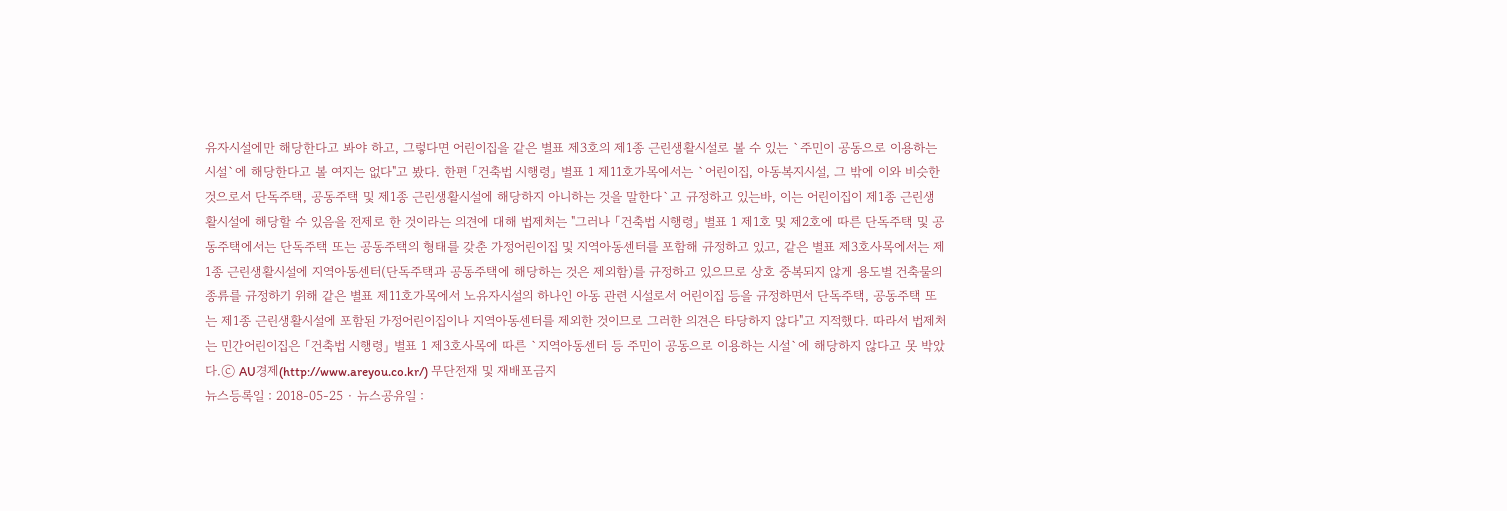유자시설에만 해당한다고 봐야 하고, 그렇다면 어린이집을 같은 별표 제3호의 제1종 근린생활시설로 볼 수 있는 `주민이 공동으로 이용하는 시설`에 해당한다고 볼 여지는 없다"고 봤다. 한편 「건축법 시행령」 별표 1 제11호가목에서는 `어린이집, 아동복지시설, 그 밖에 이와 비슷한 것으로서 단독주택, 공동주택 및 제1종 근린생활시설에 해당하지 아니하는 것을 말한다`고 규정하고 있는바, 이는 어린이집이 제1종 근린생활시설에 해당할 수 있음을 전제로 한 것이라는 의견에 대해 법제처는 "그러나 「건축법 시행령」 별표 1 제1호 및 제2호에 따른 단독주택 및 공동주택에서는 단독주택 또는 공동주택의 형태를 갖춘 가정어린이집 및 지역아동센터를 포함해 규정하고 있고, 같은 별표 제3호사목에서는 제1종 근린생활시설에 지역아동센터(단독주택과 공동주택에 해당하는 것은 제외함)를 규정하고 있으므로 상호 중복되지 않게 용도별 건축물의 종류를 규정하기 위해 같은 별표 제11호가목에서 노유자시설의 하나인 아동 관련 시설로서 어린이집 등을 규정하면서 단독주택, 공동주택 또는 제1종 근린생활시설에 포함된 가정어린이집이나 지역아동센터를 제외한 것이므로 그러한 의견은 타당하지 않다"고 지적했다. 따라서 법제처는 민간어린이집은 「건축법 시행령」 별표 1 제3호사목에 따른 `지역아동센터 등 주민이 공동으로 이용하는 시설`에 해당하지 않다고 못 박았다.ⓒ AU경제(http://www.areyou.co.kr/) 무단전재 및 재배포금지
뉴스등록일 : 2018-05-25 · 뉴스공유일 :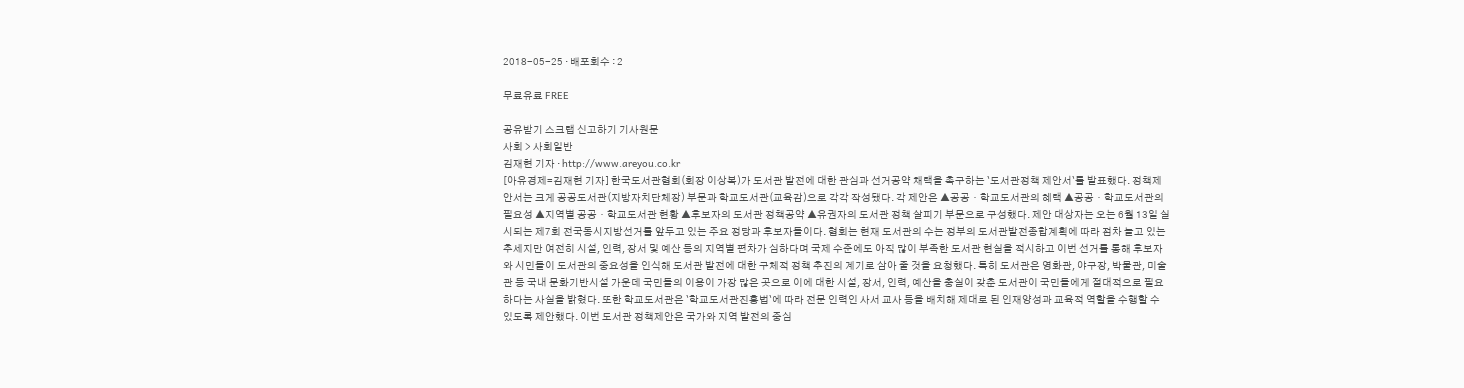2018-05-25 · 배포회수 : 2

무료유료 FREE

공유받기 스크랩 신고하기 기사원문
사회 > 사회일반
김재현 기자 · http://www.areyou.co.kr
[아유경제=김재현 기자] 한국도서관협회(회장 이상복)가 도서관 발전에 대한 관심과 선거공약 채택을 촉구하는 `도서관정책 제안서`를 발표했다. 정책제안서는 크게 공공도서관(지방자치단체장) 부문과 학교도서관(교육감)으로 각각 작성됐다. 각 제안은 ▲공공ㆍ학교도서관의 혜택 ▲공공ㆍ학교도서관의 필요성 ▲지역별 공공ㆍ학교도서관 현황 ▲후보자의 도서관 정책공약 ▲유권자의 도서관 정책 살피기 부문으로 구성했다. 제안 대상자는 오는 6월 13일 실시되는 제7회 전국동시지방선거를 앞두고 있는 주요 정당과 후보자들이다. 협회는 현재 도서관의 수는 정부의 도서관발전종합계획에 따라 점차 늘고 있는 추세지만 여전히 시설, 인력, 장서 및 예산 등의 지역별 편차가 심하다며 국제 수준에도 아직 많이 부족한 도서관 현실을 적시하고 이번 선거를 통해 후보자와 시민들이 도서관의 중요성을 인식해 도서관 발전에 대한 구체적 정책 추진의 계기로 삼아 줄 것을 요청했다. 특히 도서관은 영화관, 야구장, 박물관, 미술관 등 국내 문화기반시설 가운데 국민들의 이용이 가장 많은 곳으로 이에 대한 시설, 장서, 인력, 예산을 충실이 갖춘 도서관이 국민들에게 절대적으로 필요하다는 사실을 밝혔다. 또한 학교도서관은 `학교도서관진흥법`에 따라 전문 인력인 사서 교사 등을 배치해 제대로 된 인재양성과 교육적 역할을 수행할 수 있도록 제안했다. 이번 도서관 정책제안은 국가와 지역 발전의 중심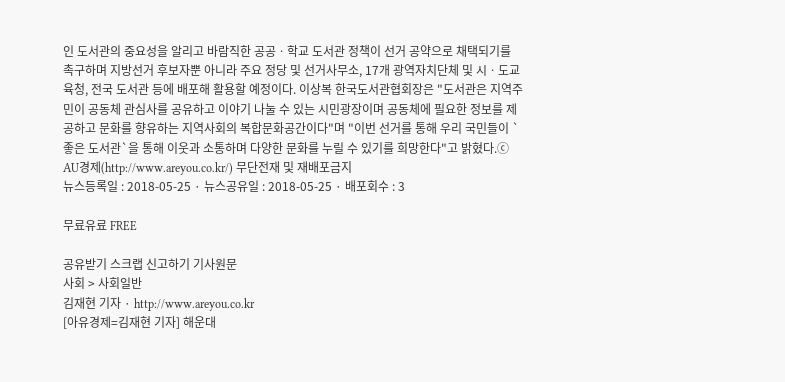인 도서관의 중요성을 알리고 바람직한 공공ㆍ학교 도서관 정책이 선거 공약으로 채택되기를 촉구하며 지방선거 후보자뿐 아니라 주요 정당 및 선거사무소, 17개 광역자치단체 및 시ㆍ도교육청, 전국 도서관 등에 배포해 활용할 예정이다. 이상복 한국도서관협회장은 "도서관은 지역주민이 공동체 관심사를 공유하고 이야기 나눌 수 있는 시민광장이며 공동체에 필요한 정보를 제공하고 문화를 향유하는 지역사회의 복합문화공간이다"며 "이번 선거를 통해 우리 국민들이 `좋은 도서관`을 통해 이웃과 소통하며 다양한 문화를 누릴 수 있기를 희망한다"고 밝혔다.ⓒ AU경제(http://www.areyou.co.kr/) 무단전재 및 재배포금지
뉴스등록일 : 2018-05-25 · 뉴스공유일 : 2018-05-25 · 배포회수 : 3

무료유료 FREE

공유받기 스크랩 신고하기 기사원문
사회 > 사회일반
김재현 기자 · http://www.areyou.co.kr
[아유경제=김재현 기자] 해운대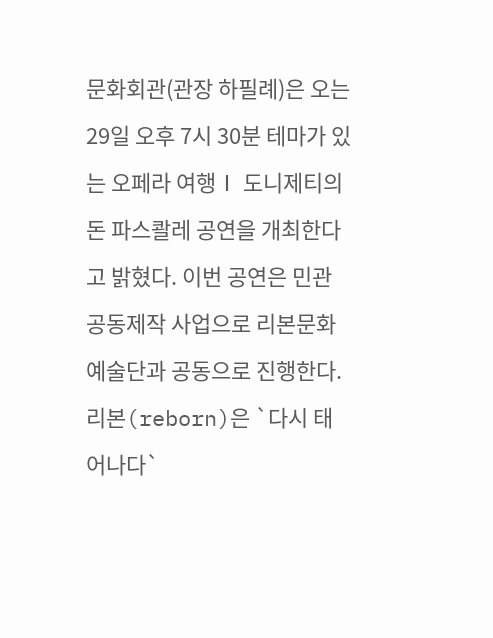문화회관(관장 하필례)은 오는 29일 오후 7시 30분 테마가 있는 오페라 여행Ⅰ 도니제티의 돈 파스콸레 공연을 개최한다고 밝혔다. 이번 공연은 민관 공동제작 사업으로 리본문화예술단과 공동으로 진행한다. 리본(reborn)은 `다시 태어나다`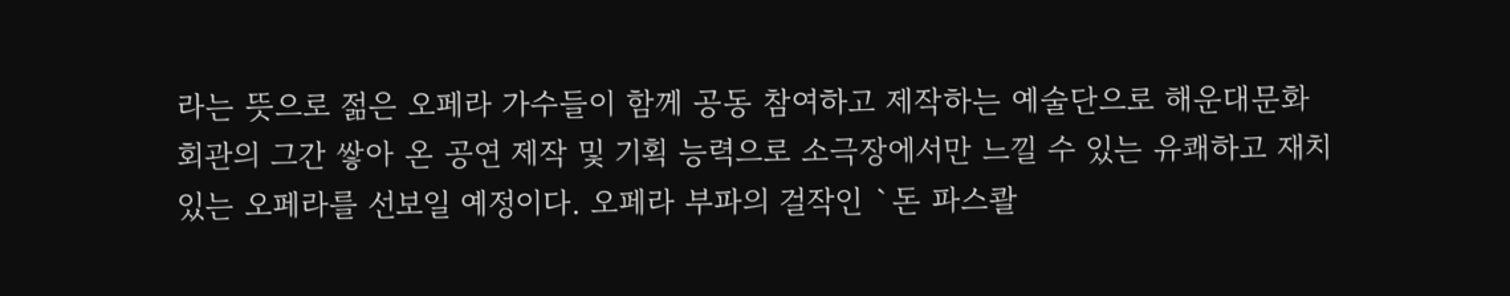라는 뜻으로 젊은 오페라 가수들이 함께 공동 참여하고 제작하는 예술단으로 해운대문화회관의 그간 쌓아 온 공연 제작 및 기획 능력으로 소극장에서만 느낄 수 있는 유쾌하고 재치 있는 오페라를 선보일 예정이다. 오페라 부파의 걸작인 `돈 파스콸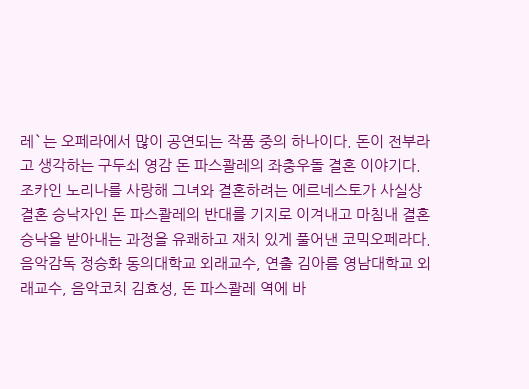레`는 오페라에서 많이 공연되는 작품 중의 하나이다. 돈이 전부라고 생각하는 구두쇠 영감 돈 파스콸레의 좌충우돌 결혼 이야기다. 조카인 노리나를 사랑해 그녀와 결혼하려는 에르네스토가 사실상 결혼 승낙자인 돈 파스콸레의 반대를 기지로 이겨내고 마침내 결혼 승낙을 받아내는 과정을 유쾌하고 재치 있게 풀어낸 코믹오페라다. 음악감독 정승화 동의대학교 외래교수, 연출 김아름 영남대학교 외래교수, 음악코치 김효성, 돈 파스콸레 역에 바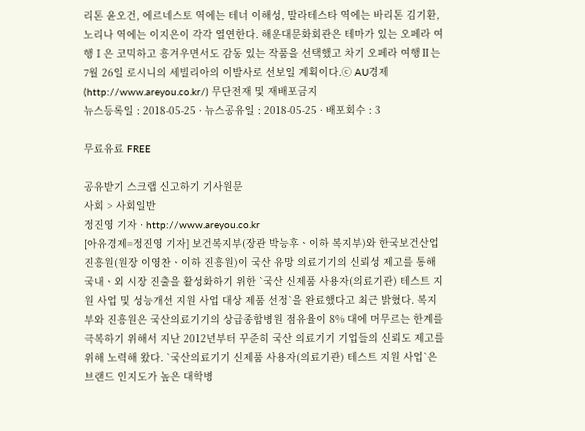리톤 윤오건, 에르네스토 역에는 테너 이해성, 말라테스타 역에는 바리톤 김기환, 노리나 역에는 이지은이 각각 열연한다. 해운대문화회관은 테마가 있는 오페라 여행Ⅰ은 코믹하고 흥겨우면서도 감동 있는 작품을 선택했고 차기 오페라 여행Ⅱ는 7월 26일 로시니의 세빌리아의 이발사로 선보일 계획이다.ⓒ AU경제(http://www.areyou.co.kr/) 무단전재 및 재배포금지
뉴스등록일 : 2018-05-25 · 뉴스공유일 : 2018-05-25 · 배포회수 : 3

무료유료 FREE

공유받기 스크랩 신고하기 기사원문
사회 > 사회일반
정진영 기자 · http://www.areyou.co.kr
[아유경제=정진영 기자] 보건복지부(장관 박능후ㆍ이하 복지부)와 한국보건산업진흥원(원장 이영찬ㆍ이하 진흥원)이 국산 유망 의료기기의 신뢰성 제고를 통해 국내ㆍ외 시장 진출을 활성화하기 위한 `국산 신제품 사용자(의료기관) 테스트 지원 사업 및 성능개선 지원 사업 대상 제품 선정`을 완료했다고 최근 밝혔다. 복지부와 진흥원은 국산의료기기의 상급종합병원 점유율이 8% 대에 머무르는 한계를 극복하기 위해서 지난 2012년부터 꾸준히 국산 의료기기 기업들의 신뢰도 제고를 위해 노력해 왔다. `국산의료기기 신제품 사용자(의료기관) 테스트 지원 사업`은 브랜드 인지도가 높은 대학병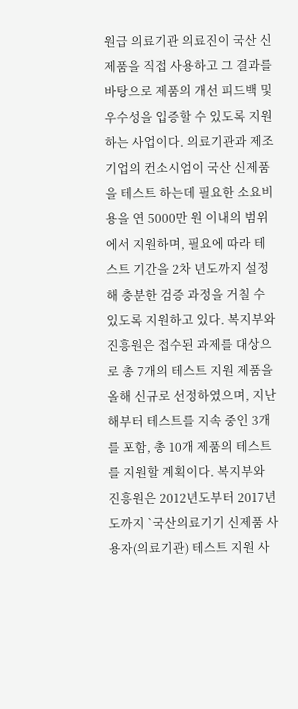원급 의료기관 의료진이 국산 신제품을 직접 사용하고 그 결과를 바탕으로 제품의 개선 피드백 및 우수성을 입증할 수 있도록 지원하는 사업이다. 의료기관과 제조기업의 컨소시엄이 국산 신제품을 테스트 하는데 필요한 소요비용을 연 5000만 원 이내의 범위에서 지원하며, 필요에 따라 테스트 기간을 2차 년도까지 설정해 충분한 검증 과정을 거칠 수 있도록 지원하고 있다. 복지부와 진흥원은 접수된 과제를 대상으로 총 7개의 테스트 지원 제품을 올해 신규로 선정하였으며, 지난해부터 테스트를 지속 중인 3개를 포함, 총 10개 제품의 테스트를 지원할 계획이다. 복지부와 진흥원은 2012년도부터 2017년도까지 `국산의료기기 신제품 사용자(의료기관) 테스트 지원 사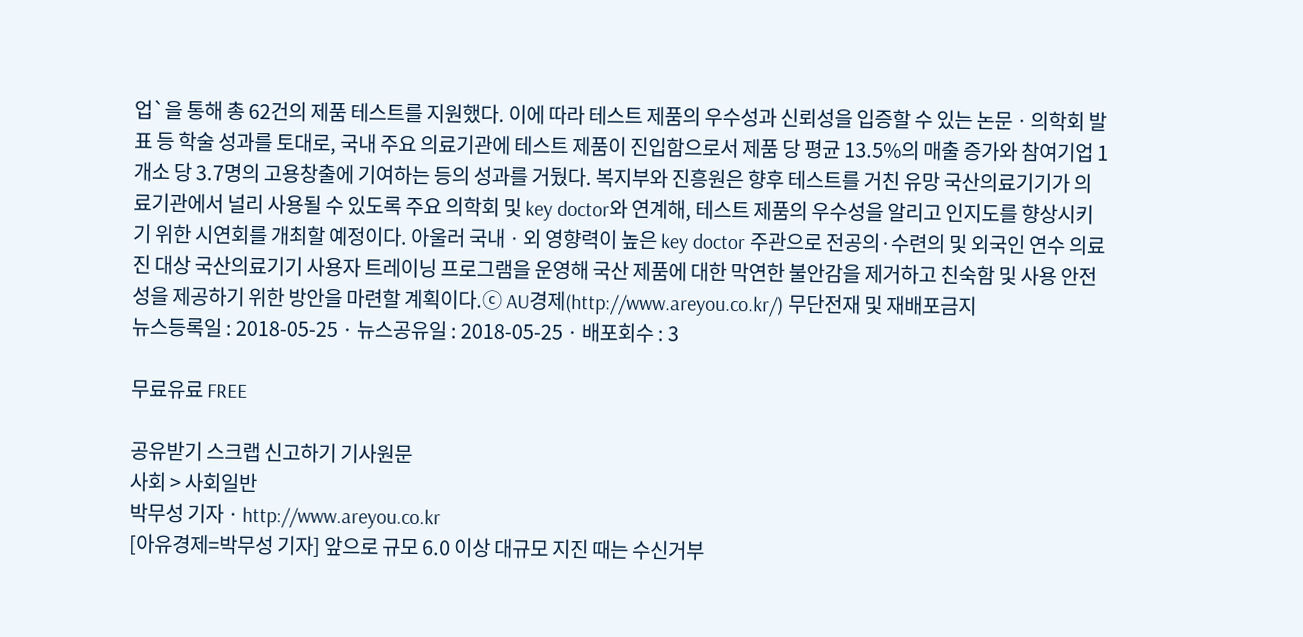업`을 통해 총 62건의 제품 테스트를 지원했다. 이에 따라 테스트 제품의 우수성과 신뢰성을 입증할 수 있는 논문ㆍ의학회 발표 등 학술 성과를 토대로, 국내 주요 의료기관에 테스트 제품이 진입함으로서 제품 당 평균 13.5%의 매출 증가와 참여기업 1개소 당 3.7명의 고용창출에 기여하는 등의 성과를 거뒀다. 복지부와 진흥원은 향후 테스트를 거친 유망 국산의료기기가 의료기관에서 널리 사용될 수 있도록 주요 의학회 및 key doctor와 연계해, 테스트 제품의 우수성을 알리고 인지도를 향상시키기 위한 시연회를 개최할 예정이다. 아울러 국내ㆍ외 영향력이 높은 key doctor 주관으로 전공의·수련의 및 외국인 연수 의료진 대상 국산의료기기 사용자 트레이닝 프로그램을 운영해 국산 제품에 대한 막연한 불안감을 제거하고 친숙함 및 사용 안전성을 제공하기 위한 방안을 마련할 계획이다.ⓒ AU경제(http://www.areyou.co.kr/) 무단전재 및 재배포금지
뉴스등록일 : 2018-05-25 · 뉴스공유일 : 2018-05-25 · 배포회수 : 3

무료유료 FREE

공유받기 스크랩 신고하기 기사원문
사회 > 사회일반
박무성 기자 · http://www.areyou.co.kr
[아유경제=박무성 기자] 앞으로 규모 6.0 이상 대규모 지진 때는 수신거부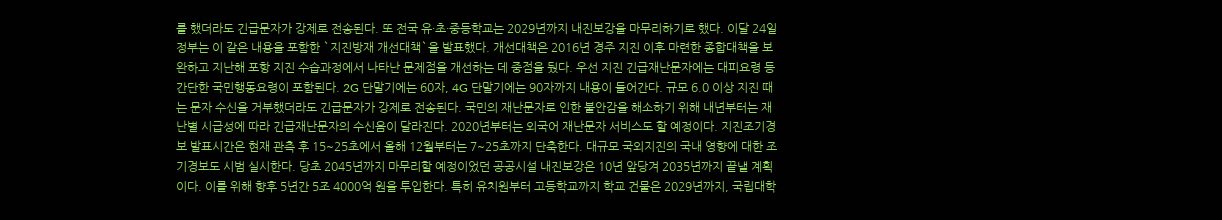를 했더라도 긴급문자가 강제로 전송된다. 또 전국 유·초·중등학교는 2029년까지 내진보강을 마무리하기로 했다. 이달 24일 정부는 이 같은 내용을 포함한 `지진방재 개선대책`을 발표했다. 개선대책은 2016년 경주 지진 이후 마련한 종합대책을 보완하고 지난해 포항 지진 수습과정에서 나타난 문제점을 개선하는 데 중점을 뒀다. 우선 지진 긴급재난문자에는 대피요령 등 간단한 국민행동요령이 포함된다. 2G 단말기에는 60자, 4G 단말기에는 90자까지 내용이 들어간다. 규모 6.0 이상 지진 때는 문자 수신을 거부했더라도 긴급문자가 강제로 전송된다. 국민의 재난문자로 인한 불안감을 해소하기 위해 내년부터는 재난별 시급성에 따라 긴급재난문자의 수신음이 달라진다. 2020년부터는 외국어 재난문자 서비스도 할 예정이다. 지진조기경보 발표시간은 현재 관측 후 15~25초에서 올해 12월부터는 7~25초까지 단축한다. 대규모 국외지진의 국내 영향에 대한 조기경보도 시범 실시한다. 당초 2045년까지 마무리할 예정이었던 공공시설 내진보강은 10년 앞당겨 2035년까지 끝낼 계획이다. 이를 위해 향후 5년간 5조 4000억 원을 투입한다. 특히 유치원부터 고등학교까지 학교 건물은 2029년까지, 국립대학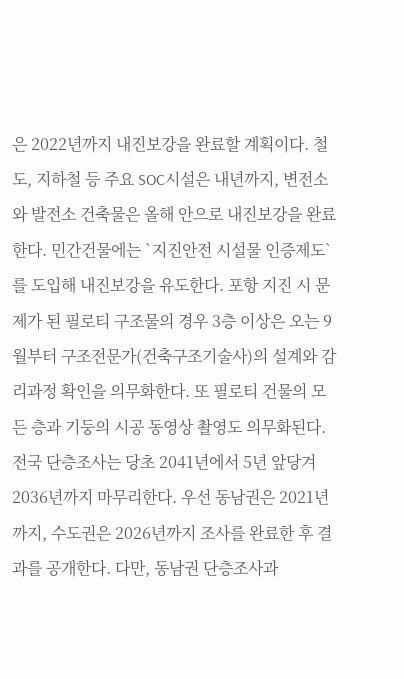은 2022년까지 내진보강을 완료할 계획이다. 철도, 지하철 등 주요 SOC시설은 내년까지, 변전소와 발전소 건축물은 올해 안으로 내진보강을 완료한다. 민간건물에는 `지진안전 시설물 인증제도`를 도입해 내진보강을 유도한다. 포항 지진 시 문제가 된 필로티 구조물의 경우 3층 이상은 오는 9월부터 구조전문가(건축구조기술사)의 설계와 감리과정 확인을 의무화한다. 또 필로티 건물의 모든 층과 기둥의 시공 동영상 촬영도 의무화된다. 전국 단층조사는 당초 2041년에서 5년 앞당겨 2036년까지 마무리한다. 우선 동남권은 2021년까지, 수도권은 2026년까지 조사를 완료한 후 결과를 공개한다. 다만, 동남권 단층조사과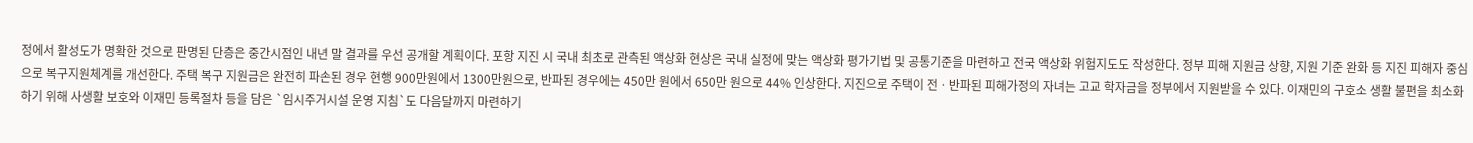정에서 활성도가 명확한 것으로 판명된 단층은 중간시점인 내년 말 결과를 우선 공개할 계획이다. 포항 지진 시 국내 최초로 관측된 액상화 현상은 국내 실정에 맞는 액상화 평가기법 및 공통기준을 마련하고 전국 액상화 위험지도도 작성한다. 정부 피해 지원금 상향, 지원 기준 완화 등 지진 피해자 중심으로 복구지원체계를 개선한다. 주택 복구 지원금은 완전히 파손된 경우 현행 900만원에서 1300만원으로, 반파된 경우에는 450만 원에서 650만 원으로 44% 인상한다. 지진으로 주택이 전ㆍ반파된 피해가정의 자녀는 고교 학자금을 정부에서 지원받을 수 있다. 이재민의 구호소 생활 불편을 최소화하기 위해 사생활 보호와 이재민 등록절차 등을 담은 `임시주거시설 운영 지침`도 다음달까지 마련하기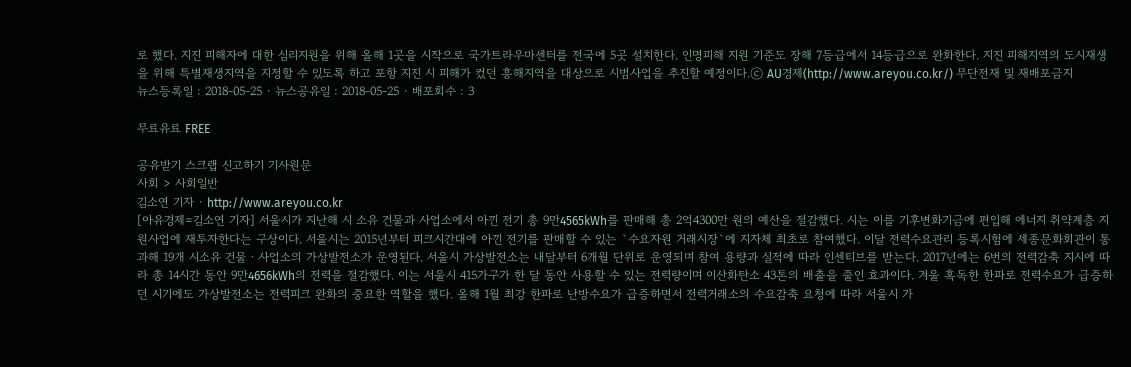로 했다. 지진 피해자에 대한 심리지원을 위해 올해 1곳을 시작으로 국가트라우마센터를 전국에 5곳 설치한다. 인명피해 지원 기준도 장해 7등급에서 14등급으로 완화한다. 지진 피해지역의 도시재생을 위해 특별재생지역을 지정할 수 있도록 하고 포항 지진 시 피해가 컸던 흥해지역을 대상으로 시범사업을 추진할 예정이다.ⓒ AU경제(http://www.areyou.co.kr/) 무단전재 및 재배포금지
뉴스등록일 : 2018-05-25 · 뉴스공유일 : 2018-05-25 · 배포회수 : 3

무료유료 FREE

공유받기 스크랩 신고하기 기사원문
사회 > 사회일반
김소연 기자 · http://www.areyou.co.kr
[아유경제=김소연 기자] 서울시가 지난해 시 소유 건물과 사업소에서 아낀 전기 총 9만4565kWh를 판매해 총 2억4300만 원의 예산을 절감했다. 시는 이를 기후변화기금에 편입해 에너지 취약계층 지원사업에 재투자한다는 구상이다. 서울시는 2015년부터 피크시간대에 아낀 전기를 판매할 수 있는 `수요자원 거래시장`에 지자체 최초로 참여했다. 이달 전력수요관리 등록시험에 세종문화회관이 통과해 19개 시소유 건물ㆍ사업소의 가상발전소가 운영된다. 서울시 가상발전소는 내달부터 6개월 단위로 운영되며 참여 용량과 실적에 따라 인센티브를 받는다. 2017년에는 6번의 전력감축 지시에 따라 총 14시간 동안 9만4656kWh의 전력을 절감했다. 이는 서울시 415가구가 한 달 동안 사용할 수 있는 전력량이며 이산화탄소 43톤의 배출을 줄인 효과이다. 겨울 혹독한 한파로 전력수요가 급증하던 시기에도 가상발전소는 전력피크 완화의 중요한 역할을 했다. 올해 1월 최강 한파로 난방수요가 급증하면서 전력거래소의 수요감축 요청에 따라 서울시 가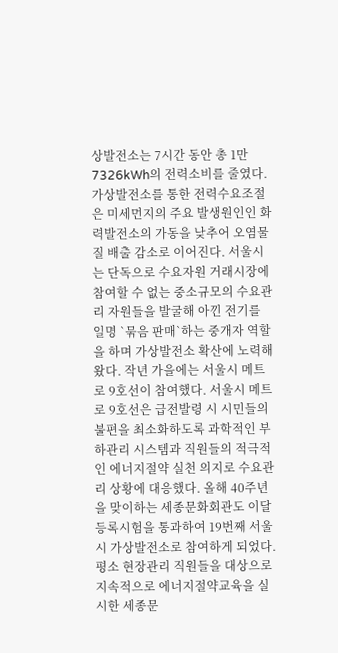상발전소는 7시간 동안 총 1만7326kWh의 전력소비를 줄였다. 가상발전소를 통한 전력수요조절은 미세먼지의 주요 발생원인인 화력발전소의 가동을 낮추어 오염물질 배출 감소로 이어진다. 서울시는 단독으로 수요자원 거래시장에 참여할 수 없는 중소규모의 수요관리 자원들을 발굴해 아낀 전기를 일명 `묶음 판매`하는 중개자 역할을 하며 가상발전소 확산에 노력해왔다. 작년 가을에는 서울시 메트로 9호선이 참여했다. 서울시 메트로 9호선은 급전발령 시 시민들의 불편을 최소화하도록 과학적인 부하관리 시스템과 직원들의 적극적인 에너지절약 실천 의지로 수요관리 상황에 대응했다. 올해 40주년을 맞이하는 세종문화회관도 이달 등록시험을 통과하여 19번째 서울시 가상발전소로 참여하게 되었다. 평소 현장관리 직원들을 대상으로 지속적으로 에너지절약교육을 실시한 세종문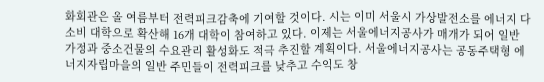화회관은 올 여름부터 전력피크감축에 기여할 것이다. 시는 이미 서울시 가상발전소를 에너지 다소비 대학으로 확산해 16개 대학이 참여하고 있다. 이제는 서울에너지공사가 매개가 되어 일반 가정과 중소건물의 수요관리 활성화도 적극 추진할 계획이다. 서울에너지공사는 공동주택형 에너지자립마을의 일반 주민들이 전력피크를 낮추고 수익도 창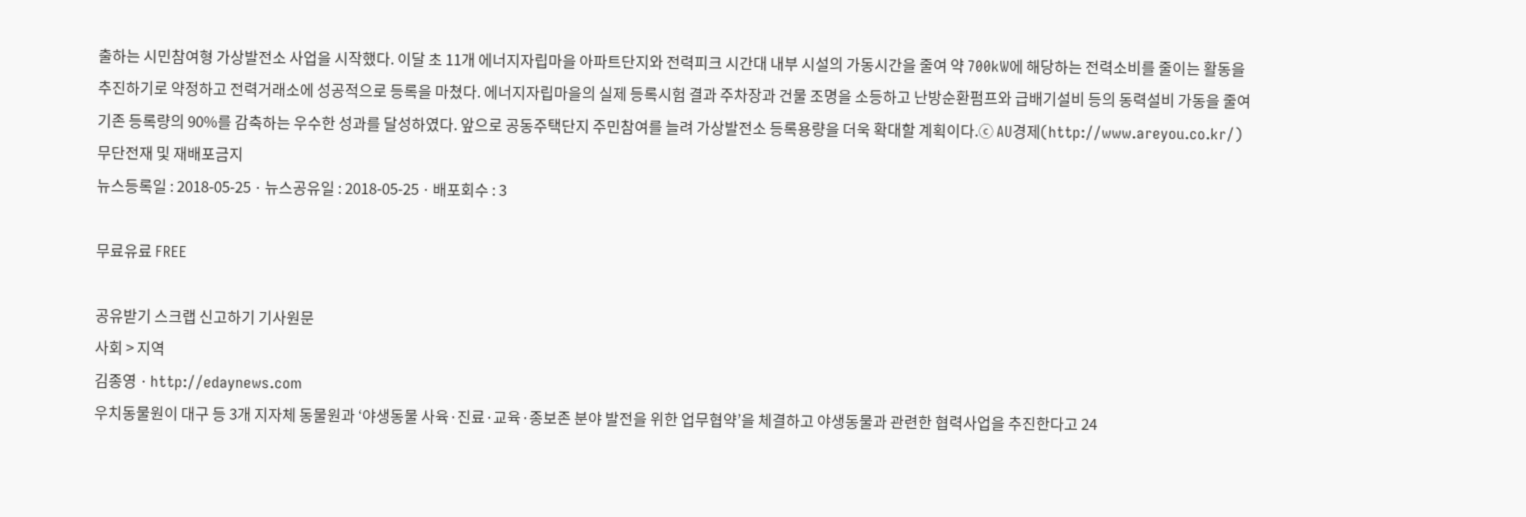출하는 시민참여형 가상발전소 사업을 시작했다. 이달 초 11개 에너지자립마을 아파트단지와 전력피크 시간대 내부 시설의 가동시간을 줄여 약 700kW에 해당하는 전력소비를 줄이는 활동을 추진하기로 약정하고 전력거래소에 성공적으로 등록을 마쳤다. 에너지자립마을의 실제 등록시험 결과 주차장과 건물 조명을 소등하고 난방순환펌프와 급배기설비 등의 동력설비 가동을 줄여 기존 등록량의 90%를 감축하는 우수한 성과를 달성하였다. 앞으로 공동주택단지 주민참여를 늘려 가상발전소 등록용량을 더욱 확대할 계획이다.ⓒ AU경제(http://www.areyou.co.kr/) 무단전재 및 재배포금지
뉴스등록일 : 2018-05-25 · 뉴스공유일 : 2018-05-25 · 배포회수 : 3

무료유료 FREE

공유받기 스크랩 신고하기 기사원문
사회 > 지역
김종영 · http://edaynews.com
우치동물원이 대구 등 3개 지자체 동물원과 ‘야생동물 사육·진료·교육·종보존 분야 발전을 위한 업무협약’을 체결하고 야생동물과 관련한 협력사업을 추진한다고 24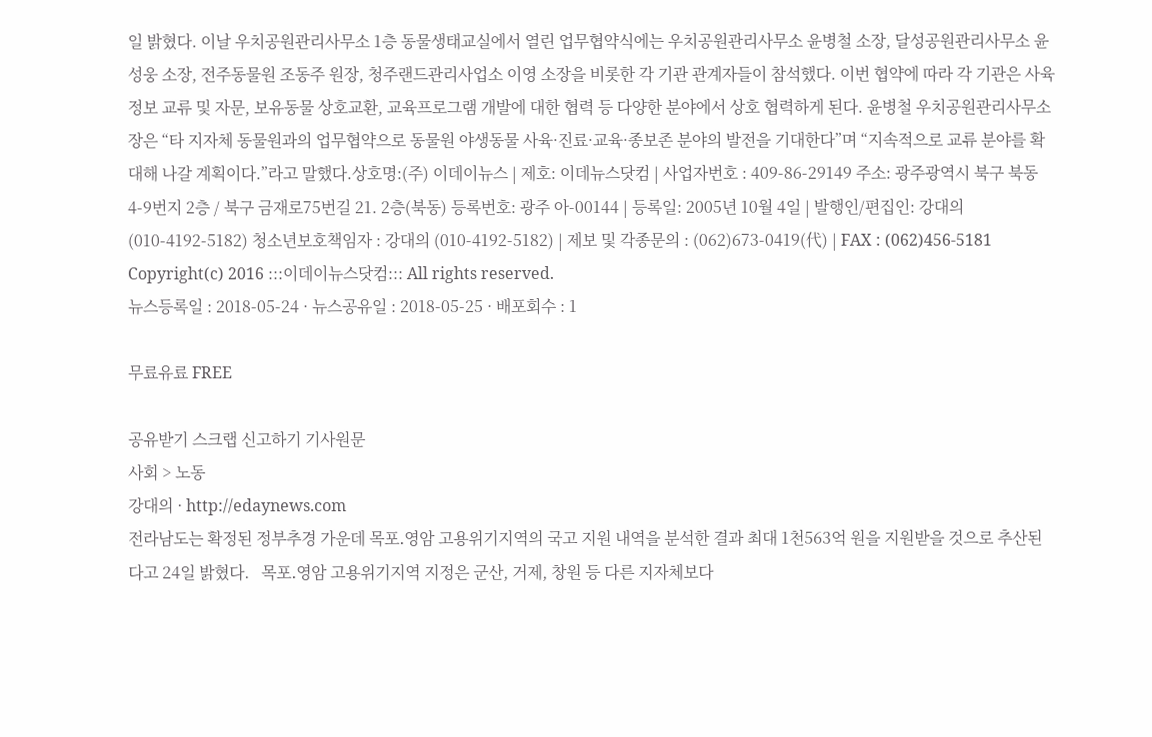일 밝혔다. 이날 우치공원관리사무소 1층 동물생태교실에서 열린 업무협약식에는 우치공원관리사무소 윤병철 소장, 달성공원관리사무소 윤성웅 소장, 전주동물원 조동주 원장, 청주랜드관리사업소 이영 소장을 비롯한 각 기관 관계자들이 참석했다. 이번 협약에 따라 각 기관은 사육정보 교류 및 자문, 보유동물 상호교환, 교육프로그램 개발에 대한 협력 등 다양한 분야에서 상호 협력하게 된다. 윤병철 우치공원관리사무소장은 “타 지자체 동물원과의 업무협약으로 동물원 야생동물 사육·진료·교육·종보존 분야의 발전을 기대한다”며 “지속적으로 교류 분야를 확대해 나갈 계획이다.”라고 말했다.상호명:(주) 이데이뉴스 | 제호: 이데뉴스닷컴 | 사업자번호 : 409-86-29149 주소: 광주광역시 북구 북동 4-9번지 2층 / 북구 금재로75번길 21. 2층(북동) 등록번호: 광주 아-00144 | 등록일: 2005년 10월 4일 | 발행인/편집인: 강대의(010-4192-5182) 청소년보호책임자 : 강대의 (010-4192-5182) | 제보 및 각종문의 : (062)673-0419(代) | FAX : (062)456-5181 Copyright(c) 2016 :::이데이뉴스닷컴::: All rights reserved.
뉴스등록일 : 2018-05-24 · 뉴스공유일 : 2018-05-25 · 배포회수 : 1

무료유료 FREE

공유받기 스크랩 신고하기 기사원문
사회 > 노동
강대의 · http://edaynews.com
전라남도는 확정된 정부추경 가운데 목포․영암 고용위기지역의 국고 지원 내역을 분석한 결과 최대 1천563억 원을 지원받을 것으로 추산된다고 24일 밝혔다.   목포․영암 고용위기지역 지정은 군산, 거제, 창원 등 다른 지자체보다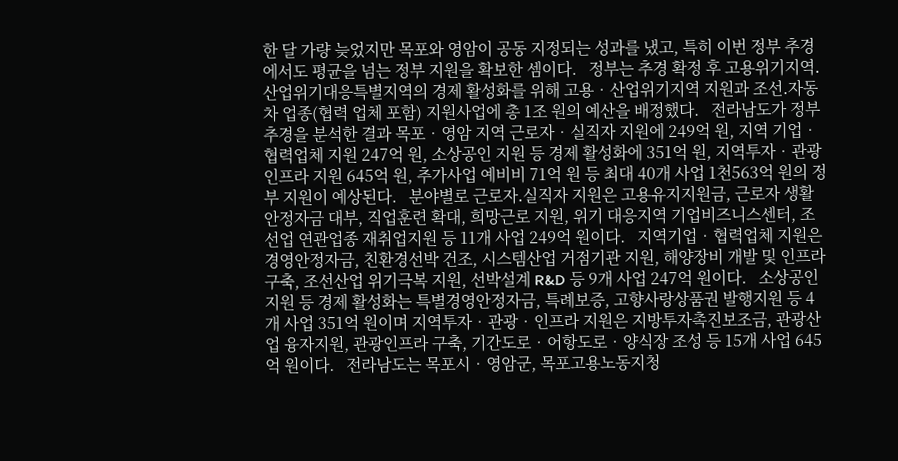한 달 가량 늦었지만 목포와 영암이 공동 지정되는 성과를 냈고, 특히 이번 정부 추경에서도 평균을 넘는 정부 지원을 확보한 셈이다.   정부는 추경 확정 후 고용위기지역․산업위기대응특별지역의 경제 활성화를 위해 고용‧산업위기지역 지원과 조선․자동차 업종(협력 업체 포함) 지원사업에 총 1조 원의 예산을 배정했다.   전라남도가 정부 추경을 분석한 결과 목포‧영암 지역 근로자‧실직자 지원에 249억 원, 지역 기업‧협력업체 지원 247억 원, 소상공인 지원 등 경제 활성화에 351억 원, 지역투자‧관광인프라 지원 645억 원, 추가사업 예비비 71억 원 등 최대 40개 사업 1천563억 원의 정부 지원이 예상된다.   분야별로 근로자․실직자 지원은 고용유지지원금, 근로자 생활안정자금 대부, 직업훈련 확대, 희망근로 지원, 위기 대응지역 기업비즈니스센터, 조선업 연관업종 재취업지원 등 11개 사업 249억 원이다.   지역기업‧협력업체 지원은 경영안정자금, 친환경선박 건조, 시스템산업 거점기관 지원, 해양장비 개발 및 인프라 구축, 조선산업 위기극복 지원, 선박설계 R&D 등 9개 사업 247억 원이다.   소상공인 지원 등 경제 활성화는 특별경영안정자금, 특례보증, 고향사랑상품권 발행지원 등 4개 사업 351억 원이며 지역투자‧관광‧인프라 지원은 지방투자촉진보조금, 관광산업 융자지원, 관광인프라 구축, 기간도로‧어항도로‧양식장 조성 등 15개 사업 645억 원이다.   전라남도는 목포시‧영암군, 목포고용노동지청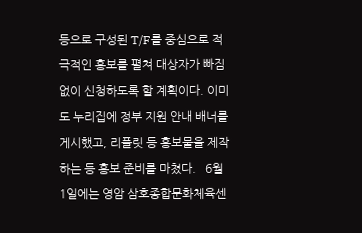등으로 구성된 T/F를 중심으로 적극적인 홍보를 펼쳐 대상자가 빠짐없이 신청하도록 할 계획이다. 이미 도 누리집에 정부 지원 안내 배너를 게시했고, 리플릿 등 홍보물을 제작하는 등 홍보 준비를 마쳤다.   6월 1일에는 영암 삼호종합문화체육센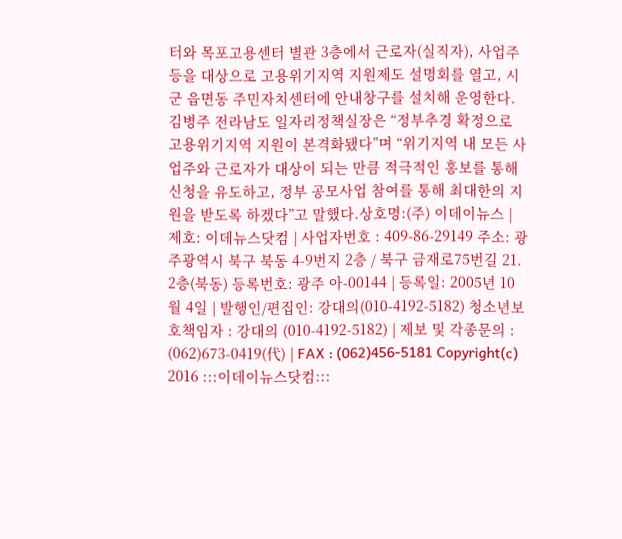터와 목포고용센터 별관 3층에서 근로자(실직자), 사업주 등을 대상으로 고용위기지역 지원제도 설명회를 열고, 시군 읍면동 주민자치센터에 안내창구를 설치해 운영한다.   김병주 전라남도 일자리정책실장은 “정부추경 확정으로 고용위기지역 지원이 본격화됐다”며 “위기지역 내 모든 사업주와 근로자가 대상이 되는 만큼 적극적인 홍보를 통해 신청을 유도하고, 정부 공모사업 참여를 통해 최대한의 지원을 받도록 하겠다”고 말했다.상호명:(주) 이데이뉴스 | 제호: 이데뉴스닷컴 | 사업자번호 : 409-86-29149 주소: 광주광역시 북구 북동 4-9번지 2층 / 북구 금재로75번길 21. 2층(북동) 등록번호: 광주 아-00144 | 등록일: 2005년 10월 4일 | 발행인/편집인: 강대의(010-4192-5182) 청소년보호책임자 : 강대의 (010-4192-5182) | 제보 및 각종문의 : (062)673-0419(代) | FAX : (062)456-5181 Copyright(c) 2016 :::이데이뉴스닷컴:::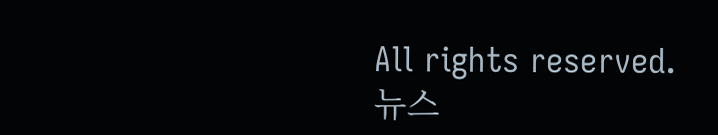All rights reserved.
뉴스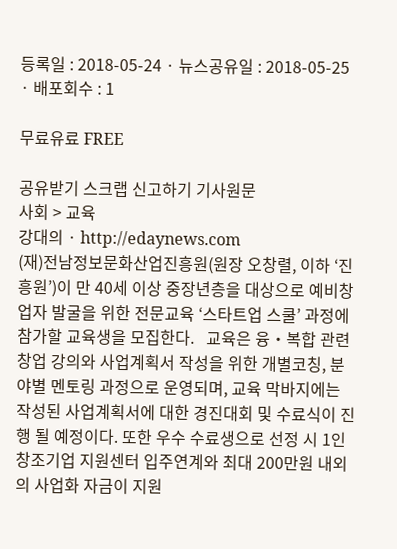등록일 : 2018-05-24 · 뉴스공유일 : 2018-05-25 · 배포회수 : 1

무료유료 FREE

공유받기 스크랩 신고하기 기사원문
사회 > 교육
강대의 · http://edaynews.com
(재)전남정보문화산업진흥원(원장 오창렬, 이하 ‘진흥원’)이 만 40세 이상 중장년층을 대상으로 예비창업자 발굴을 위한 전문교육 ‘스타트업 스쿨’ 과정에 참가할 교육생을 모집한다.   교육은 융‧복합 관련 창업 강의와 사업계획서 작성을 위한 개별코칭, 분야별 멘토링 과정으로 운영되며, 교육 막바지에는 작성된 사업계획서에 대한 경진대회 및 수료식이 진행 될 예정이다. 또한 우수 수료생으로 선정 시 1인 창조기업 지원센터 입주연계와 최대 200만원 내외의 사업화 자금이 지원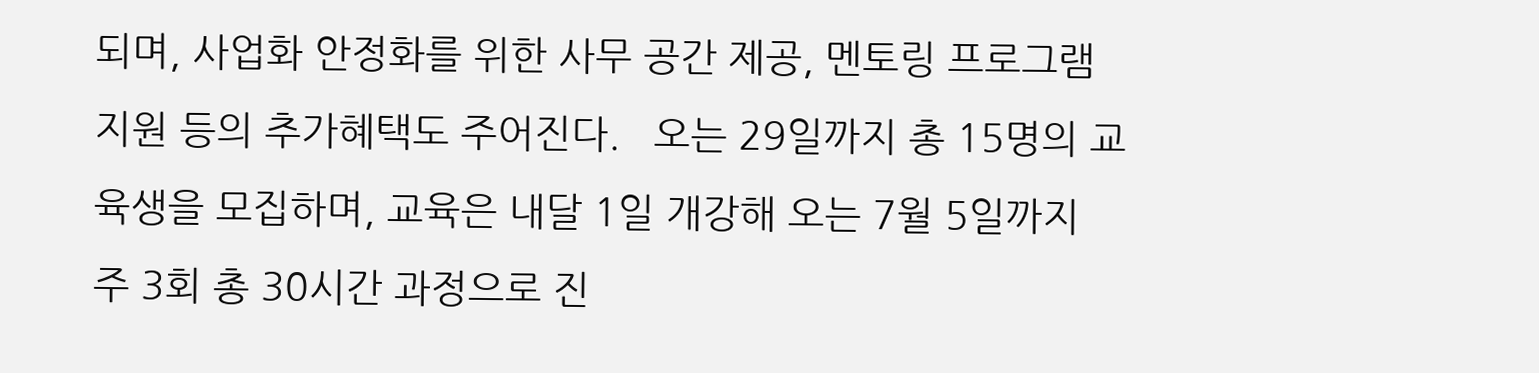되며, 사업화 안정화를 위한 사무 공간 제공, 멘토링 프로그램 지원 등의 추가혜택도 주어진다.   오는 29일까지 총 15명의 교육생을 모집하며, 교육은 내달 1일 개강해 오는 7월 5일까지 주 3회 총 30시간 과정으로 진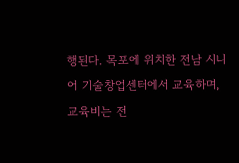행된다. 목포에 위치한 전남 시니어 기술창업센터에서 교육하며, 교육비는 전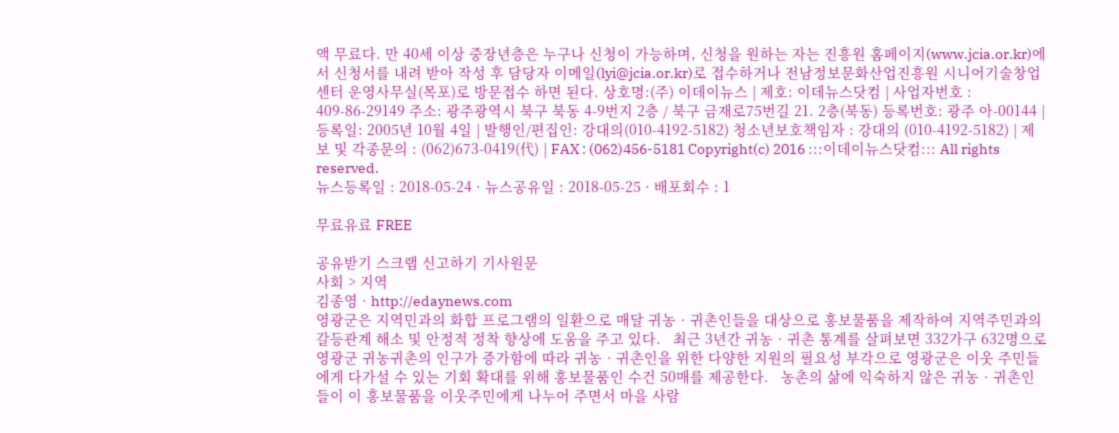액 무료다. 만 40세 이상 중장년층은 누구나 신청이 가능하며, 신청을 원하는 자는 진흥원 홈페이지(www.jcia.or.kr)에서 신청서를 내려 받아 작성 후 담당자 이메일(lyi@jcia.or.kr)로 접수하거나 전남정보문화산업진흥원 시니어기술창업센터 운영사무실(목포)로 방문접수 하면 된다. 상호명:(주) 이데이뉴스 | 제호: 이데뉴스닷컴 | 사업자번호 : 409-86-29149 주소: 광주광역시 북구 북동 4-9번지 2층 / 북구 금재로75번길 21. 2층(북동) 등록번호: 광주 아-00144 | 등록일: 2005년 10월 4일 | 발행인/편집인: 강대의(010-4192-5182) 청소년보호책임자 : 강대의 (010-4192-5182) | 제보 및 각종문의 : (062)673-0419(代) | FAX : (062)456-5181 Copyright(c) 2016 :::이데이뉴스닷컴::: All rights reserved.
뉴스등록일 : 2018-05-24 · 뉴스공유일 : 2018-05-25 · 배포회수 : 1

무료유료 FREE

공유받기 스크랩 신고하기 기사원문
사회 > 지역
김종영 · http://edaynews.com
영광군은 지역민과의 화합 프로그램의 일환으로 매달 귀농‧귀촌인들을 대상으로 홍보물품을 제작하여 지역주민과의 갈등관계 해소 및 안정적 정착 향상에 도움을 주고 있다.   최근 3년간 귀농‧귀촌 통계를 살펴보면 332가구 632명으로 영광군 귀농귀촌의 인구가 증가함에 따라 귀농‧귀촌인을 위한 다양한 지원의 필요성 부각으로 영광군은 이웃 주민들에게 다가설 수 있는 기회 확대를 위해 홍보물품인 수건 50매를 제공한다.   농촌의 삶에 익숙하지 않은 귀농‧귀촌인들이 이 홍보물품을 이웃주민에게 나누어 주면서 마을 사람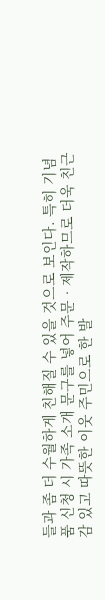들과 좀 더 수월하게 친해질 수 있을 것으로 보인다. 특히 기념품 신청 시 가족 소개 문구를 넣어 주문‧제작하므로 더욱 친근감 있고 따뜻한 이웃 주민으로 한 발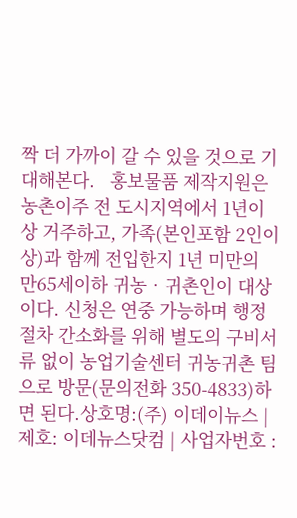짝 더 가까이 갈 수 있을 것으로 기대해본다.   홍보물품 제작지원은 농촌이주 전 도시지역에서 1년이상 거주하고, 가족(본인포함 2인이상)과 함께 전입한지 1년 미만의 만65세이하 귀농‧귀촌인이 대상이다. 신청은 연중 가능하며 행정절차 간소화를 위해 별도의 구비서류 없이 농업기술센터 귀농귀촌 팀으로 방문(문의전화 350-4833)하면 된다.상호명:(주) 이데이뉴스 | 제호: 이데뉴스닷컴 | 사업자번호 :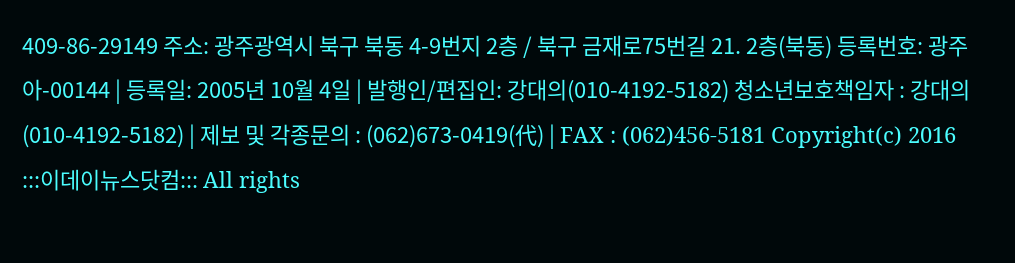409-86-29149 주소: 광주광역시 북구 북동 4-9번지 2층 / 북구 금재로75번길 21. 2층(북동) 등록번호: 광주 아-00144 | 등록일: 2005년 10월 4일 | 발행인/편집인: 강대의(010-4192-5182) 청소년보호책임자 : 강대의 (010-4192-5182) | 제보 및 각종문의 : (062)673-0419(代) | FAX : (062)456-5181 Copyright(c) 2016 :::이데이뉴스닷컴::: All rights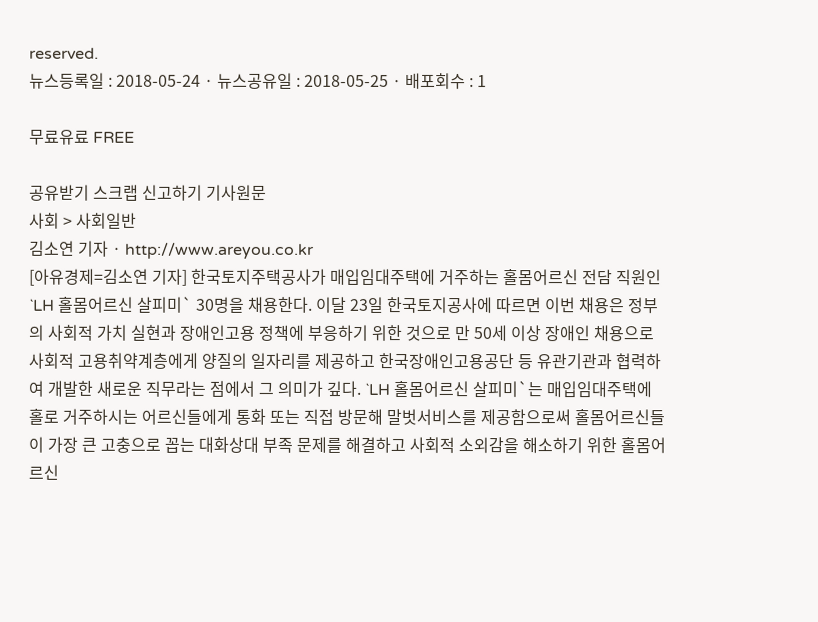reserved.
뉴스등록일 : 2018-05-24 · 뉴스공유일 : 2018-05-25 · 배포회수 : 1

무료유료 FREE

공유받기 스크랩 신고하기 기사원문
사회 > 사회일반
김소연 기자 · http://www.areyou.co.kr
[아유경제=김소연 기자] 한국토지주택공사가 매입임대주택에 거주하는 홀몸어르신 전담 직원인 `LH 홀몸어르신 살피미` 30명을 채용한다. 이달 23일 한국토지공사에 따르면 이번 채용은 정부의 사회적 가치 실현과 장애인고용 정책에 부응하기 위한 것으로 만 50세 이상 장애인 채용으로 사회적 고용취약계층에게 양질의 일자리를 제공하고 한국장애인고용공단 등 유관기관과 협력하여 개발한 새로운 직무라는 점에서 그 의미가 깊다. `LH 홀몸어르신 살피미`는 매입임대주택에 홀로 거주하시는 어르신들에게 통화 또는 직접 방문해 말벗서비스를 제공함으로써 홀몸어르신들이 가장 큰 고충으로 꼽는 대화상대 부족 문제를 해결하고 사회적 소외감을 해소하기 위한 홀몸어르신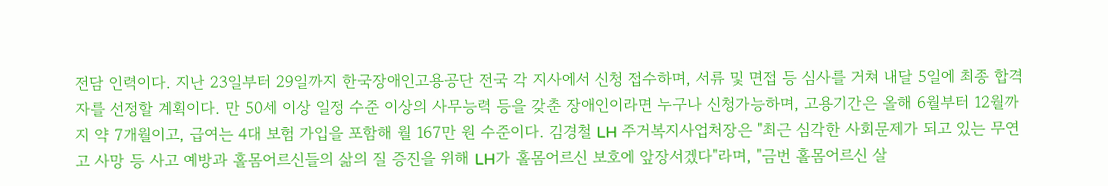전담 인력이다. 지난 23일부터 29일까지 한국장애인고용공단 전국 각 지사에서 신청 접수하며, 서류 및 면접 등 심사를 거쳐 내달 5일에 최종 합격자를 선정할 계획이다. 만 50세 이상 일정 수준 이상의 사무능력 등을 갖춘 장애인이라면 누구나 신청가능하며, 고용기간은 올해 6월부터 12월까지 약 7개월이고, 급여는 4대 보험 가입을 포함해 월 167만 원 수준이다. 김경철 LH 주거복지사업처장은 "최근 심각한 사회문제가 되고 있는 무연고 사망 등 사고 예방과 홀몸어르신들의 삶의 질 증진을 위해 LH가 홀몸어르신 보호에 앞장서겠다"라며, "금번 홀몸어르신 살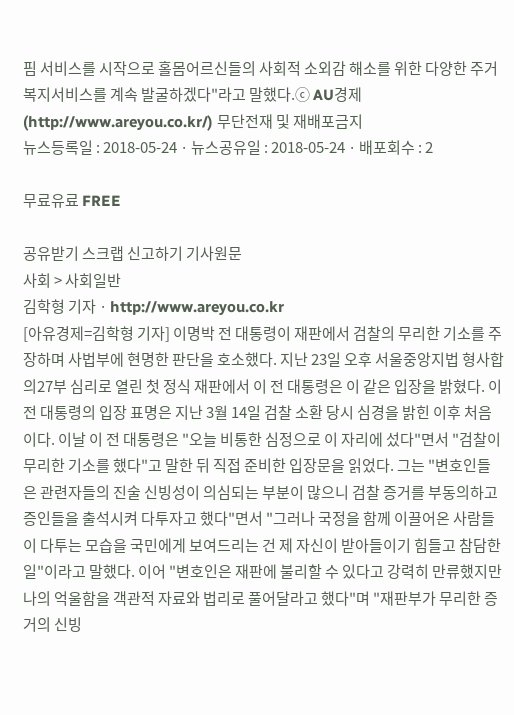핌 서비스를 시작으로 홀몸어르신들의 사회적 소외감 해소를 위한 다양한 주거복지서비스를 계속 발굴하겠다"라고 말했다.ⓒ AU경제(http://www.areyou.co.kr/) 무단전재 및 재배포금지
뉴스등록일 : 2018-05-24 · 뉴스공유일 : 2018-05-24 · 배포회수 : 2

무료유료 FREE

공유받기 스크랩 신고하기 기사원문
사회 > 사회일반
김학형 기자 · http://www.areyou.co.kr
[아유경제=김학형 기자] 이명박 전 대통령이 재판에서 검찰의 무리한 기소를 주장하며 사법부에 현명한 판단을 호소했다. 지난 23일 오후 서울중앙지법 형사합의27부 심리로 열린 첫 정식 재판에서 이 전 대통령은 이 같은 입장을 밝혔다. 이 전 대통령의 입장 표명은 지난 3월 14일 검찰 소환 당시 심경을 밝힌 이후 처음이다. 이날 이 전 대통령은 "오늘 비통한 심정으로 이 자리에 섰다"면서 "검찰이 무리한 기소를 했다"고 말한 뒤 직접 준비한 입장문을 읽었다. 그는 "변호인들은 관련자들의 진술 신빙성이 의심되는 부분이 많으니 검찰 증거를 부동의하고 증인들을 출석시켜 다투자고 했다"면서 "그러나 국정을 함께 이끌어온 사람들이 다투는 모습을 국민에게 보여드리는 건 제 자신이 받아들이기 힘들고 참담한 일"이라고 말했다. 이어 "변호인은 재판에 불리할 수 있다고 강력히 만류했지만 나의 억울함을 객관적 자료와 법리로 풀어달라고 했다"며 "재판부가 무리한 증거의 신빙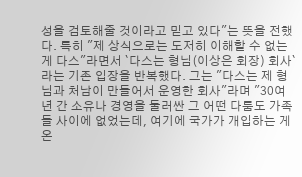성을 검토해줄 것이라고 믿고 있다"는 뜻을 전했다. 특히 "제 상식으로는 도저히 이해할 수 없는 게 다스"라면서 `다스는 형님(이상은 회장) 회사`라는 기존 입장을 반복했다. 그는 "다스는 제 형님과 처남이 만들어서 운영한 회사"라며 "30여 년 간 소유나 경영을 둘러싼 그 어떤 다툼도 가족들 사이에 없었는데, 여기에 국가가 개입하는 게 온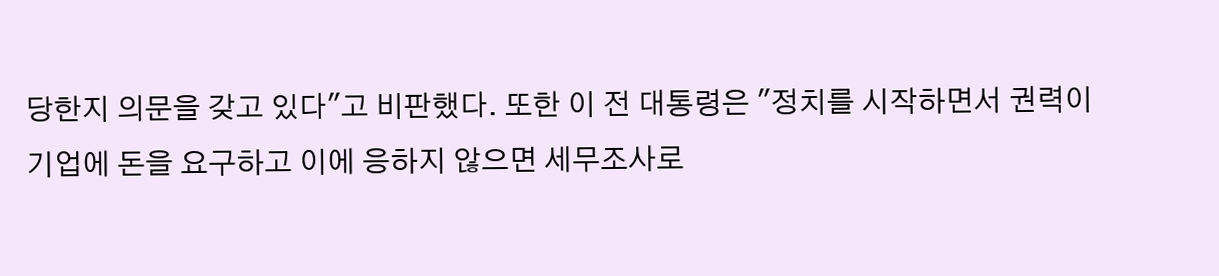당한지 의문을 갖고 있다"고 비판했다. 또한 이 전 대통령은 "정치를 시작하면서 권력이 기업에 돈을 요구하고 이에 응하지 않으면 세무조사로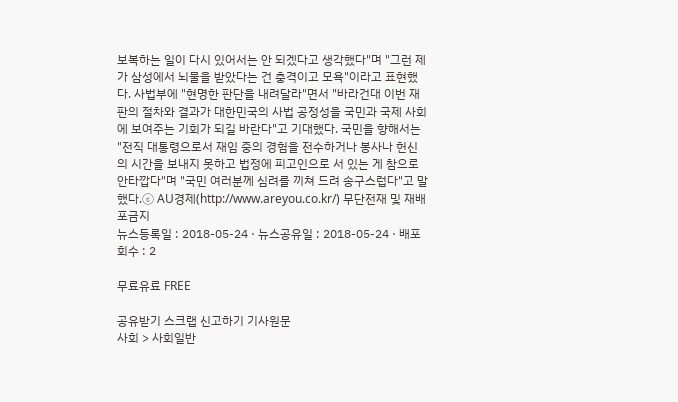보복하는 일이 다시 있어서는 안 되겠다고 생각했다"며 "그런 제가 삼성에서 뇌물을 받았다는 건 충격이고 모욕"이라고 표현했다. 사법부에 "현명한 판단을 내려달라"면서 "바라건대 이번 재판의 절차와 결과가 대한민국의 사법 공정성을 국민과 국제 사회에 보여주는 기회가 되길 바란다"고 기대했다. 국민을 향해서는 "전직 대통령으로서 재임 중의 경험을 전수하거나 봉사나 헌신의 시간을 보내지 못하고 법정에 피고인으로 서 있는 게 참으로 안타깝다"며 "국민 여러분께 심려를 끼쳐 드려 송구스럽다"고 말했다.ⓒ AU경제(http://www.areyou.co.kr/) 무단전재 및 재배포금지
뉴스등록일 : 2018-05-24 · 뉴스공유일 : 2018-05-24 · 배포회수 : 2

무료유료 FREE

공유받기 스크랩 신고하기 기사원문
사회 > 사회일반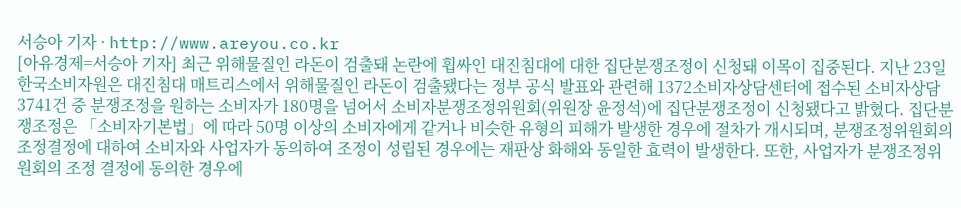서승아 기자 · http://www.areyou.co.kr
[아유경제=서승아 기자] 최근 위해물질인 라돈이 검출돼 논란에 휩싸인 대진침대에 대한 집단분쟁조정이 신청돼 이목이 집중된다. 지난 23일 한국소비자원은 대진침대 매트리스에서 위해물질인 라돈이 검출됐다는 정부 공식 발표와 관련해 1372소비자상담센터에 접수된 소비자상담 3741건 중 분쟁조정을 원하는 소비자가 180명을 넘어서 소비자분쟁조정위원회(위원장 윤정석)에 집단분쟁조정이 신청됐다고 밝혔다. 집단분쟁조정은 「소비자기본법」에 따라 50명 이상의 소비자에게 같거나 비슷한 유형의 피해가 발생한 경우에 절차가 개시되며, 분쟁조정위원회의 조정결정에 대하여 소비자와 사업자가 동의하여 조정이 성립된 경우에는 재판상 화해와 동일한 효력이 발생한다. 또한, 사업자가 분쟁조정위원회의 조정 결정에 동의한 경우에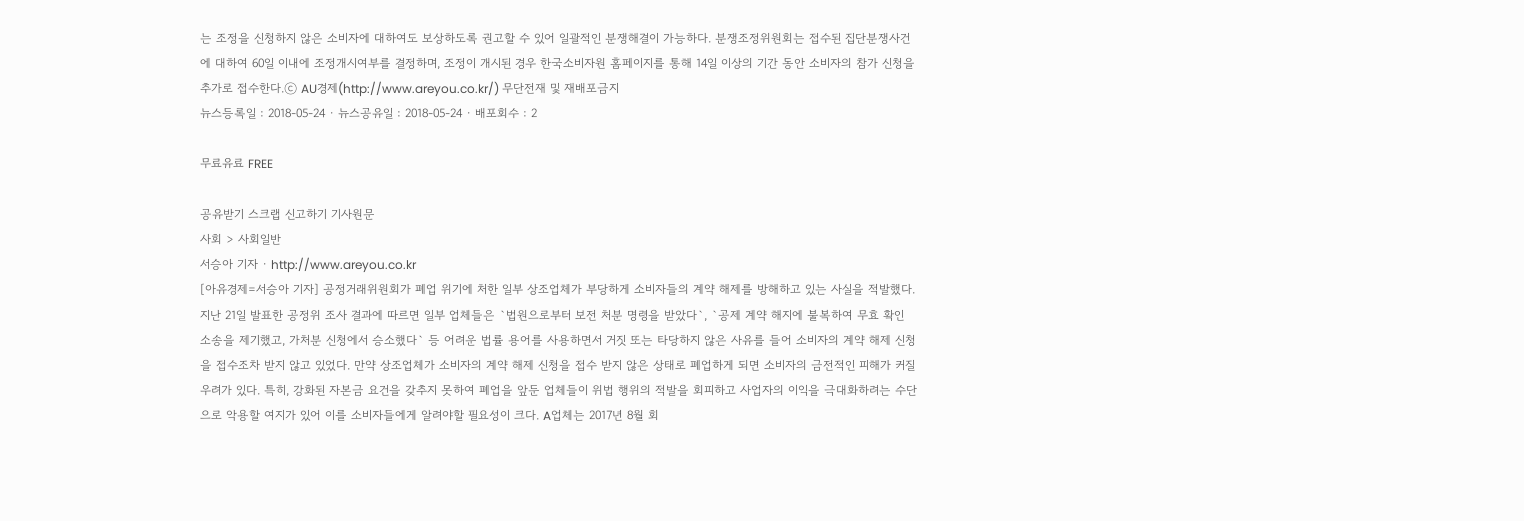는 조정을 신청하지 않은 소비자에 대하여도 보상하도록 권고할 수 있어 일괄적인 분쟁해결이 가능하다. 분쟁조정위원회는 접수된 집단분쟁사건에 대하여 60일 이내에 조정개시여부를 결정하며, 조정이 개시된 경우 한국소비자원 홈페이지를 통해 14일 이상의 기간 동안 소비자의 참가 신청을 추가로 접수한다.ⓒ AU경제(http://www.areyou.co.kr/) 무단전재 및 재배포금지
뉴스등록일 : 2018-05-24 · 뉴스공유일 : 2018-05-24 · 배포회수 : 2

무료유료 FREE

공유받기 스크랩 신고하기 기사원문
사회 > 사회일반
서승아 기자 · http://www.areyou.co.kr
[아유경제=서승아 기자] 공정거래위원회가 폐업 위기에 처한 일부 상조업체가 부당하게 소비자들의 계약 해제를 방해하고 있는 사실을 적발했다. 지난 21일 발표한 공정위 조사 결과에 따르면 일부 업체들은 `법원으로부터 보전 처분 명령을 받았다`, `공제 계약 해지에 불복하여 무효 확인 소송을 제기했고, 가처분 신청에서 승소했다` 등 어려운 법률 용어를 사용하면서 거짓 또는 타당하지 않은 사유를 들어 소비자의 계약 해제 신청을 접수조차 받지 않고 있었다. 만약 상조업체가 소비자의 계약 해제 신청을 접수 받지 않은 상태로 폐업하게 되면 소비자의 금전적인 피해가 커질 우려가 있다. 특히, 강화된 자본금 요건을 갖추지 못하여 폐업을 앞둔 업체들이 위법 행위의 적발을 회피하고 사업자의 이익을 극대화하려는 수단으로 악용할 여지가 있어 이를 소비자들에게 알려야할 필요성이 크다. A업체는 2017년 8월 회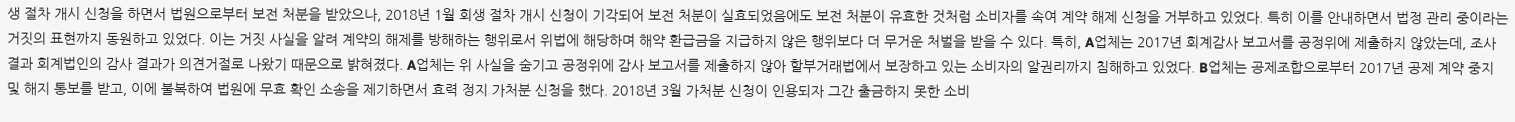생 절차 개시 신청을 하면서 법원으로부터 보전 처분을 받았으나, 2018년 1월 회생 절차 개시 신청이 기각되어 보전 처분이 실효되었음에도 보전 처분이 유효한 것처럼 소비자를 속여 계약 해제 신청을 거부하고 있었다. 특히 이를 안내하면서 법정 관리 중이라는 거짓의 표현까지 동원하고 있었다. 이는 거짓 사실을 알려 계약의 해제를 방해하는 행위로서 위법에 해당하며 해약 환급금을 지급하지 않은 행위보다 더 무거운 처벌을 받을 수 있다. 특히, A업체는 2017년 회계감사 보고서를 공정위에 제출하지 않았는데, 조사 결과 회계법인의 감사 결과가 의견거절로 나왔기 때문으로 밝혀졌다. A업체는 위 사실을 숨기고 공정위에 감사 보고서를 제출하지 않아 할부거래법에서 보장하고 있는 소비자의 알권리까지 침해하고 있었다. B업체는 공제조합으로부터 2017년 공제 계약 중지 및 해지 통보를 받고, 이에 불복하여 법원에 무효 확인 소송을 제기하면서 효력 정지 가처분 신청을 했다. 2018년 3월 가처분 신청이 인용되자 그간 출금하지 못한 소비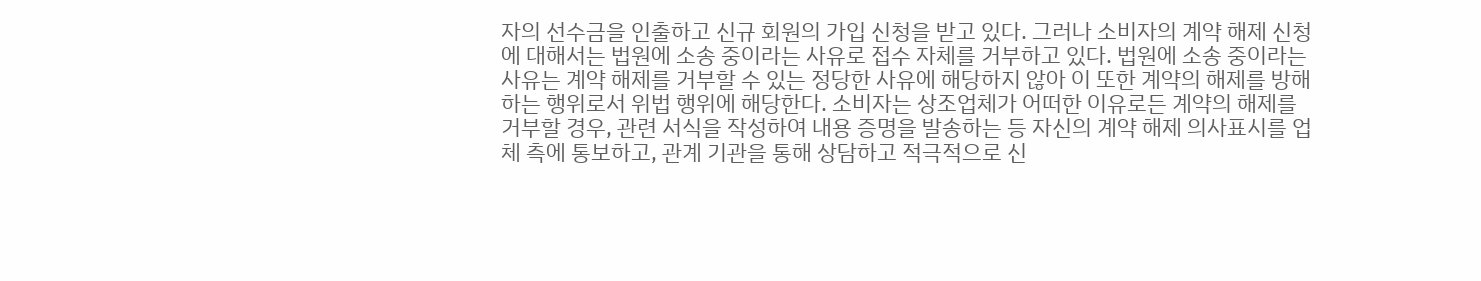자의 선수금을 인출하고 신규 회원의 가입 신청을 받고 있다. 그러나 소비자의 계약 해제 신청에 대해서는 법원에 소송 중이라는 사유로 접수 자체를 거부하고 있다. 법원에 소송 중이라는 사유는 계약 해제를 거부할 수 있는 정당한 사유에 해당하지 않아 이 또한 계약의 해제를 방해하는 행위로서 위법 행위에 해당한다. 소비자는 상조업체가 어떠한 이유로든 계약의 해제를 거부할 경우, 관련 서식을 작성하여 내용 증명을 발송하는 등 자신의 계약 해제 의사표시를 업체 측에 통보하고, 관계 기관을 통해 상담하고 적극적으로 신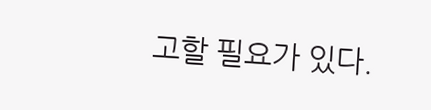고할 필요가 있다.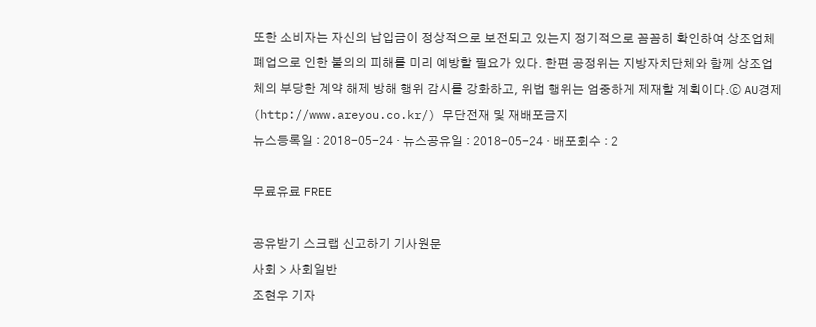또한 소비자는 자신의 납입금이 정상적으로 보전되고 있는지 정기적으로 꼼꼼히 확인하여 상조업체 폐업으로 인한 불의의 피해를 미리 예방할 필요가 있다. 한편 공정위는 지방자치단체와 함께 상조업체의 부당한 계약 해제 방해 행위 감시를 강화하고, 위법 행위는 엄중하게 제재할 계획이다.ⓒ AU경제(http://www.areyou.co.kr/) 무단전재 및 재배포금지
뉴스등록일 : 2018-05-24 · 뉴스공유일 : 2018-05-24 · 배포회수 : 2

무료유료 FREE

공유받기 스크랩 신고하기 기사원문
사회 > 사회일반
조현우 기자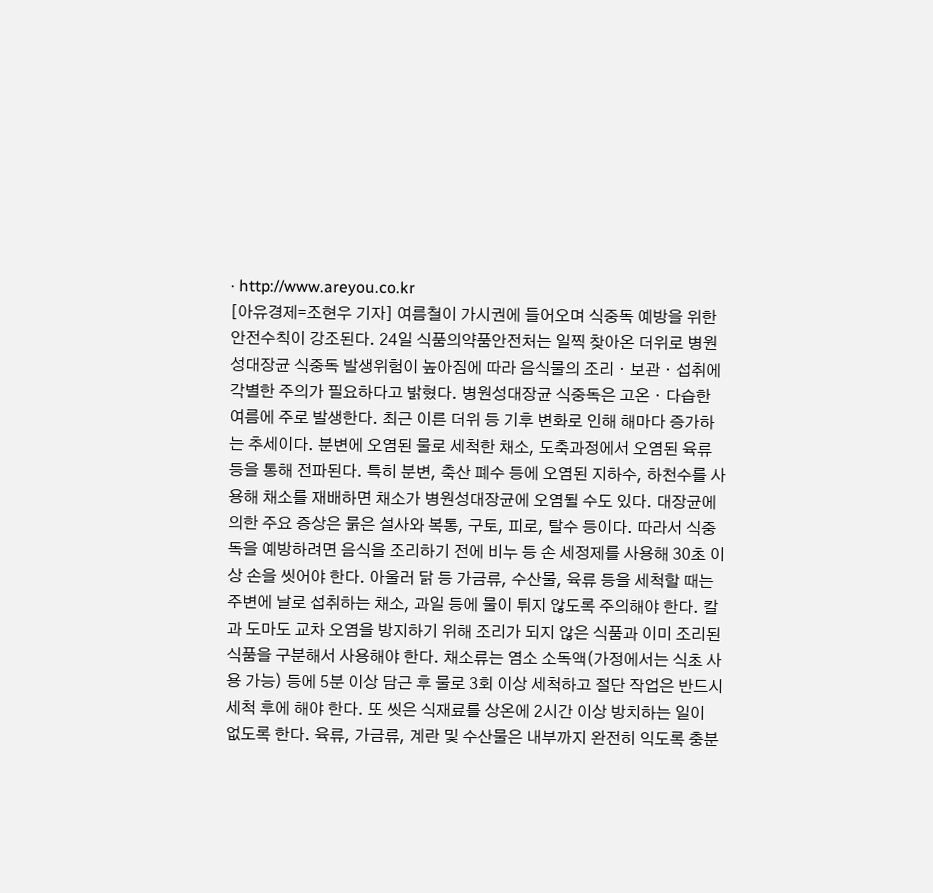· http://www.areyou.co.kr
[아유경제=조현우 기자] 여름철이 가시권에 들어오며 식중독 예방을 위한 안전수칙이 강조된다. 24일 식품의약품안전처는 일찍 찾아온 더위로 병원성대장균 식중독 발생위험이 높아짐에 따라 음식물의 조리ㆍ보관ㆍ섭취에 각별한 주의가 필요하다고 밝혔다. 병원성대장균 식중독은 고온ㆍ다습한 여름에 주로 발생한다. 최근 이른 더위 등 기후 변화로 인해 해마다 증가하는 추세이다. 분변에 오염된 물로 세척한 채소, 도축과정에서 오염된 육류 등을 통해 전파된다. 특히 분변, 축산 폐수 등에 오염된 지하수, 하천수를 사용해 채소를 재배하면 채소가 병원성대장균에 오염될 수도 있다. 대장균에 의한 주요 증상은 묽은 설사와 복통, 구토, 피로, 탈수 등이다. 따라서 식중독을 예방하려면 음식을 조리하기 전에 비누 등 손 세정제를 사용해 30초 이상 손을 씻어야 한다. 아울러 닭 등 가금류, 수산물, 육류 등을 세척할 때는 주변에 날로 섭취하는 채소, 과일 등에 물이 튀지 않도록 주의해야 한다. 칼과 도마도 교차 오염을 방지하기 위해 조리가 되지 않은 식품과 이미 조리된 식품을 구분해서 사용해야 한다. 채소류는 염소 소독액(가정에서는 식초 사용 가능) 등에 5분 이상 담근 후 물로 3회 이상 세척하고 절단 작업은 반드시 세척 후에 해야 한다. 또 씻은 식재료를 상온에 2시간 이상 방치하는 일이 없도록 한다. 육류, 가금류, 계란 및 수산물은 내부까지 완전히 익도록 충분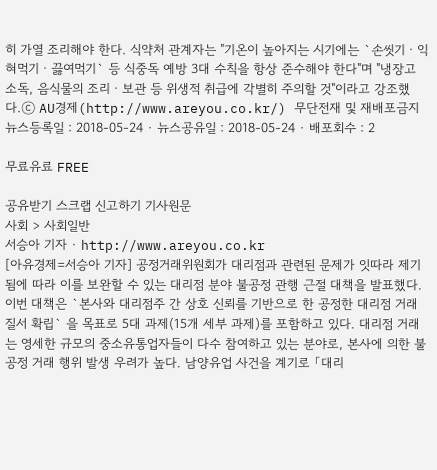히 가열 조리해야 한다. 식약처 관계자는 "기온이 높아지는 시기에는 `손씻기ㆍ익혀먹기ㆍ끓여먹기` 등 식중독 예방 3대 수칙을 항상 준수해야 한다"며 "냉장고 소독, 음식물의 조리ㆍ보관 등 위생적 취급에 각별히 주의할 것"이라고 강조했다.ⓒ AU경제(http://www.areyou.co.kr/) 무단전재 및 재배포금지
뉴스등록일 : 2018-05-24 · 뉴스공유일 : 2018-05-24 · 배포회수 : 2

무료유료 FREE

공유받기 스크랩 신고하기 기사원문
사회 > 사회일반
서승아 기자 · http://www.areyou.co.kr
[아유경제=서승아 기자] 공정거래위원회가 대리점과 관련된 문제가 잇따라 제기됨에 따라 이를 보완할 수 있는 대리점 분야 불공정 관행 근절 대책을 발표했다. 이번 대책은 `본사와 대리점주 간 상호 신뢰를 기반으로 한 공정한 대리점 거래 질서 확립` 을 목표로 5대 과제(15개 세부 과제)를 포함하고 있다. 대리점 거래는 영세한 규모의 중소유통업자들이 다수 참여하고 있는 분야로, 본사에 의한 불공정 거래 행위 발생 우려가 높다. 남양유업 사건을 계기로 「대리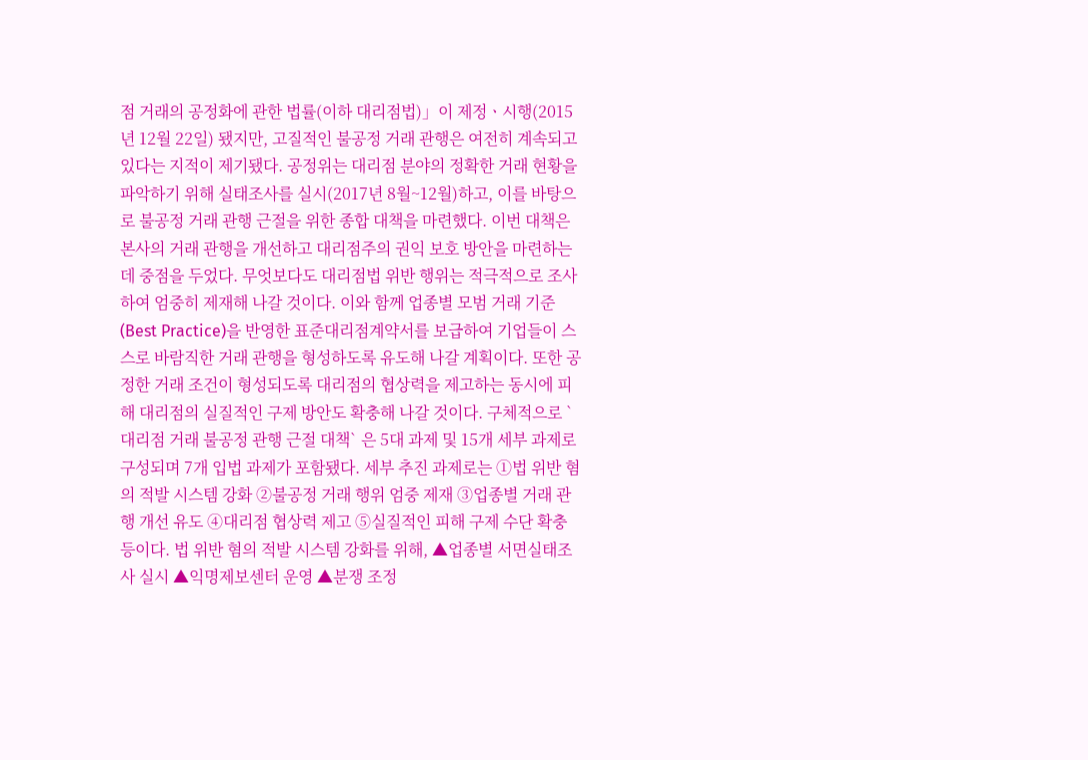점 거래의 공정화에 관한 법률(이하 대리점법)」이 제정ㆍ시행(2015년 12월 22일) 됐지만, 고질적인 불공정 거래 관행은 여전히 계속되고 있다는 지적이 제기됐다. 공정위는 대리점 분야의 정확한 거래 현황을 파악하기 위해 실태조사를 실시(2017년 8월~12월)하고, 이를 바탕으로 불공정 거래 관행 근절을 위한 종합 대책을 마련했다. 이번 대책은 본사의 거래 관행을 개선하고 대리점주의 권익 보호 방안을 마련하는데 중점을 두었다. 무엇보다도 대리점법 위반 행위는 적극적으로 조사하여 엄중히 제재해 나갈 것이다. 이와 함께 업종별 모범 거래 기준(Best Practice)을 반영한 표준대리점계약서를 보급하여 기업들이 스스로 바람직한 거래 관행을 형성하도록 유도해 나갈 계획이다. 또한 공정한 거래 조건이 형성되도록 대리점의 협상력을 제고하는 동시에 피해 대리점의 실질적인 구제 방안도 확충해 나갈 것이다. 구체적으로 `대리점 거래 불공정 관행 근절 대책` 은 5대 과제 및 15개 세부 과제로 구성되며 7개 입법 과제가 포함됐다. 세부 추진 과제로는 ①법 위반 혐의 적발 시스템 강화 ②불공정 거래 행위 엄중 제재 ③업종별 거래 관행 개선 유도 ④대리점 협상력 제고 ⑤실질적인 피해 구제 수단 확충 등이다. 법 위반 혐의 적발 시스템 강화를 위해, ▲업종별 서면실태조사 실시 ▲익명제보센터 운영 ▲분쟁 조정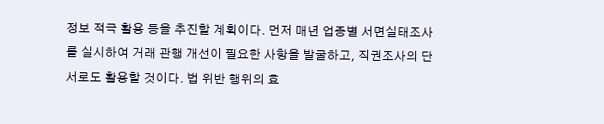정보 적극 활용 등을 추진할 계획이다. 먼저 매년 업종별 서면실태조사를 실시하여 거래 관행 개선이 필요한 사항을 발굴하고, 직권조사의 단서로도 활용할 것이다. 법 위반 행위의 효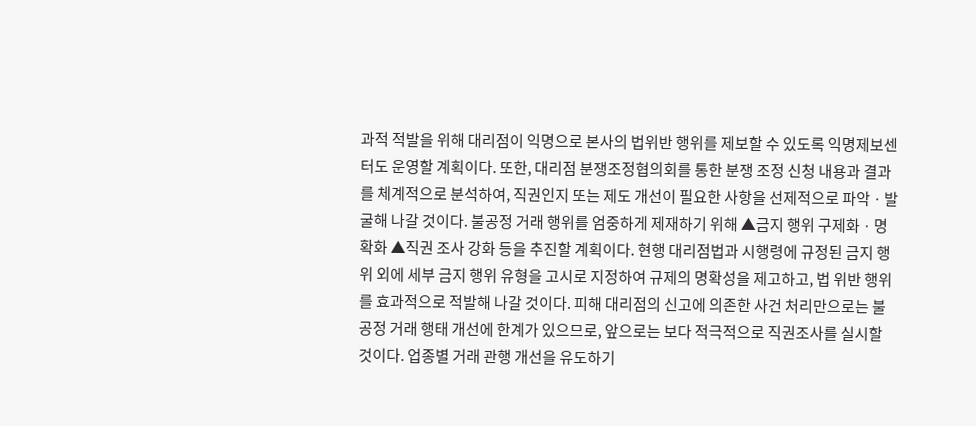과적 적발을 위해 대리점이 익명으로 본사의 법위반 행위를 제보할 수 있도록 익명제보센터도 운영할 계획이다. 또한, 대리점 분쟁조정협의회를 통한 분쟁 조정 신청 내용과 결과를 체계적으로 분석하여, 직권인지 또는 제도 개선이 필요한 사항을 선제적으로 파악ㆍ발굴해 나갈 것이다. 불공정 거래 행위를 엄중하게 제재하기 위해 ▲금지 행위 구제화ㆍ명확화 ▲직권 조사 강화 등을 추진할 계획이다. 현행 대리점법과 시행령에 규정된 금지 행위 외에 세부 금지 행위 유형을 고시로 지정하여 규제의 명확성을 제고하고, 법 위반 행위를 효과적으로 적발해 나갈 것이다. 피해 대리점의 신고에 의존한 사건 처리만으로는 불공정 거래 행태 개선에 한계가 있으므로, 앞으로는 보다 적극적으로 직권조사를 실시할 것이다. 업종별 거래 관행 개선을 유도하기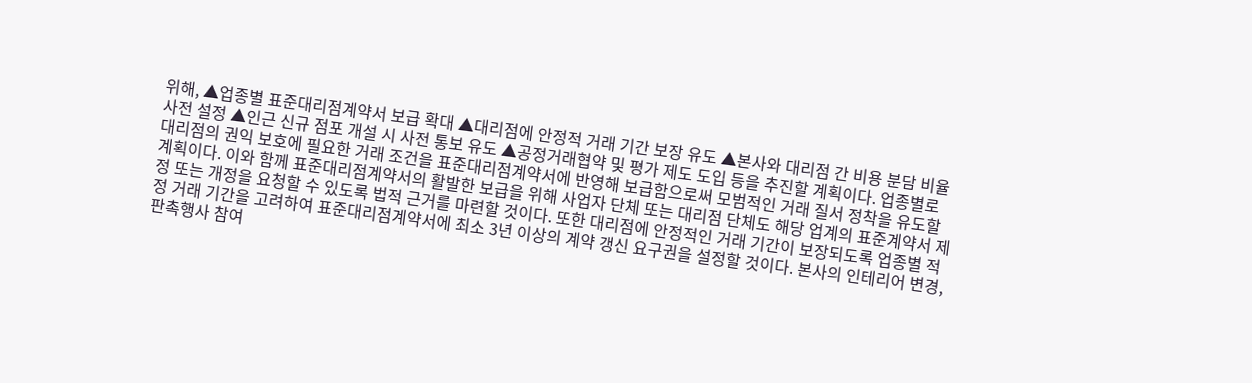위해, ▲업종별 표준대리점계약서 보급 확대 ▲대리점에 안정적 거래 기간 보장 유도 ▲본사와 대리점 간 비용 분담 비율 사전 설정 ▲인근 신규 점포 개설 시 사전 통보 유도 ▲공정거래협약 및 평가 제도 도입 등을 추진할 계획이다. 업종별로 대리점의 권익 보호에 필요한 거래 조건을 표준대리점계약서에 반영해 보급함으로써 모범적인 거래 질서 정착을 유도할 계획이다. 이와 함께 표준대리점계약서의 활발한 보급을 위해 사업자 단체 또는 대리점 단체도 해당 업계의 표준계약서 제정 또는 개정을 요청할 수 있도록 법적 근거를 마련할 것이다. 또한 대리점에 안정적인 거래 기간이 보장되도록 업종별 적정 거래 기간을 고려하여 표준대리점계약서에 최소 3년 이상의 계약 갱신 요구권을 설정할 것이다. 본사의 인테리어 변경, 판촉행사 참여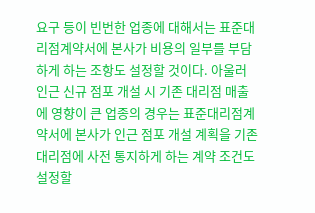요구 등이 빈번한 업종에 대해서는 표준대리점계약서에 본사가 비용의 일부를 부담하게 하는 조항도 설정할 것이다. 아울러 인근 신규 점포 개설 시 기존 대리점 매출에 영향이 큰 업종의 경우는 표준대리점계약서에 본사가 인근 점포 개설 계획을 기존 대리점에 사전 통지하게 하는 계약 조건도 설정할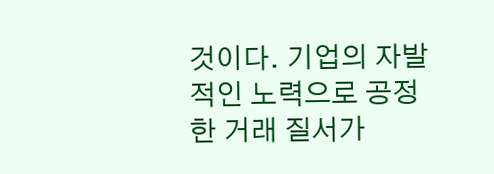것이다. 기업의 자발적인 노력으로 공정한 거래 질서가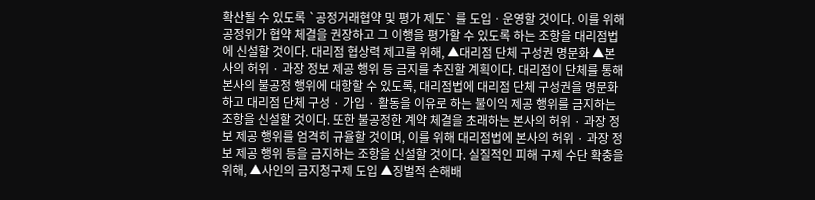확산될 수 있도록 `공정거래협약 및 평가 제도` 를 도입ㆍ운영할 것이다. 이를 위해 공정위가 협약 체결을 권장하고 그 이행을 평가할 수 있도록 하는 조항을 대리점법에 신설할 것이다. 대리점 협상력 제고를 위해, ▲대리점 단체 구성권 명문화 ▲본사의 허위 · 과장 정보 제공 행위 등 금지를 추진할 계획이다. 대리점이 단체를 통해 본사의 불공정 행위에 대항할 수 있도록, 대리점법에 대리점 단체 구성권을 명문화하고 대리점 단체 구성 · 가입 · 활동을 이유로 하는 불이익 제공 행위를 금지하는 조항을 신설할 것이다. 또한 불공정한 계약 체결을 초래하는 본사의 허위 · 과장 정보 제공 행위를 엄격히 규율할 것이며, 이를 위해 대리점법에 본사의 허위 · 과장 정보 제공 행위 등을 금지하는 조항을 신설할 것이다. 실질적인 피해 구제 수단 확충을 위해, ▲사인의 금지청구제 도입 ▲징벌적 손해배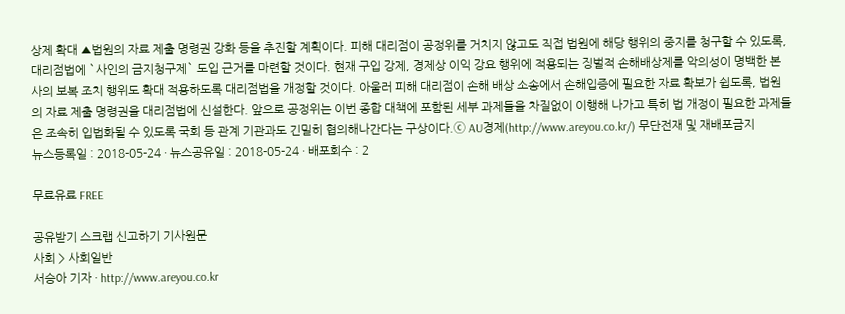상제 확대 ▲법원의 자료 제출 명령권 강화 등을 추진할 계획이다. 피해 대리점이 공정위를 거치지 않고도 직접 법원에 해당 행위의 중지를 청구할 수 있도록, 대리점법에 `사인의 금지청구제` 도입 근거를 마련할 것이다. 현재 구입 강제, 경제상 이익 강요 행위에 적용되는 징벌적 손해배상제를 악의성이 명백한 본사의 보복 조치 행위도 확대 적용하도록 대리점법을 개정할 것이다. 아울러 피해 대리점이 손해 배상 소송에서 손해입증에 필요한 자료 확보가 쉽도록, 법원의 자료 제출 명령권을 대리점법에 신설한다. 앞으로 공정위는 이번 종합 대책에 포함된 세부 과제들을 차질없이 이행해 나가고 특히 법 개정이 필요한 과제들은 조속히 입법화될 수 있도록 국회 등 관계 기관과도 긴밀히 협의해나간다는 구상이다.ⓒ AU경제(http://www.areyou.co.kr/) 무단전재 및 재배포금지
뉴스등록일 : 2018-05-24 · 뉴스공유일 : 2018-05-24 · 배포회수 : 2

무료유료 FREE

공유받기 스크랩 신고하기 기사원문
사회 > 사회일반
서승아 기자 · http://www.areyou.co.kr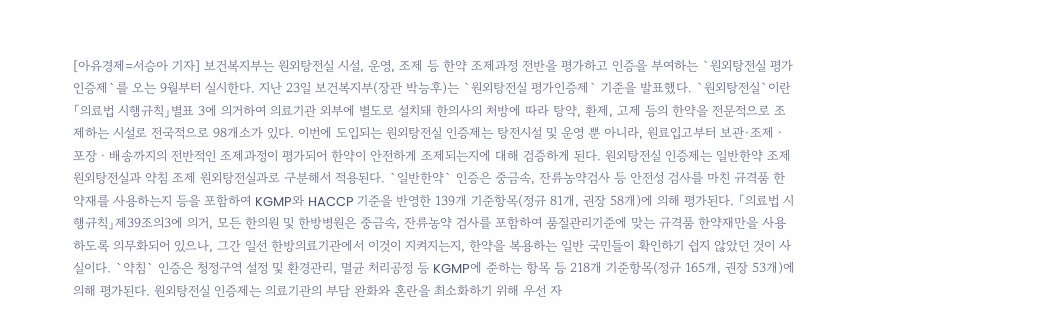[아유경제=서승아 기자] 보건복지부는 원외탕전실 시설, 운영, 조제 등 한약 조제과정 전반을 평가하고 인증을 부여하는 `원외탕전실 평가인증제`를 오는 9월부터 실시한다. 지난 23일 보건복지부(장관 박능후)는 `원외탕전실 평가인증제` 기준을 발표했다. `원외탕전실`이란 「의료법 시행규칙」별표 3에 의거하여 의료기관 외부에 별도로 설치돼 한의사의 처방에 따라 탕약, 환제, 고제 등의 한약을 전문적으로 조제하는 시설로 전국적으로 98개소가 있다. 이번에 도입되는 원외탕전실 인증제는 탕전시설 및 운영 뿐 아니라, 원료입고부터 보관·조제ㆍ포장ㆍ배송까지의 전반적인 조제과정이 평가되어 한약이 안전하게 조제되는지에 대해 검증하게 된다. 원외탕전실 인증제는 일반한약 조제 원외탕전실과 약침 조제 원외탕전실과로 구분해서 적용된다. `일반한약` 인증은 중금속, 잔류농약검사 등 안전성 검사를 마친 규격품 한약재를 사용하는지 등을 포함하여 KGMP와 HACCP 기준을 반영한 139개 기준항목(정규 81개, 권장 58개)에 의해 평가된다. 「의료법 시행규칙」제39조의3에 의거, 모든 한의원 및 한방병원은 중금속, 잔류농약 검사를 포함하여 품질관리기준에 맞는 규격품 한약재만을 사용하도록 의무화되어 있으나, 그간 일선 한방의료기관에서 이것이 지켜지는지, 한약을 복용하는 일반 국민들이 확인하기 쉽지 않았던 것이 사실이다. `약침` 인증은 청정구역 설정 및 환경관리, 멸균 처리공정 등 KGMP에 준하는 항목 등 218개 기준항목(정규 165개, 권장 53개)에 의해 평가된다. 원외탕전실 인증제는 의료기관의 부담 완화와 혼란을 최소화하기 위해 우선 자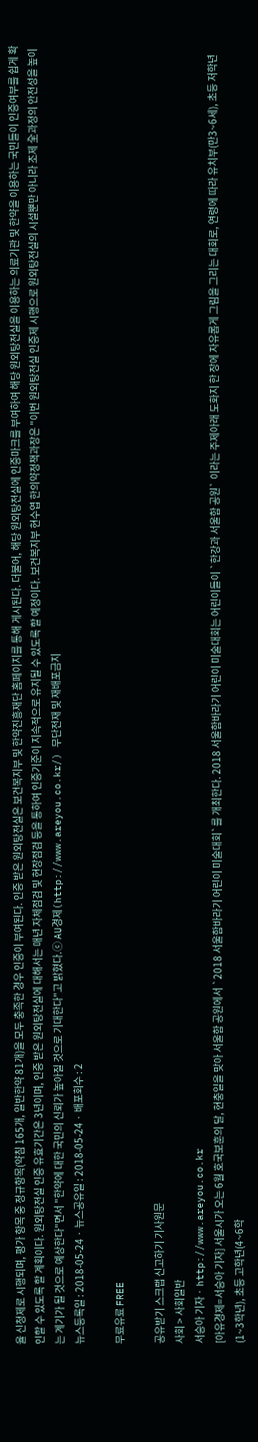율 신청제로 시행되며, 평가 항목 중 정규항목(약침 165개, 일반한약 81개)을 모두 충족한 경우 인증이 부여된다. 인증 받은 원외탕전실은 보건복지부 및 한약진흥재단 홈페이지를 통해 게시된다. 더불어, 해당 원외탕전실에 인증마크를 부여하여 해당 원외탕전실을 이용하는 의료기관 및 한약을 이용하는 국민들이 인증여부를 쉽게 확인할 수 있도록 할 계획이다. 원외탕전실 인증 유효기간은 3년이며, 인증 받은 원외탕전실에 대해서는 매년 자체점검 및 현장점검 등을 통하여 인증기준이 지속적으로 유지될 수 있도록 할 예정이다. 보건복지부 현수엽 한의약정책과장은 "이번 원외탕전실 인증제 시행으로 원외탕전실의 시설뿐만 아니라 조제 全과정의 안전성을 높이는 계기가 될 것으로 예상한다"면서 "한약에 대한 국민의 신뢰가 높아질 것으로 기대한다"고 밝혔다.ⓒ AU경제(http://www.areyou.co.kr/) 무단전재 및 재배포금지
뉴스등록일 : 2018-05-24 · 뉴스공유일 : 2018-05-24 · 배포회수 : 2

무료유료 FREE

공유받기 스크랩 신고하기 기사원문
사회 > 사회일반
서승아 기자 · http://www.areyou.co.kr
[아유경제=서승아 기자] 서울시가 오는 6월 호국보훈의 달, 현충일을 맞아 서울함 공원에서 `2018 서울함바라기 어린이 미술대회`를 개최한다. 2018 서울함바라기 어린이 미술대회는 어린이들이 `한강과 서울함 공원` 이라는 주제아래 도화지 한 장에 자유롭게 그림을 그리는 대회로, 연령에 따라 유치부(만3~6세), 초등 저학년(1~3학년), 초등 고학년(4~6학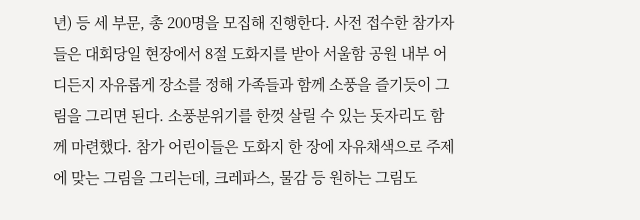년) 등 세 부문, 총 200명을 모집해 진행한다. 사전 접수한 참가자들은 대회당일 현장에서 8절 도화지를 받아 서울함 공원 내부 어디든지 자유롭게 장소를 정해 가족들과 함께 소풍을 즐기듯이 그림을 그리면 된다. 소풍분위기를 한껏 살릴 수 있는 돗자리도 함께 마련했다. 참가 어린이들은 도화지 한 장에 자유채색으로 주제에 맞는 그림을 그리는데, 크레파스, 물감 등 원하는 그림도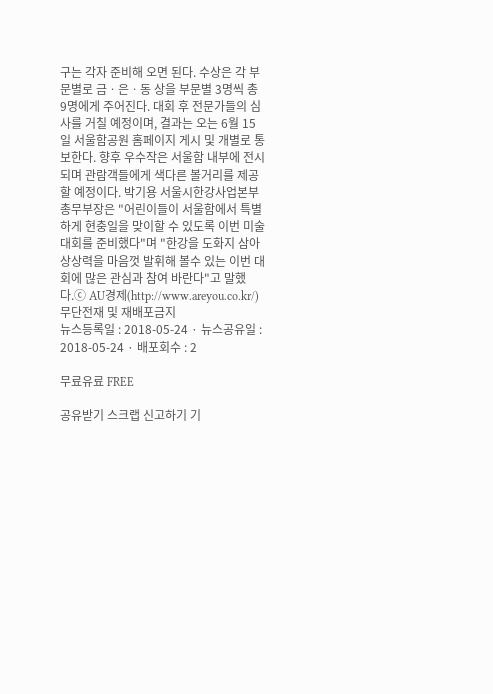구는 각자 준비해 오면 된다. 수상은 각 부문별로 금ㆍ은ㆍ동 상을 부문별 3명씩 총 9명에게 주어진다. 대회 후 전문가들의 심사를 거칠 예정이며, 결과는 오는 6월 15일 서울함공원 홈페이지 게시 및 개별로 통보한다. 향후 우수작은 서울함 내부에 전시되며 관람객들에게 색다른 볼거리를 제공할 예정이다. 박기용 서울시한강사업본부 총무부장은 "어린이들이 서울함에서 특별하게 현충일을 맞이할 수 있도록 이번 미술대회를 준비했다"며 "한강을 도화지 삼아 상상력을 마음껏 발휘해 볼수 있는 이번 대회에 많은 관심과 참여 바란다"고 말했다.ⓒ AU경제(http://www.areyou.co.kr/) 무단전재 및 재배포금지
뉴스등록일 : 2018-05-24 · 뉴스공유일 : 2018-05-24 · 배포회수 : 2

무료유료 FREE

공유받기 스크랩 신고하기 기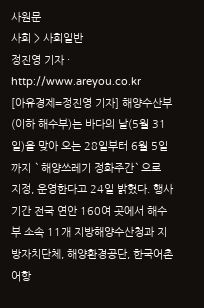사원문
사회 > 사회일반
정진영 기자 · http://www.areyou.co.kr
[아유경제=정진영 기자] 해양수산부(이하 해수부)는 바다의 날(5월 31일)을 맞아 오는 28일부터 6월 5일까지 `해양쓰레기 정화주간`으로 지정, 운영한다고 24일 밝혔다. 행사 기간 전국 연안 160여 곳에서 해수부 소속 11개 지방해양수산청과 지방자치단체, 해양환경공단, 한국어촌어항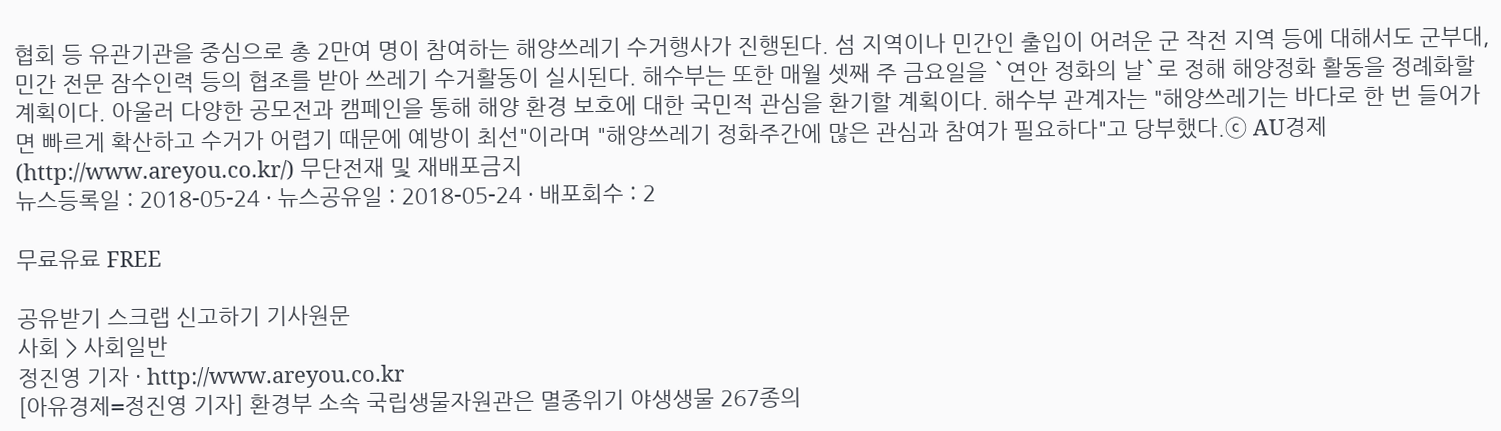협회 등 유관기관을 중심으로 총 2만여 명이 참여하는 해양쓰레기 수거행사가 진행된다. 섬 지역이나 민간인 출입이 어려운 군 작전 지역 등에 대해서도 군부대, 민간 전문 잠수인력 등의 협조를 받아 쓰레기 수거활동이 실시된다. 해수부는 또한 매월 셋째 주 금요일을 `연안 정화의 날`로 정해 해양정화 활동을 정례화할 계획이다. 아울러 다양한 공모전과 캠페인을 통해 해양 환경 보호에 대한 국민적 관심을 환기할 계획이다. 해수부 관계자는 "해양쓰레기는 바다로 한 번 들어가면 빠르게 확산하고 수거가 어렵기 때문에 예방이 최선"이라며 "해양쓰레기 정화주간에 많은 관심과 참여가 필요하다"고 당부했다.ⓒ AU경제(http://www.areyou.co.kr/) 무단전재 및 재배포금지
뉴스등록일 : 2018-05-24 · 뉴스공유일 : 2018-05-24 · 배포회수 : 2

무료유료 FREE

공유받기 스크랩 신고하기 기사원문
사회 > 사회일반
정진영 기자 · http://www.areyou.co.kr
[아유경제=정진영 기자] 환경부 소속 국립생물자원관은 멸종위기 야생생물 267종의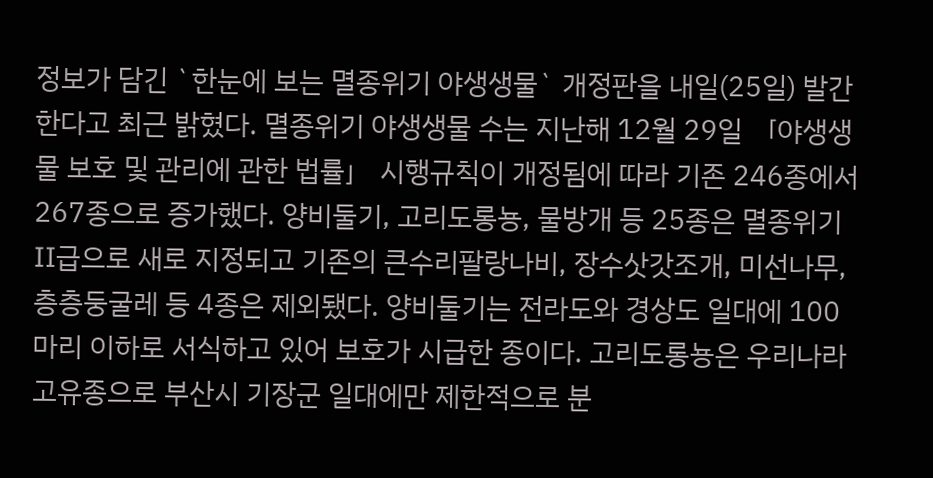정보가 담긴 `한눈에 보는 멸종위기 야생생물` 개정판을 내일(25일) 발간한다고 최근 밝혔다. 멸종위기 야생생물 수는 지난해 12월 29일 「야생생물 보호 및 관리에 관한 법률」 시행규칙이 개정됨에 따라 기존 246종에서 267종으로 증가했다. 양비둘기, 고리도롱뇽, 물방개 등 25종은 멸종위기 Ⅱ급으로 새로 지정되고 기존의 큰수리팔랑나비, 장수삿갓조개, 미선나무, 층층둥굴레 등 4종은 제외됐다. 양비둘기는 전라도와 경상도 일대에 100마리 이하로 서식하고 있어 보호가 시급한 종이다. 고리도롱뇽은 우리나라 고유종으로 부산시 기장군 일대에만 제한적으로 분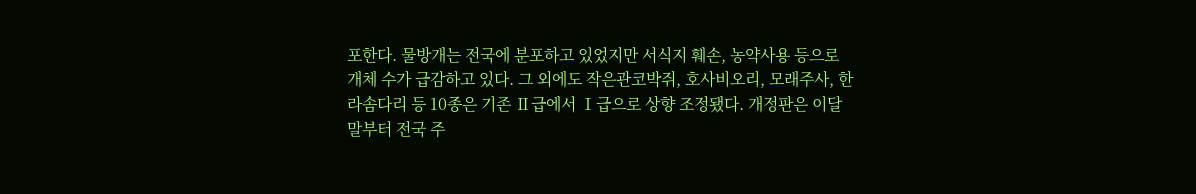포한다. 물방개는 전국에 분포하고 있었지만 서식지 훼손, 농약사용 등으로 개체 수가 급감하고 있다. 그 외에도 작은관코박쥐, 호사비오리, 모래주사, 한라솜다리 등 10종은 기존 Ⅱ급에서 Ⅰ급으로 상향 조정됐다. 개정판은 이달 말부터 전국 주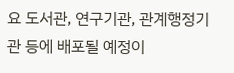요 도서관, 연구기관, 관계행정기관 등에 배포될 예정이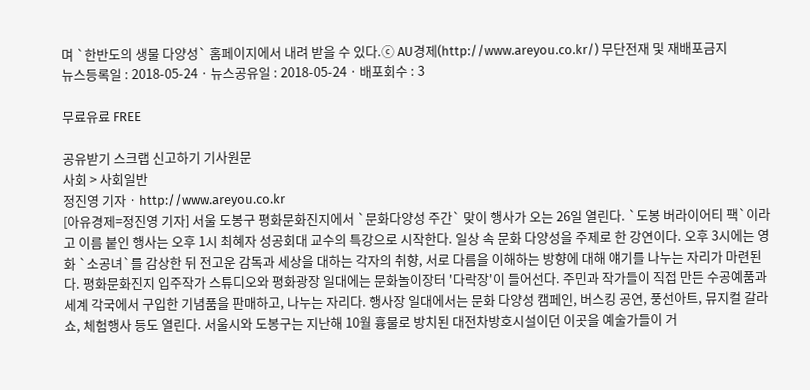며 `한반도의 생물 다양성` 홈페이지에서 내려 받을 수 있다.ⓒ AU경제(http://www.areyou.co.kr/) 무단전재 및 재배포금지
뉴스등록일 : 2018-05-24 · 뉴스공유일 : 2018-05-24 · 배포회수 : 3

무료유료 FREE

공유받기 스크랩 신고하기 기사원문
사회 > 사회일반
정진영 기자 · http://www.areyou.co.kr
[아유경제=정진영 기자] 서울 도봉구 평화문화진지에서 `문화다양성 주간` 맞이 행사가 오는 26일 열린다. `도봉 버라이어티 팩`이라고 이름 붙인 행사는 오후 1시 최혜자 성공회대 교수의 특강으로 시작한다. 일상 속 문화 다양성을 주제로 한 강연이다. 오후 3시에는 영화 `소공녀`를 감상한 뒤 전고운 감독과 세상을 대하는 각자의 취향, 서로 다름을 이해하는 방향에 대해 얘기를 나누는 자리가 마련된다. 평화문화진지 입주작가 스튜디오와 평화광장 일대에는 문화놀이장터 '다락장'이 들어선다. 주민과 작가들이 직접 만든 수공예품과 세계 각국에서 구입한 기념품을 판매하고, 나누는 자리다. 행사장 일대에서는 문화 다양성 캠페인, 버스킹 공연, 풍선아트, 뮤지컬 갈라쇼, 체험행사 등도 열린다. 서울시와 도봉구는 지난해 10월 흉물로 방치된 대전차방호시설이던 이곳을 예술가들이 거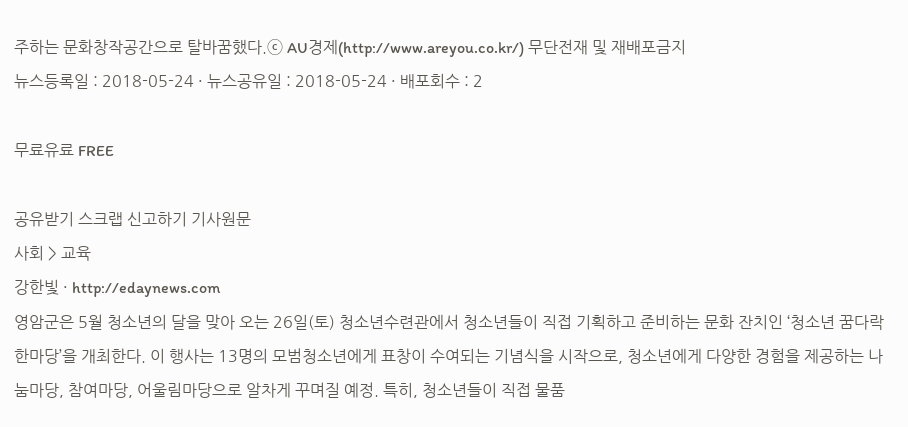주하는 문화창작공간으로 탈바꿈했다.ⓒ AU경제(http://www.areyou.co.kr/) 무단전재 및 재배포금지
뉴스등록일 : 2018-05-24 · 뉴스공유일 : 2018-05-24 · 배포회수 : 2

무료유료 FREE

공유받기 스크랩 신고하기 기사원문
사회 > 교육
강한빛 · http://edaynews.com
영암군은 5월 청소년의 달을 맞아 오는 26일(토) 청소년수련관에서 청소년들이 직접 기획하고 준비하는 문화 잔치인 ‘청소년 꿈다락 한마당’을 개최한다. 이 행사는 13명의 모범청소년에게 표창이 수여되는 기념식을 시작으로, 청소년에게 다양한 경험을 제공하는 나눔마당, 참여마당, 어울림마당으로 알차게 꾸며질 예정. 특히, 청소년들이 직접 물품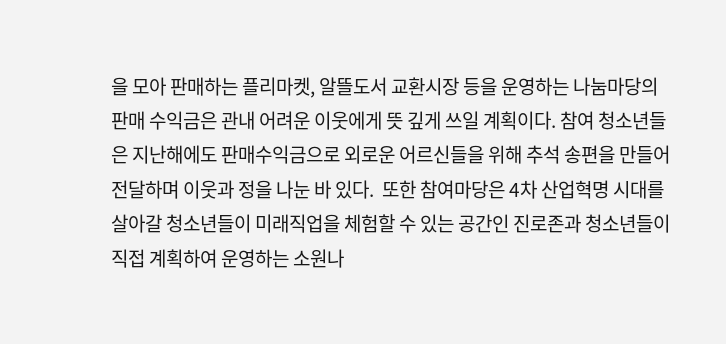을 모아 판매하는 플리마켓, 알뜰도서 교환시장 등을 운영하는 나눔마당의 판매 수익금은 관내 어려운 이웃에게 뜻 깊게 쓰일 계획이다. 참여 청소년들은 지난해에도 판매수익금으로 외로운 어르신들을 위해 추석 송편을 만들어 전달하며 이웃과 정을 나눈 바 있다.  또한 참여마당은 4차 산업혁명 시대를 살아갈 청소년들이 미래직업을 체험할 수 있는 공간인 진로존과 청소년들이 직접 계획하여 운영하는 소원나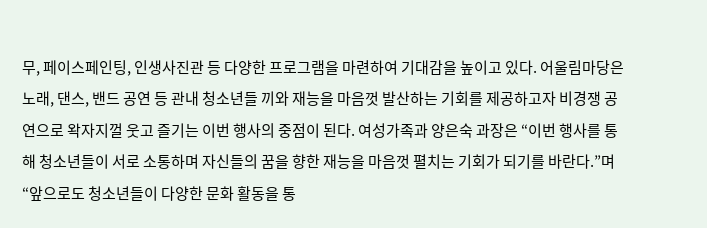무, 페이스페인팅, 인생사진관 등 다양한 프로그램을 마련하여 기대감을 높이고 있다. 어울림마당은 노래, 댄스, 밴드 공연 등 관내 청소년들 끼와 재능을 마음껏 발산하는 기회를 제공하고자 비경쟁 공연으로 왁자지껄 웃고 즐기는 이번 행사의 중점이 된다. 여성가족과 양은숙 과장은 “이번 행사를 통해 청소년들이 서로 소통하며 자신들의 꿈을 향한 재능을 마음껏 펼치는 기회가 되기를 바란다.”며 “앞으로도 청소년들이 다양한 문화 활동을 통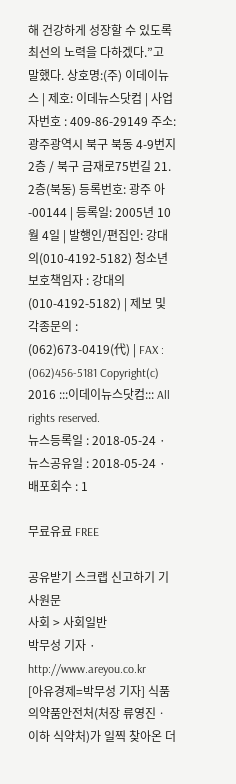해 건강하게 성장할 수 있도록 최선의 노력을 다하겠다.”고 말했다. 상호명:(주) 이데이뉴스 | 제호: 이데뉴스닷컴 | 사업자번호 : 409-86-29149 주소: 광주광역시 북구 북동 4-9번지 2층 / 북구 금재로75번길 21. 2층(북동) 등록번호: 광주 아-00144 | 등록일: 2005년 10월 4일 | 발행인/편집인: 강대의(010-4192-5182) 청소년보호책임자 : 강대의 (010-4192-5182) | 제보 및 각종문의 : (062)673-0419(代) | FAX : (062)456-5181 Copyright(c) 2016 :::이데이뉴스닷컴::: All rights reserved.
뉴스등록일 : 2018-05-24 · 뉴스공유일 : 2018-05-24 · 배포회수 : 1

무료유료 FREE

공유받기 스크랩 신고하기 기사원문
사회 > 사회일반
박무성 기자 · http://www.areyou.co.kr
[아유경제=박무성 기자] 식품의약품안전처(처장 류영진ㆍ이하 식약처)가 일찍 찾아온 더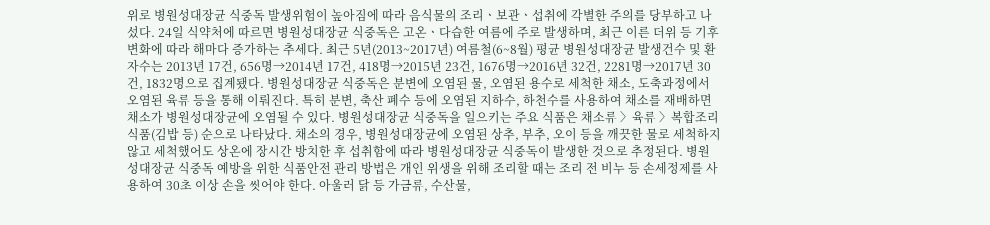위로 병원성대장균 식중독 발생위험이 높아짐에 따라 음식물의 조리ㆍ보관ㆍ섭취에 각별한 주의를 당부하고 나섰다. 24일 식약처에 따르면 병원성대장균 식중독은 고온ㆍ다습한 여름에 주로 발생하며, 최근 이른 더위 등 기후 변화에 따라 해마다 증가하는 추세다. 최근 5년(2013~2017년) 여름철(6~8월) 평균 병원성대장균 발생건수 및 환자수는 2013년 17건, 656명→2014년 17건, 418명→2015년 23건, 1676명→2016년 32건, 2281명→2017년 30건, 1832명으로 집계됐다. 병원성대장균 식중독은 분변에 오염된 물, 오염된 용수로 세척한 채소, 도축과정에서 오염된 육류 등을 통해 이뤄진다. 특히 분변, 축산 폐수 등에 오염된 지하수, 하천수를 사용하여 채소를 재배하면 채소가 병원성대장균에 오염될 수 있다. 병원성대장균 식중독을 일으키는 주요 식품은 채소류 〉육류 〉복합조리식품(김밥 등) 순으로 나타났다. 채소의 경우, 병원성대장균에 오염된 상추, 부추, 오이 등을 깨끗한 물로 세척하지 않고 세척했어도 상온에 장시간 방치한 후 섭취함에 따라 병원성대장균 식중독이 발생한 것으로 추정된다. 병원성대장균 식중독 예방을 위한 식품안전 관리 방법은 개인 위생을 위해 조리할 때는 조리 전 비누 등 손세정제를 사용하여 30초 이상 손을 씻어야 한다. 아울러 닭 등 가금류, 수산물,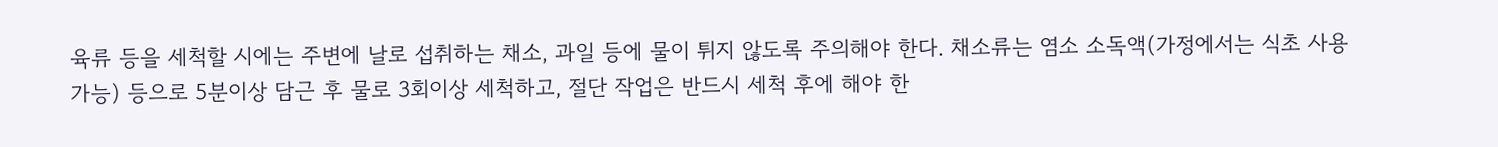육류 등을 세척할 시에는 주변에 날로 섭취하는 채소, 과일 등에 물이 튀지 않도록 주의해야 한다. 채소류는 염소 소독액(가정에서는 식초 사용 가능) 등으로 5분이상 담근 후 물로 3회이상 세척하고, 절단 작업은 반드시 세척 후에 해야 한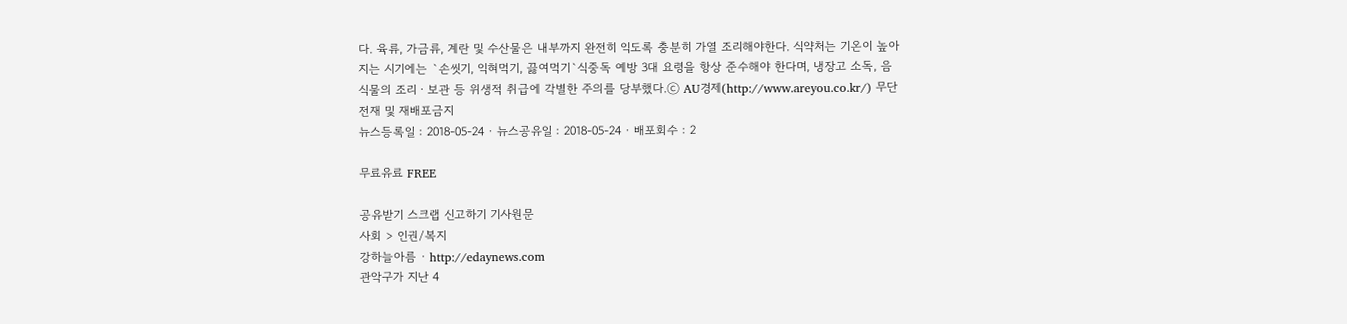다. 육류, 가금류, 계란 및 수산물은 내부까지 완전히 익도록 충분히 가열 조리해야한다. 식약처는 기온이 높아지는 시기에는 `손씻기, 익혀먹기, 끓여먹기`식중독 예방 3대 요령을 항상 준수해야 한다며, 냉장고 소독, 음식물의 조리ㆍ보관 등 위생적 취급에 각별한 주의를 당부했다.ⓒ AU경제(http://www.areyou.co.kr/) 무단전재 및 재배포금지
뉴스등록일 : 2018-05-24 · 뉴스공유일 : 2018-05-24 · 배포회수 : 2

무료유료 FREE

공유받기 스크랩 신고하기 기사원문
사회 > 인권/복지
강하늘아름 · http://edaynews.com
관악구가 지난 4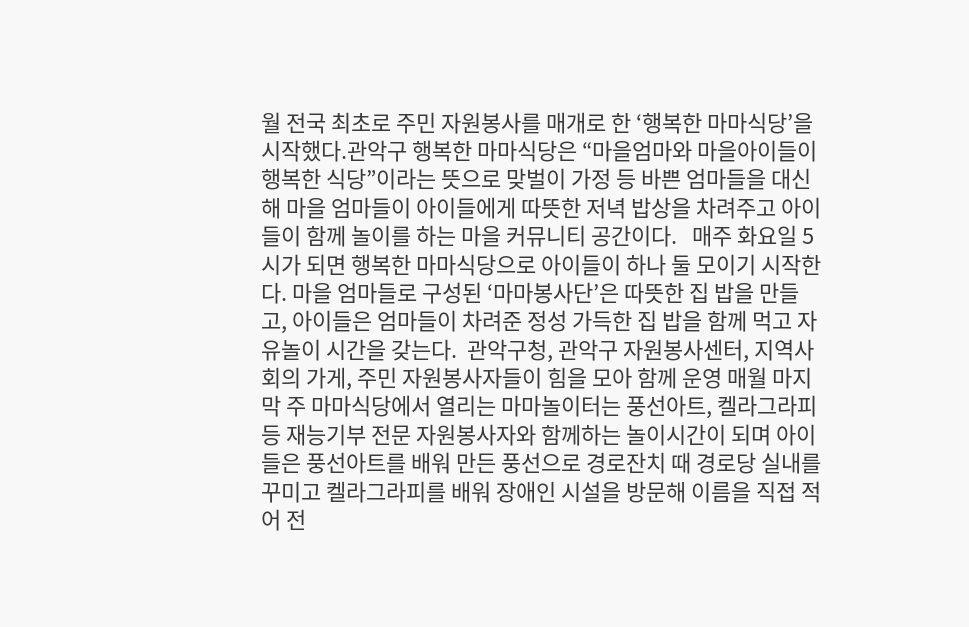월 전국 최초로 주민 자원봉사를 매개로 한 ‘행복한 마마식당’을 시작했다.관악구 행복한 마마식당은 “마을엄마와 마을아이들이 행복한 식당”이라는 뜻으로 맞벌이 가정 등 바쁜 엄마들을 대신해 마을 엄마들이 아이들에게 따뜻한 저녁 밥상을 차려주고 아이들이 함께 놀이를 하는 마을 커뮤니티 공간이다.   매주 화요일 5시가 되면 행복한 마마식당으로 아이들이 하나 둘 모이기 시작한다. 마을 엄마들로 구성된 ‘마마봉사단’은 따뜻한 집 밥을 만들고, 아이들은 엄마들이 차려준 정성 가득한 집 밥을 함께 먹고 자유놀이 시간을 갖는다.  관악구청, 관악구 자원봉사센터, 지역사회의 가게, 주민 자원봉사자들이 힘을 모아 함께 운영 매월 마지막 주 마마식당에서 열리는 마마놀이터는 풍선아트, 켈라그라피 등 재능기부 전문 자원봉사자와 함께하는 놀이시간이 되며 아이들은 풍선아트를 배워 만든 풍선으로 경로잔치 때 경로당 실내를 꾸미고 켈라그라피를 배워 장애인 시설을 방문해 이름을 직접 적어 전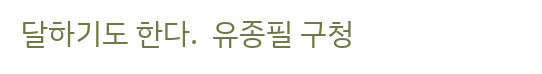달하기도 한다.  유종필 구청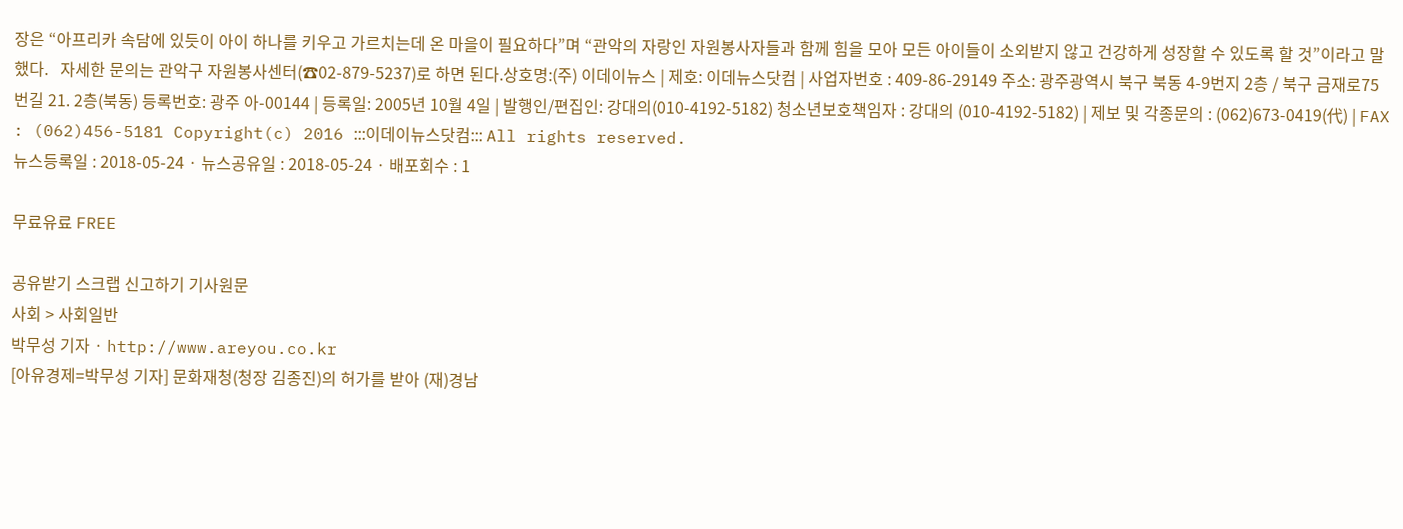장은 “아프리카 속담에 있듯이 아이 하나를 키우고 가르치는데 온 마을이 필요하다”며 “관악의 자랑인 자원봉사자들과 함께 힘을 모아 모든 아이들이 소외받지 않고 건강하게 성장할 수 있도록 할 것”이라고 말했다.   자세한 문의는 관악구 자원봉사센터(☎02-879-5237)로 하면 된다.상호명:(주) 이데이뉴스 | 제호: 이데뉴스닷컴 | 사업자번호 : 409-86-29149 주소: 광주광역시 북구 북동 4-9번지 2층 / 북구 금재로75번길 21. 2층(북동) 등록번호: 광주 아-00144 | 등록일: 2005년 10월 4일 | 발행인/편집인: 강대의(010-4192-5182) 청소년보호책임자 : 강대의 (010-4192-5182) | 제보 및 각종문의 : (062)673-0419(代) | FAX : (062)456-5181 Copyright(c) 2016 :::이데이뉴스닷컴::: All rights reserved.
뉴스등록일 : 2018-05-24 · 뉴스공유일 : 2018-05-24 · 배포회수 : 1

무료유료 FREE

공유받기 스크랩 신고하기 기사원문
사회 > 사회일반
박무성 기자 · http://www.areyou.co.kr
[아유경제=박무성 기자] 문화재청(청장 김종진)의 허가를 받아 (재)경남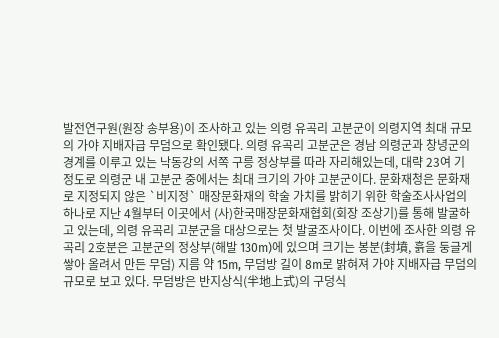발전연구원(원장 송부용)이 조사하고 있는 의령 유곡리 고분군이 의령지역 최대 규모의 가야 지배자급 무덤으로 확인됐다. 의령 유곡리 고분군은 경남 의령군과 창녕군의 경계를 이루고 있는 낙동강의 서쪽 구릉 정상부를 따라 자리해있는데, 대략 23여 기 정도로 의령군 내 고분군 중에서는 최대 크기의 가야 고분군이다. 문화재청은 문화재로 지정되지 않은 `비지정` 매장문화재의 학술 가치를 밝히기 위한 학술조사사업의 하나로 지난 4월부터 이곳에서 (사)한국매장문화재협회(회장 조상기)를 통해 발굴하고 있는데, 의령 유곡리 고분군을 대상으로는 첫 발굴조사이다. 이번에 조사한 의령 유곡리 2호분은 고분군의 정상부(해발 130m)에 있으며 크기는 봉분(封墳, 흙을 둥글게 쌓아 올려서 만든 무덤) 지름 약 15m, 무덤방 길이 8m로 밝혀져 가야 지배자급 무덤의 규모로 보고 있다. 무덤방은 반지상식(半地上式)의 구덩식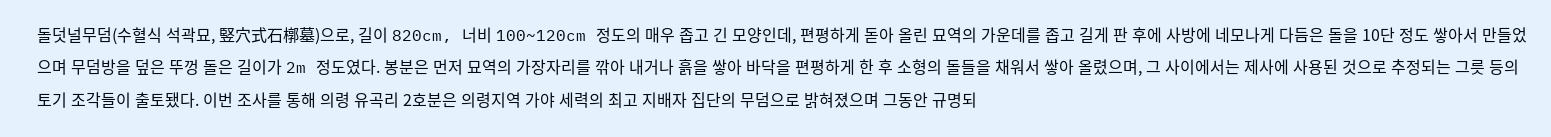돌덧널무덤(수혈식 석곽묘, 竪穴式石槨墓)으로, 길이 820cm, 너비 100~120cm 정도의 매우 좁고 긴 모양인데, 편평하게 돋아 올린 묘역의 가운데를 좁고 길게 판 후에 사방에 네모나게 다듬은 돌을 10단 정도 쌓아서 만들었으며 무덤방을 덮은 뚜껑 돌은 길이가 2m 정도였다. 봉분은 먼저 묘역의 가장자리를 깎아 내거나 흙을 쌓아 바닥을 편평하게 한 후 소형의 돌들을 채워서 쌓아 올렸으며, 그 사이에서는 제사에 사용된 것으로 추정되는 그릇 등의 토기 조각들이 출토됐다. 이번 조사를 통해 의령 유곡리 2호분은 의령지역 가야 세력의 최고 지배자 집단의 무덤으로 밝혀졌으며 그동안 규명되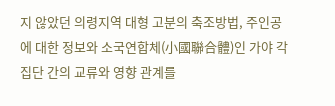지 않았던 의령지역 대형 고분의 축조방법, 주인공에 대한 정보와 소국연합체(小國聯合體)인 가야 각 집단 간의 교류와 영향 관계를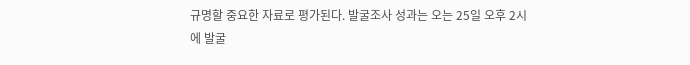규명할 중요한 자료로 평가된다. 발굴조사 성과는 오는 25일 오후 2시에 발굴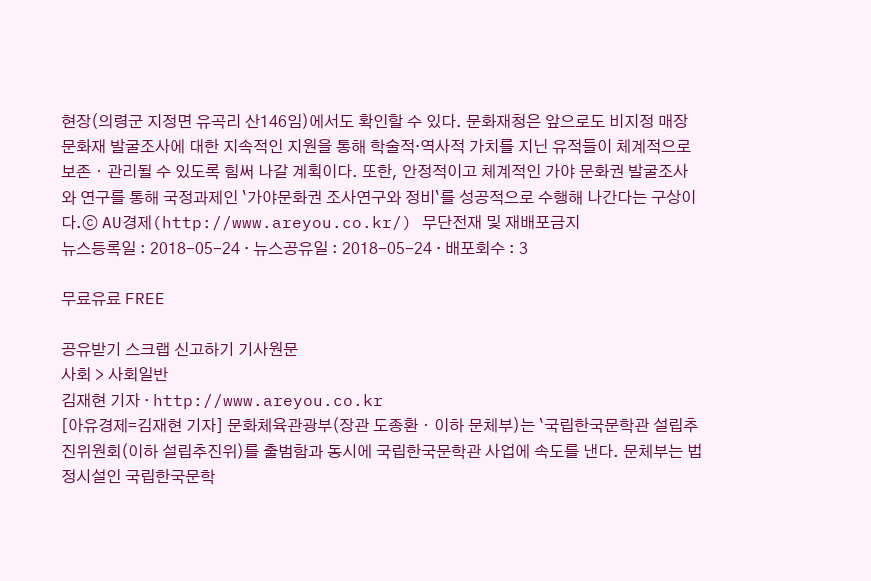현장(의령군 지정면 유곡리 산146임)에서도 확인할 수 있다. 문화재청은 앞으로도 비지정 매장문화재 발굴조사에 대한 지속적인 지원을 통해 학술적‧역사적 가치를 지닌 유적들이 체계적으로 보존ㆍ관리될 수 있도록 힘써 나갈 계획이다. 또한, 안정적이고 체계적인 가야 문화권 발굴조사와 연구를 통해 국정과제인 `가야문화권 조사연구와 정비`를 성공적으로 수행해 나간다는 구상이다.ⓒ AU경제(http://www.areyou.co.kr/) 무단전재 및 재배포금지
뉴스등록일 : 2018-05-24 · 뉴스공유일 : 2018-05-24 · 배포회수 : 3

무료유료 FREE

공유받기 스크랩 신고하기 기사원문
사회 > 사회일반
김재현 기자 · http://www.areyou.co.kr
[아유경제=김재현 기자] 문화체육관광부(장관 도종환ㆍ이하 문체부)는 `국립한국문학관 설립추진위원회(이하 설립추진위)를 출범함과 동시에 국립한국문학관 사업에 속도를 낸다. 문체부는 법정시설인 국립한국문학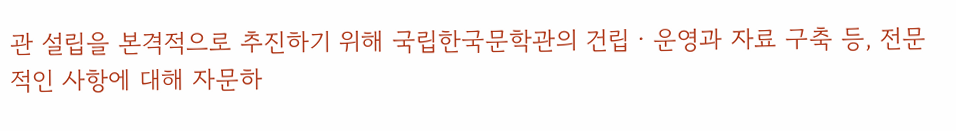관 설립을 본격적으로 추진하기 위해 국립한국문학관의 건립ㆍ운영과 자료 구축 등, 전문적인 사항에 대해 자문하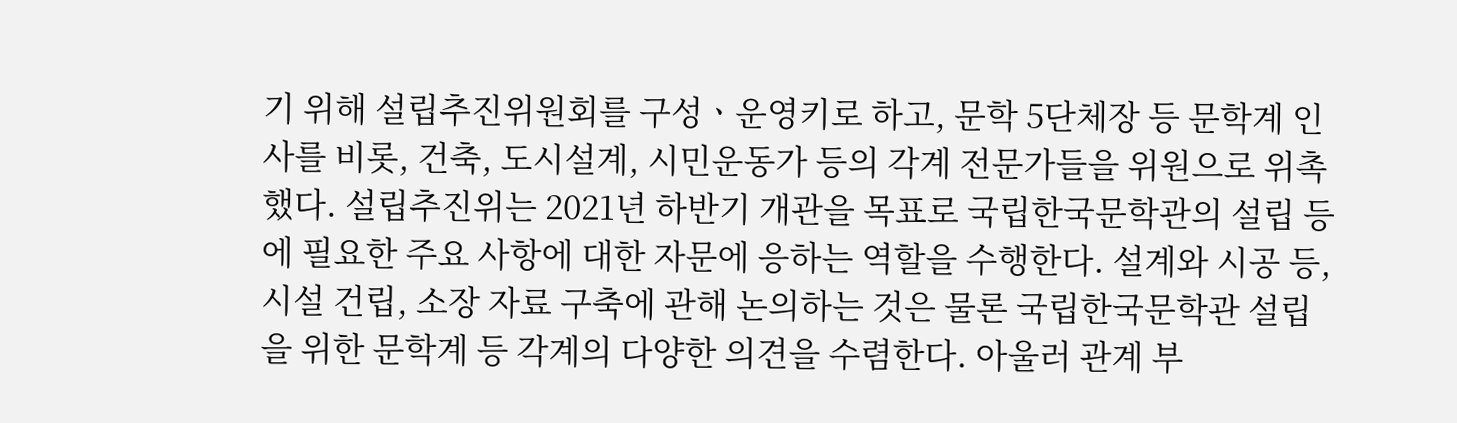기 위해 설립추진위원회를 구성ㆍ운영키로 하고, 문학 5단체장 등 문학계 인사를 비롯, 건축, 도시설계, 시민운동가 등의 각계 전문가들을 위원으로 위촉했다. 설립추진위는 2021년 하반기 개관을 목표로 국립한국문학관의 설립 등에 필요한 주요 사항에 대한 자문에 응하는 역할을 수행한다. 설계와 시공 등, 시설 건립, 소장 자료 구축에 관해 논의하는 것은 물론 국립한국문학관 설립을 위한 문학계 등 각계의 다양한 의견을 수렴한다. 아울러 관계 부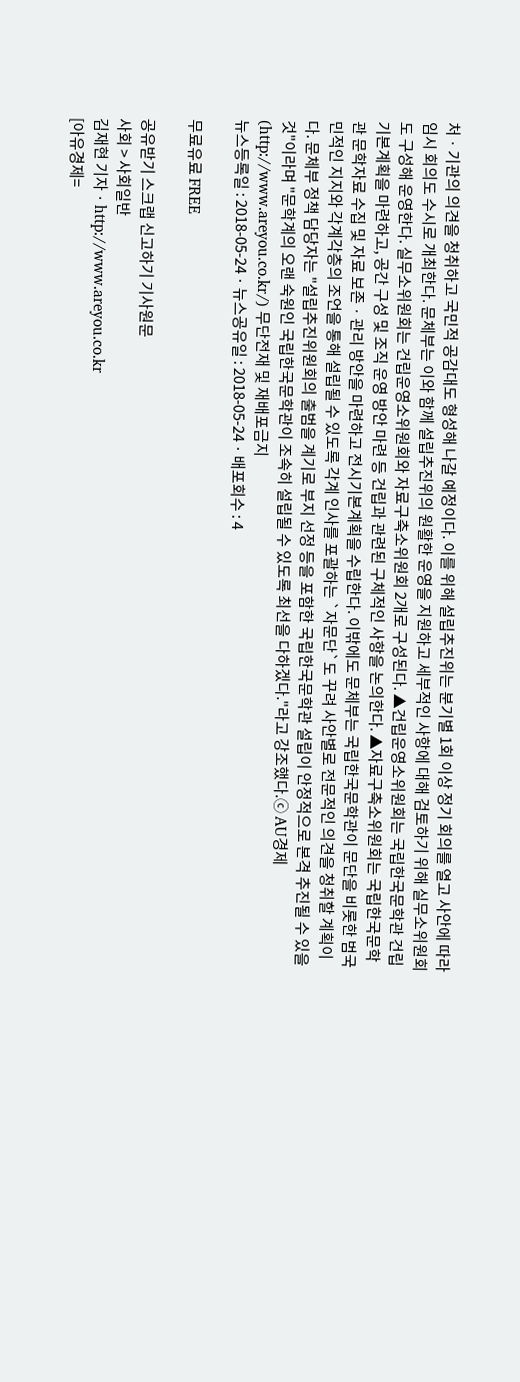처ㆍ기관의 의견을 청취하고 국민적 공감대도 형성해 나갈 예정이다. 이를 위해 설립추진위는 분기별 1회 이상 정기 회의를 열고 사안에 따라 임시 회의도 수시로 개최한다. 문체부는 이와 함께 설립추진위의 원활한 운영을 지원하고 세부적인 사항에 대해 검토하기 위해 실무소위원회도 구성해 운영한다. 실무소위원회는 건립운영소위원회와 자료구축소위원회 2개로 구성된다. ▲건립운영소위원회는 국립한국문학관 건립기본계획을 마련하고, 공간 구성 및 조직 운영 방안 마련 등 건립과 관련된 구체적인 사항을 논의한다. ▲자료구축소위원회는 국립한국문학관 문학자료 수집 및 자료 보존ㆍ관리 방안을 마련하고 전시기본계획을 수립한다. 이밖에도 문체부는 국립한국문학관이 문단을 비롯한 범국민적인 지지와 각계각층의 조언을 통해 설립될 수 있도록 각계 인사를 포괄하는 `자문단`도 꾸려 사안별로 전문적인 의견을 청취할 계획이다. 문체부 정책 담당자는 "설립추진위원회의 출범을 계기로 부지 선정 등을 포함한 국립한국문학관 설립이 안정적으로 본격 추진될 수 있을 것"이라며 "문학계의 오랜 숙원인 국립한국문학관이 조속히 설립될 수 있도록 최선을 다하겠다."라고 강조했다.ⓒ AU경제(http://www.areyou.co.kr/) 무단전재 및 재배포금지
뉴스등록일 : 2018-05-24 · 뉴스공유일 : 2018-05-24 · 배포회수 : 4

무료유료 FREE

공유받기 스크랩 신고하기 기사원문
사회 > 사회일반
김재현 기자 · http://www.areyou.co.kr
[아유경제=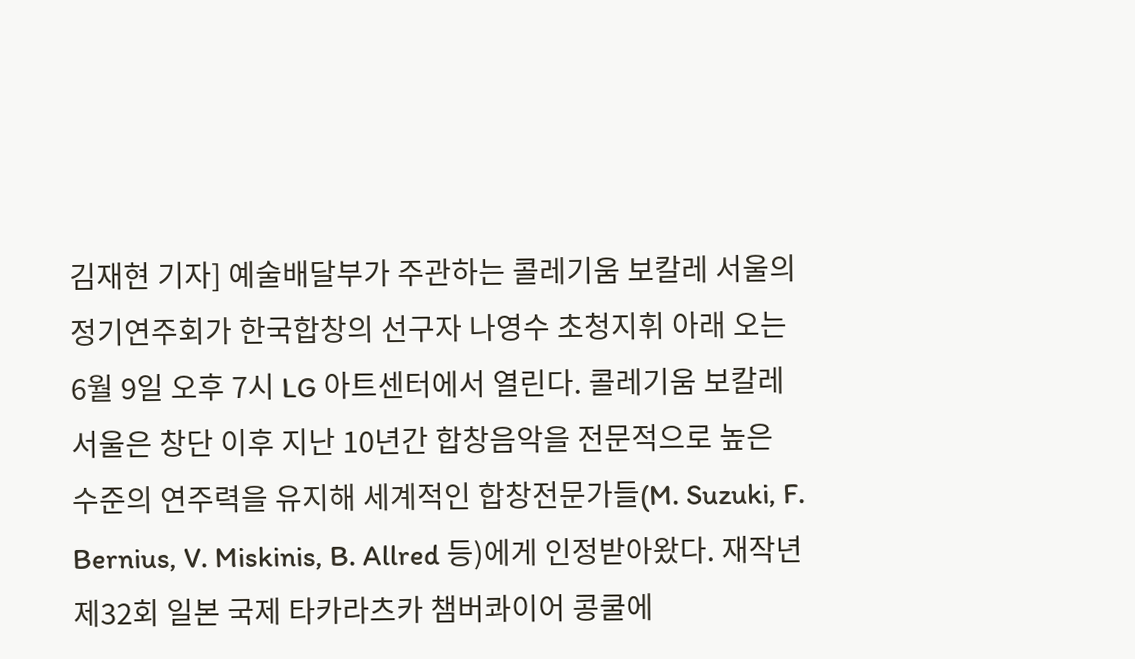김재현 기자] 예술배달부가 주관하는 콜레기움 보칼레 서울의 정기연주회가 한국합창의 선구자 나영수 초청지휘 아래 오는 6월 9일 오후 7시 LG 아트센터에서 열린다. 콜레기움 보칼레 서울은 창단 이후 지난 10년간 합창음악을 전문적으로 높은 수준의 연주력을 유지해 세계적인 합창전문가들(M. Suzuki, F. Bernius, V. Miskinis, B. Allred 등)에게 인정받아왔다. 재작년 제32회 일본 국제 타카라츠카 챔버콰이어 콩쿨에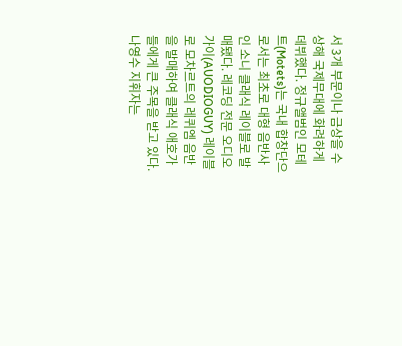서 3개 부문이나 금상을 수상해 국제무대에 화려하게 데뷔했다. 정규앨범인 모테트(Motets)는 국내 합창단으로서는 최초로 대형 음반사인 소니 클래식 레이블로 발매됐다. 레코딩 전문 오디오가이(AUODIOGUY) 레이블로 모차르트의 레퀴엠 음반을 발매하여 클래식 애호가들에게 큰 주목을 받고 있다. 나영수 지휘자는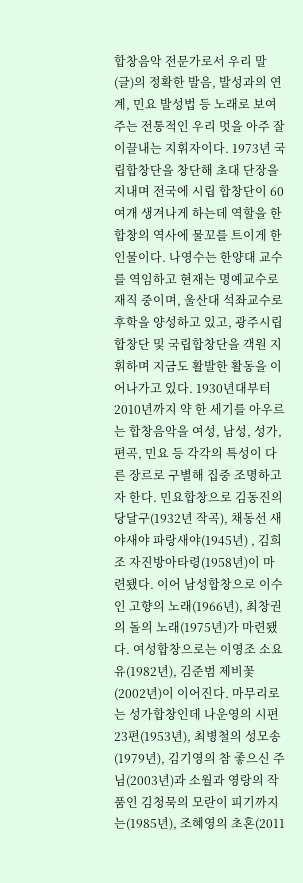합창음악 전문가로서 우리 말(글)의 정확한 발음, 발성과의 연계, 민요 발성법 등 노래로 보여주는 전통적인 우리 멋을 아주 잘 이끌내는 지휘자이다. 1973년 국립합창단을 창단해 초대 단장을 지내며 전국에 시립 합창단이 60여개 생겨나게 하는데 역할을 한 합창의 역사에 물꼬를 트이게 한 인물이다. 나영수는 한양대 교수를 역임하고 현재는 명예교수로 재직 중이며, 울산대 석좌교수로 후학을 양성하고 있고, 광주시립합창단 및 국립합창단을 객원 지휘하며 지금도 활발한 활동을 이어나가고 있다. 1930년대부터 2010년까지 약 한 세기를 아우르는 합창음악을 여성, 남성, 성가, 편곡, 민요 등 각각의 특성이 다른 장르로 구별해 집중 조명하고자 한다. 민요합창으로 김동진의 당달구(1932년 작곡), 채동선 새야새야 파랑새야(1945년) , 김희조 자진방아타령(1958년)이 마련됐다. 이어 남성합창으로 이수인 고향의 노래(1966년), 최창권의 돌의 노래(1975년)가 마련됐다. 여성합창으로는 이영조 소요유(1982년), 김준범 제비꽃(2002년)이 이어진다. 마무리로는 성가합창인데 나운영의 시편23편(1953년), 최병철의 성모송(1979년), 김기영의 참 좋으신 주님(2003년)과 소월과 영랑의 작품인 김청묵의 모란이 피기까지는(1985년), 조혜영의 초혼(2011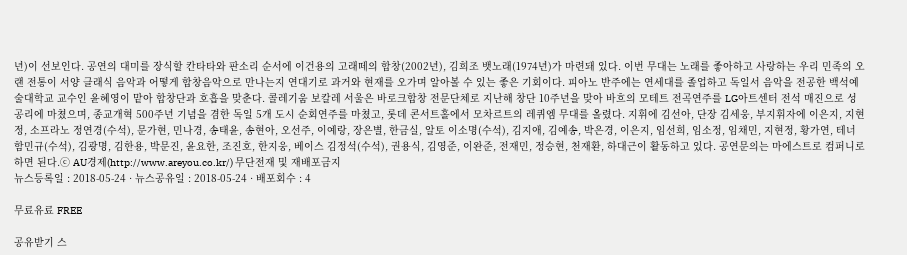년)이 선보인다. 공연의 대미를 장식할 칸타타와 판소리 순서에 이건용의 고래떼의 합창(2002년), 김희조 뱃노래(1974년)가 마련돼 있다. 이번 무대는 노래를 좋아하고 사랑하는 우리 민족의 오랜 전통이 서양 클래식 음악과 어떻게 합창음악으로 만나는지 연대기로 과거와 현재를 오가며 알아볼 수 있는 좋은 기회이다. 피아노 반주에는 연세대를 졸업하고 독일서 음악을 전공한 백석예술대학교 교수인 윤혜영이 맡아 합창단과 호흡을 맞춘다. 콜레기움 보칼레 서울은 바로크합창 전문단체로 지난해 창단 10주년을 맞아 바흐의 모테트 전곡연주를 LG아트센터 전석 매진으로 성공리에 마쳤으며, 종교개혁 500주년 기념을 겸한 독일 5개 도시 순회연주를 마쳤고, 롯데 콘서트홀에서 모차르트의 레퀴엠 무대를 올렸다. 지휘에 김선아, 단장 김세웅, 부지휘자에 이은지, 지현정, 소프라노 정연경(수석), 문가현, 민나경, 송태윤, 송현아, 오선주, 이예랑, 장은별, 한금실, 알토 이소명(수석), 김지애, 김예송, 박은경, 이은지, 임선희, 임소정, 임채민, 지현정, 황가연, 테너 함민규(수석), 김광명, 김한용, 박문진, 윤요한, 조진호, 한지웅, 베이스 김정석(수석), 권용식, 김영준, 이완준, 전재민, 정승현, 천재환, 하대근이 활동하고 있다. 공연문의는 마에스트로 컴퍼니로 하면 된다.ⓒ AU경제(http://www.areyou.co.kr/) 무단전재 및 재배포금지
뉴스등록일 : 2018-05-24 · 뉴스공유일 : 2018-05-24 · 배포회수 : 4

무료유료 FREE

공유받기 스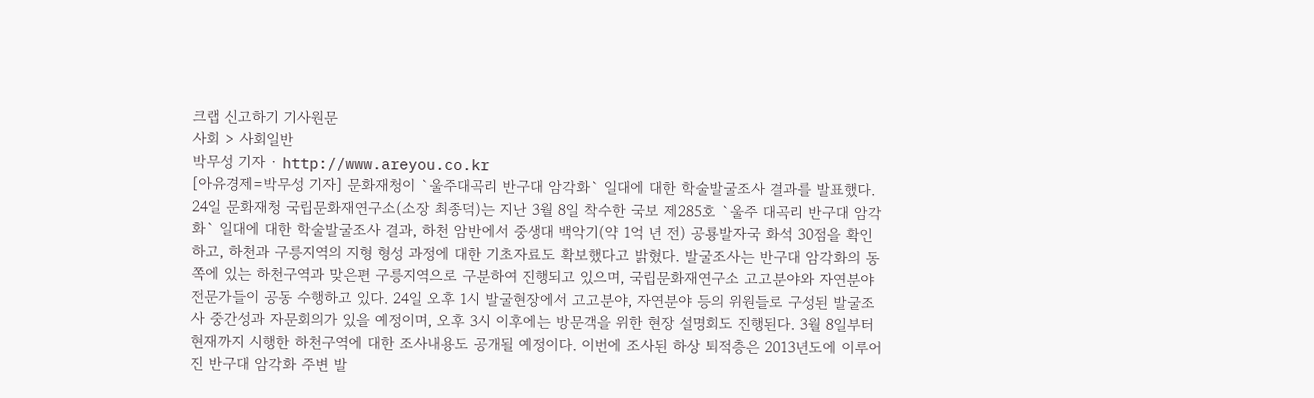크랩 신고하기 기사원문
사회 > 사회일반
박무성 기자 · http://www.areyou.co.kr
[아유경제=박무성 기자] 문화재청이 `울주대곡리 반구대 암각화` 일대에 대한 학술발굴조사 결과를 발표했다. 24일 문화재청 국립문화재연구소(소장 최종덕)는 지난 3월 8일 착수한 국보 제285호 `울주 대곡리 반구대 암각화` 일대에 대한 학술발굴조사 결과, 하천 암반에서 중생대 백악기(약 1억 년 전) 공룡발자국 화석 30점을 확인하고, 하천과 구릉지역의 지형 형성 과정에 대한 기초자료도 확보했다고 밝혔다. 발굴조사는 반구대 암각화의 동쪽에 있는 하천구역과 맞은편 구릉지역으로 구분하여 진행되고 있으며, 국립문화재연구소 고고분야와 자연분야 전문가들이 공동 수행하고 있다. 24일 오후 1시 발굴현장에서 고고분야, 자연분야 등의 위원들로 구성된 발굴조사 중간성과 자문회의가 있을 예정이며, 오후 3시 이후에는 방문객을 위한 현장 설명회도 진행된다. 3월 8일부터 현재까지 시행한 하천구역에 대한 조사내용도 공개될 예정이다. 이번에 조사된 하상 퇴적층은 2013년도에 이루어진 반구대 암각화 주변 발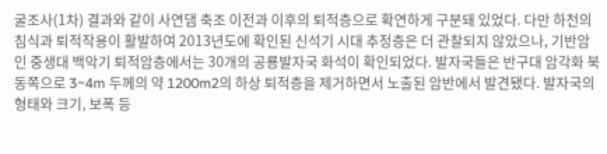굴조사(1차) 결과와 같이 사연댐 축조 이전과 이후의 퇴적층으로 확연하게 구분돼 있었다. 다만 하천의 침식과 퇴적작용이 활발하여 2013년도에 확인된 신석기 시대 추정층은 더 관찰되지 않았으나, 기반암인 중생대 백악기 퇴적암층에서는 30개의 공룡발자국 화석이 확인되었다. 발자국들은 반구대 암각화 북동쪽으로 3~4m 두께의 약 1200m2의 하상 퇴적층을 제거하면서 노출된 암반에서 발견됐다. 발자국의 형태와 크기, 보폭 등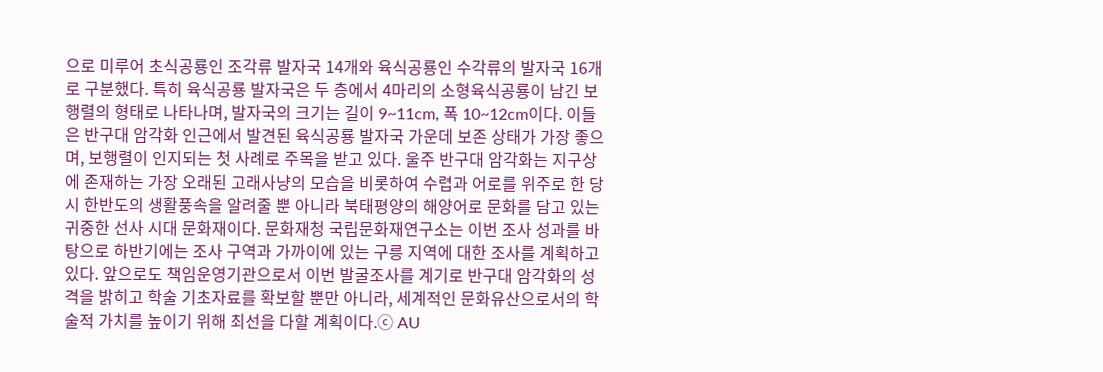으로 미루어 초식공룡인 조각류 발자국 14개와 육식공룡인 수각류의 발자국 16개로 구분했다. 특히 육식공룡 발자국은 두 층에서 4마리의 소형육식공룡이 남긴 보행렬의 형태로 나타나며, 발자국의 크기는 길이 9~11cm, 폭 10~12cm이다. 이들은 반구대 암각화 인근에서 발견된 육식공룡 발자국 가운데 보존 상태가 가장 좋으며, 보행렬이 인지되는 첫 사례로 주목을 받고 있다. 울주 반구대 암각화는 지구상에 존재하는 가장 오래된 고래사냥의 모습을 비롯하여 수렵과 어로를 위주로 한 당시 한반도의 생활풍속을 알려줄 뿐 아니라 북태평양의 해양어로 문화를 담고 있는 귀중한 선사 시대 문화재이다. 문화재청 국립문화재연구소는 이번 조사 성과를 바탕으로 하반기에는 조사 구역과 가까이에 있는 구릉 지역에 대한 조사를 계획하고 있다. 앞으로도 책임운영기관으로서 이번 발굴조사를 계기로 반구대 암각화의 성격을 밝히고 학술 기초자료를 확보할 뿐만 아니라, 세계적인 문화유산으로서의 학술적 가치를 높이기 위해 최선을 다할 계획이다.ⓒ AU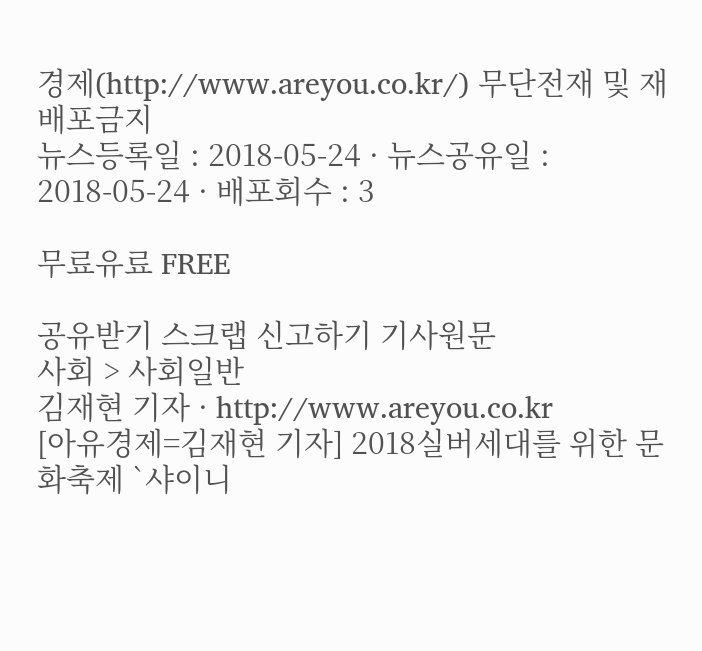경제(http://www.areyou.co.kr/) 무단전재 및 재배포금지
뉴스등록일 : 2018-05-24 · 뉴스공유일 : 2018-05-24 · 배포회수 : 3

무료유료 FREE

공유받기 스크랩 신고하기 기사원문
사회 > 사회일반
김재현 기자 · http://www.areyou.co.kr
[아유경제=김재현 기자] 2018실버세대를 위한 문화축제 `샤이니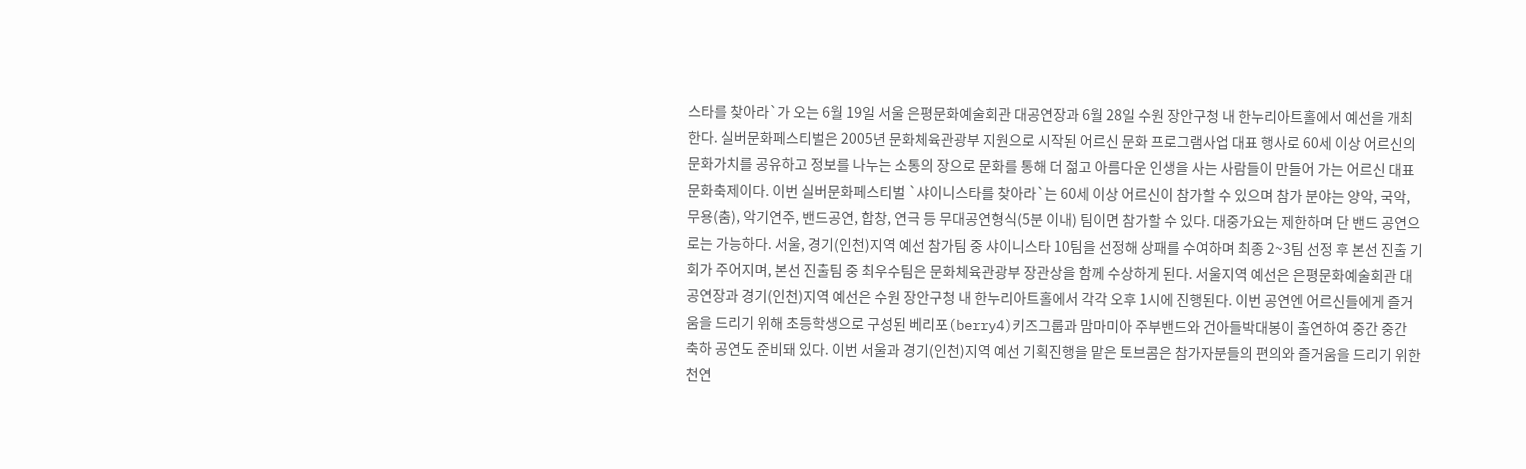스타를 찾아라`가 오는 6월 19일 서울 은평문화예술회관 대공연장과 6월 28일 수원 장안구청 내 한누리아트홀에서 예선을 개최한다. 실버문화페스티벌은 2005년 문화체육관광부 지원으로 시작된 어르신 문화 프로그램사업 대표 행사로 60세 이상 어르신의 문화가치를 공유하고 정보를 나누는 소통의 장으로 문화를 통해 더 젊고 아름다운 인생을 사는 사람들이 만들어 가는 어르신 대표 문화축제이다. 이번 실버문화페스티벌 `샤이니스타를 찾아라`는 60세 이상 어르신이 참가할 수 있으며 참가 분야는 양악, 국악, 무용(춤), 악기연주, 밴드공연, 합창, 연극 등 무대공연형식(5분 이내) 팀이면 참가할 수 있다. 대중가요는 제한하며 단 밴드 공연으로는 가능하다. 서울, 경기(인천)지역 예선 참가팀 중 샤이니스타 10팀을 선정해 상패를 수여하며 최종 2~3팀 선정 후 본선 진출 기회가 주어지며, 본선 진출팀 중 최우수팀은 문화체육관광부 장관상을 함께 수상하게 된다. 서울지역 예선은 은평문화예술회관 대공연장과 경기(인천)지역 예선은 수원 장안구청 내 한누리아트홀에서 각각 오후 1시에 진행된다. 이번 공연엔 어르신들에게 즐거움을 드리기 위해 초등학생으로 구성된 베리포(berry4)키즈그룹과 맘마미아 주부밴드와 건아들박대봉이 출연하여 중간 중간 축하 공연도 준비돼 있다. 이번 서울과 경기(인천)지역 예선 기획진행을 맡은 토브콤은 참가자분들의 편의와 즐거움을 드리기 위한 천연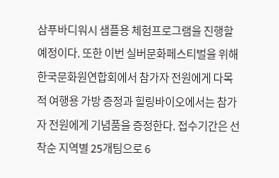삼푸바디워시 샘플용 체험프로그램을 진행할 예정이다. 또한 이번 실버문화페스티벌을 위해 한국문화원연합회에서 참가자 전원에게 다목적 여행용 가방 증정과 힐링바이오에서는 참가자 전원에게 기념품을 증정한다. 접수기간은 선착순 지역별 25개팀으로 6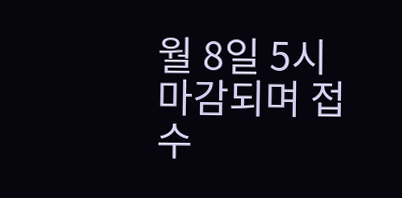월 8일 5시 마감되며 접수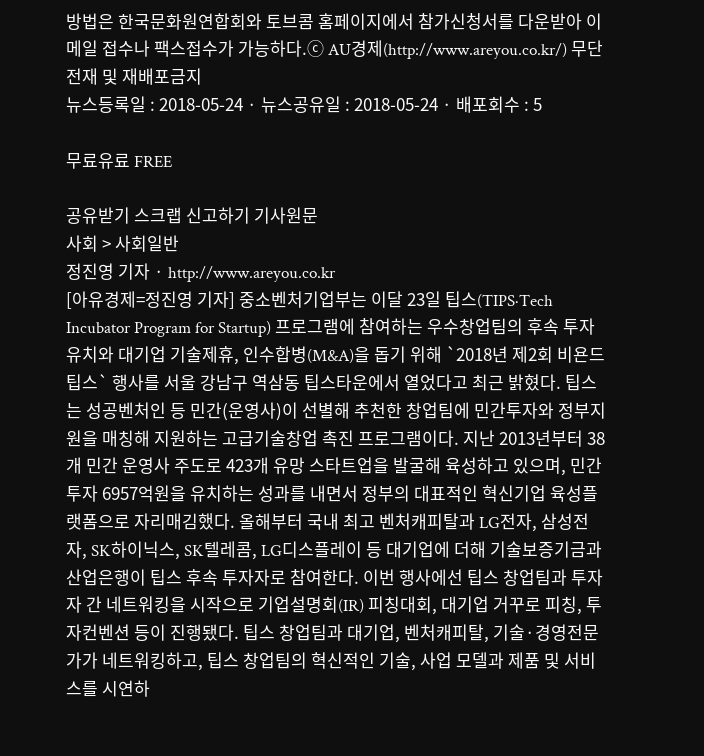방법은 한국문화원연합회와 토브콤 홈페이지에서 참가신청서를 다운받아 이메일 접수나 팩스접수가 가능하다.ⓒ AU경제(http://www.areyou.co.kr/) 무단전재 및 재배포금지
뉴스등록일 : 2018-05-24 · 뉴스공유일 : 2018-05-24 · 배포회수 : 5

무료유료 FREE

공유받기 스크랩 신고하기 기사원문
사회 > 사회일반
정진영 기자 · http://www.areyou.co.kr
[아유경제=정진영 기자] 중소벤처기업부는 이달 23일 팁스(TIPS·Tech Incubator Program for Startup) 프로그램에 참여하는 우수창업팀의 후속 투자 유치와 대기업 기술제휴, 인수합병(M&A)을 돕기 위해 `2018년 제2회 비욘드 팁스` 행사를 서울 강남구 역삼동 팁스타운에서 열었다고 최근 밝혔다. 팁스는 성공벤처인 등 민간(운영사)이 선별해 추천한 창업팀에 민간투자와 정부지원을 매칭해 지원하는 고급기술창업 촉진 프로그램이다. 지난 2013년부터 38개 민간 운영사 주도로 423개 유망 스타트업을 발굴해 육성하고 있으며, 민간투자 6957억원을 유치하는 성과를 내면서 정부의 대표적인 혁신기업 육성플랫폼으로 자리매김했다. 올해부터 국내 최고 벤처캐피탈과 LG전자, 삼성전자, SK하이닉스, SK텔레콤, LG디스플레이 등 대기업에 더해 기술보증기금과 산업은행이 팁스 후속 투자자로 참여한다. 이번 행사에선 팁스 창업팀과 투자자 간 네트워킹을 시작으로 기업설명회(IR) 피칭대회, 대기업 거꾸로 피칭, 투자컨벤션 등이 진행됐다. 팁스 창업팀과 대기업, 벤처캐피탈, 기술·경영전문가가 네트워킹하고, 팁스 창업팀의 혁신적인 기술, 사업 모델과 제품 및 서비스를 시연하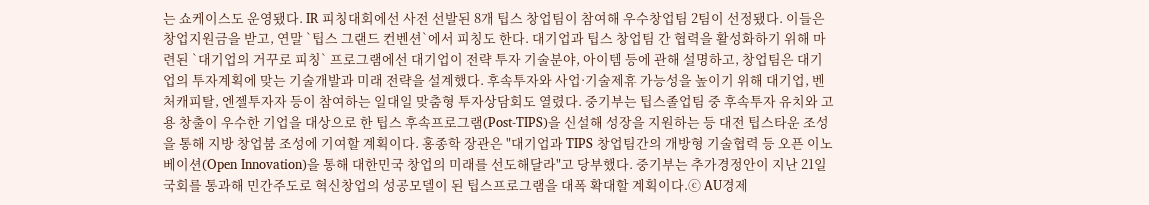는 쇼케이스도 운영됐다. IR 피칭대회에선 사전 선발된 8개 팁스 창업팀이 참여해 우수창업팀 2팀이 선정됐다. 이들은 창업지원금을 받고, 연말 `팁스 그랜드 컨벤션`에서 피칭도 한다. 대기업과 팁스 창업팀 간 협력을 활성화하기 위해 마련된 `대기업의 거꾸로 피칭` 프로그램에선 대기업이 전략 투자 기술분야, 아이템 등에 관해 설명하고, 창업팀은 대기업의 투자계획에 맞는 기술개발과 미래 전략을 설계했다. 후속투자와 사업·기술제휴 가능성을 높이기 위해 대기업, 벤처캐피탈, 엔젤투자자 등이 참여하는 일대일 맞춤형 투자상담회도 열렸다. 중기부는 팁스졸업팀 중 후속투자 유치와 고용 창출이 우수한 기업을 대상으로 한 팁스 후속프로그램(Post-TIPS)을 신설해 성장을 지원하는 등 대전 팁스타운 조성을 통해 지방 창업붐 조성에 기여할 계획이다. 홍종학 장관은 "대기업과 TIPS 창업팀간의 개방형 기술협력 등 오픈 이노베이션(Open Innovation)을 통해 대한민국 창업의 미래를 선도해달라"고 당부했다. 중기부는 추가경정안이 지난 21일 국회를 통과해 민간주도로 혁신창업의 성공모델이 된 팁스프로그램을 대폭 확대할 계획이다.ⓒ AU경제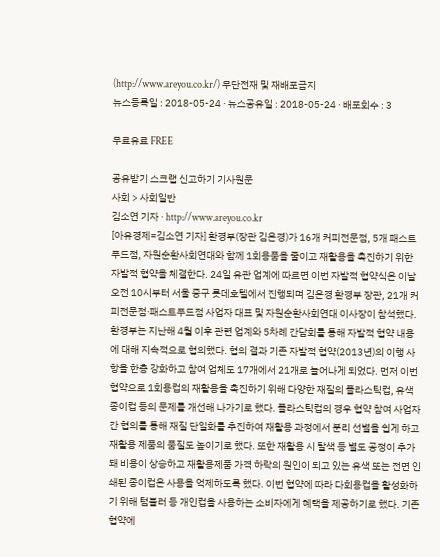(http://www.areyou.co.kr/) 무단전재 및 재배포금지
뉴스등록일 : 2018-05-24 · 뉴스공유일 : 2018-05-24 · 배포회수 : 3

무료유료 FREE

공유받기 스크랩 신고하기 기사원문
사회 > 사회일반
김소연 기자 · http://www.areyou.co.kr
[아유경제=김소연 기자] 환경부(장관 김은경)가 16개 커피전문점, 5개 패스트푸드점, 자원순환사회연대와 함께 1회용품을 줄이고 재활용을 촉진하기 위한 자발적 협약을 체결한다. 24일 유관 업계에 따르면 이번 자발적 협약식은 이날 오전 10시부터 서울 중구 롯데호텔에서 진행되며 김은경 환경부 장관, 21개 커피전문점·패스트푸드점 사업자 대표 및 자원순환사회연대 이사장이 참석했다. 환경부는 지난해 4월 이후 관련 업계와 5차례 간담회를 통해 자발적 협약 내용에 대해 지속적으로 협의했다. 협의 결과 기존 자발적 협약(2013년)의 이행 사항을 한층 강화하고 참여 업체도 17개에서 21개로 늘어나게 되었다. 먼저 이번 협약으로 1회용컵의 재활용을 촉진하기 위해 다양한 재질의 플라스틱컵, 유색 종이컵 등의 문제를 개선해 나가기로 했다. 플라스틱컵의 경우 협약 참여 사업자 간 협의를 통해 재질 단일화를 추진하여 재활용 과정에서 분리 선별을 쉽게 하고 재활용 제품의 품질도 높이기로 했다. 또한 재활용 시 탈색 등 별도 공정이 추가돼 비용이 상승하고 재활용제품 가격 하락의 원인이 되고 있는 유색 또는 전면 인쇄된 종이컵은 사용을 억제하도록 했다. 이번 협약에 따라 다회용컵을 활성화하기 위해 텀블러 등 개인컵을 사용하는 소비자에게 혜택을 제공하기로 했다. 기존 협약에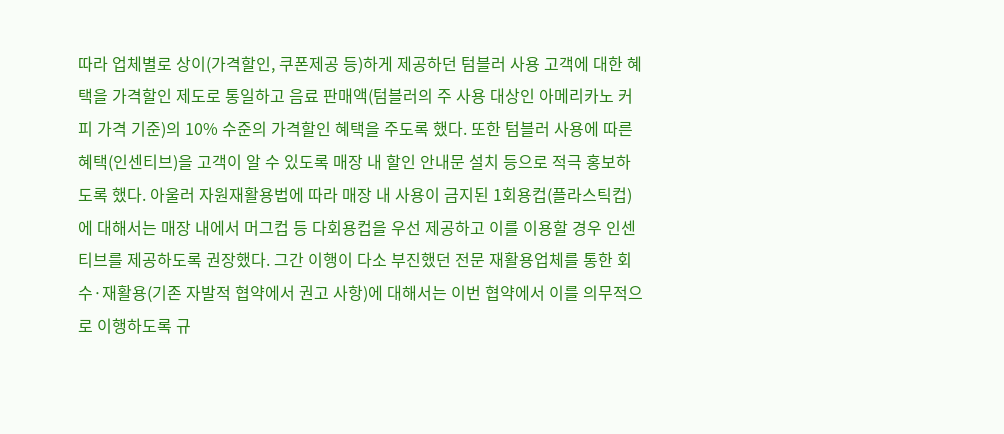따라 업체별로 상이(가격할인, 쿠폰제공 등)하게 제공하던 텀블러 사용 고객에 대한 혜택을 가격할인 제도로 통일하고 음료 판매액(텀블러의 주 사용 대상인 아메리카노 커피 가격 기준)의 10% 수준의 가격할인 혜택을 주도록 했다. 또한 텀블러 사용에 따른 혜택(인센티브)을 고객이 알 수 있도록 매장 내 할인 안내문 설치 등으로 적극 홍보하도록 했다. 아울러 자원재활용법에 따라 매장 내 사용이 금지된 1회용컵(플라스틱컵)에 대해서는 매장 내에서 머그컵 등 다회용컵을 우선 제공하고 이를 이용할 경우 인센티브를 제공하도록 권장했다. 그간 이행이 다소 부진했던 전문 재활용업체를 통한 회수·재활용(기존 자발적 협약에서 권고 사항)에 대해서는 이번 협약에서 이를 의무적으로 이행하도록 규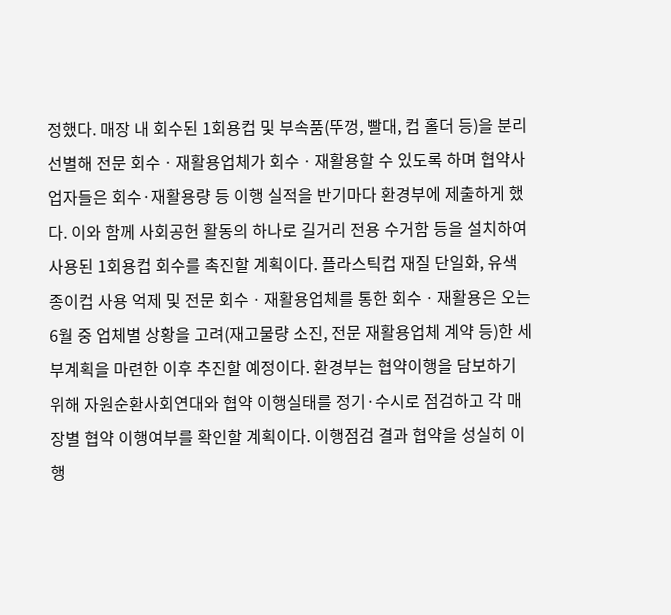정했다. 매장 내 회수된 1회용컵 및 부속품(뚜껑, 빨대, 컵 홀더 등)을 분리 선별해 전문 회수ㆍ재활용업체가 회수ㆍ재활용할 수 있도록 하며 협약사업자들은 회수·재활용량 등 이행 실적을 반기마다 환경부에 제출하게 했다. 이와 함께 사회공헌 활동의 하나로 길거리 전용 수거함 등을 설치하여 사용된 1회용컵 회수를 촉진할 계획이다. 플라스틱컵 재질 단일화, 유색 종이컵 사용 억제 및 전문 회수ㆍ재활용업체를 통한 회수ㆍ재활용은 오는 6월 중 업체별 상황을 고려(재고물량 소진, 전문 재활용업체 계약 등)한 세부계획을 마련한 이후 추진할 예정이다. 환경부는 협약이행을 담보하기 위해 자원순환사회연대와 협약 이행실태를 정기·수시로 점검하고 각 매장별 협약 이행여부를 확인할 계획이다. 이행점검 결과 협약을 성실히 이행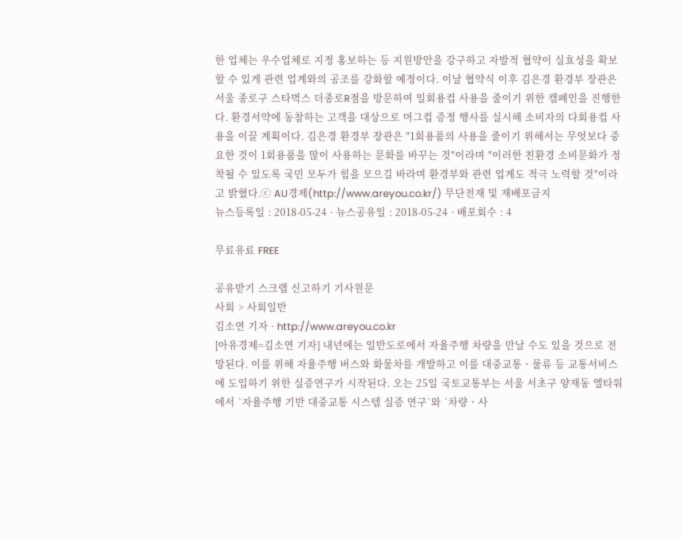한 업체는 우수업체로 지정 홍보하는 등 지원방안을 강구하고 자발적 협약이 실효성을 확보할 수 있게 관련 업계와의 공조를 강화할 예정이다. 이날 협약식 이후 김은경 환경부 장관은 서울 종로구 스타벅스 더종로R점을 방문하여 일회용컵 사용을 줄이기 위한 캠페인을 진행한다. 환경서약에 동참하는 고객을 대상으로 머그컵 증정 행사를 실시해 소비자의 다회용컵 사용을 이끌 계획이다. 김은경 환경부 장관은 "1회용품의 사용을 줄이기 위해서는 무엇보다 중요한 것이 1회용품을 많이 사용하는 문화를 바꾸는 것"이라며 "이러한 친환경 소비문화가 정착될 수 있도록 국민 모두가 힘을 모으길 바라며 환경부와 관련 업계도 적극 노력할 것"이라고 밝혔다.ⓒ AU경제(http://www.areyou.co.kr/) 무단전재 및 재배포금지
뉴스등록일 : 2018-05-24 · 뉴스공유일 : 2018-05-24 · 배포회수 : 4

무료유료 FREE

공유받기 스크랩 신고하기 기사원문
사회 > 사회일반
김소연 기자 · http://www.areyou.co.kr
[아유경제=김소연 기자] 내년에는 일반도로에서 자율주행 차량을 만날 수도 있을 것으로 전망된다. 이를 위해 자율주행 버스와 화물차를 개발하고 이를 대중교통ㆍ물류 등 교통서비스에 도입하기 위한 실증연구가 시작된다. 오는 25일 국토교통부는 서울 서초구 양재동 엘타워에서 `자율주행 기반 대중교통 시스템 실증 연구`와 `차량ㆍ사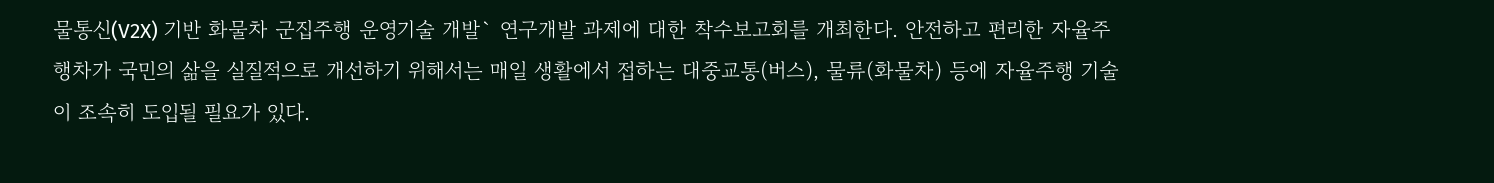물통신(V2X) 기반 화물차 군집주행 운영기술 개발` 연구개발 과제에 대한 착수보고회를 개최한다. 안전하고 편리한 자율주행차가 국민의 삶을 실질적으로 개선하기 위해서는 매일 생활에서 접하는 대중교통(버스), 물류(화물차) 등에 자율주행 기술이 조속히 도입될 필요가 있다.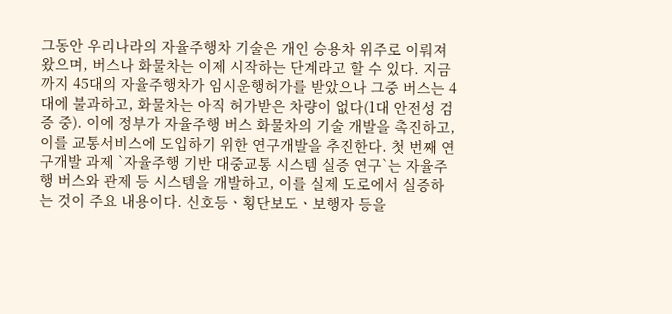그동안 우리나라의 자율주행차 기술은 개인 승용차 위주로 이뤄져 왔으며, 버스나 화물차는 이제 시작하는 단계라고 할 수 있다. 지금까지 45대의 자율주행차가 임시운행허가를 받았으나 그중 버스는 4대에 불과하고, 화물차는 아직 허가받은 차량이 없다(1대 안전성 검증 중). 이에 정부가 자율주행 버스 화물차의 기술 개발을 촉진하고, 이를 교통서비스에 도입하기 위한 연구개발을 추진한다. 첫 번째 연구개발 과제 `자율주행 기반 대중교통 시스템 실증 연구`는 자율주행 버스와 관제 등 시스템을 개발하고, 이를 실제 도로에서 실증하는 것이 주요 내용이다. 신호등ㆍ횡단보도ㆍ보행자 등을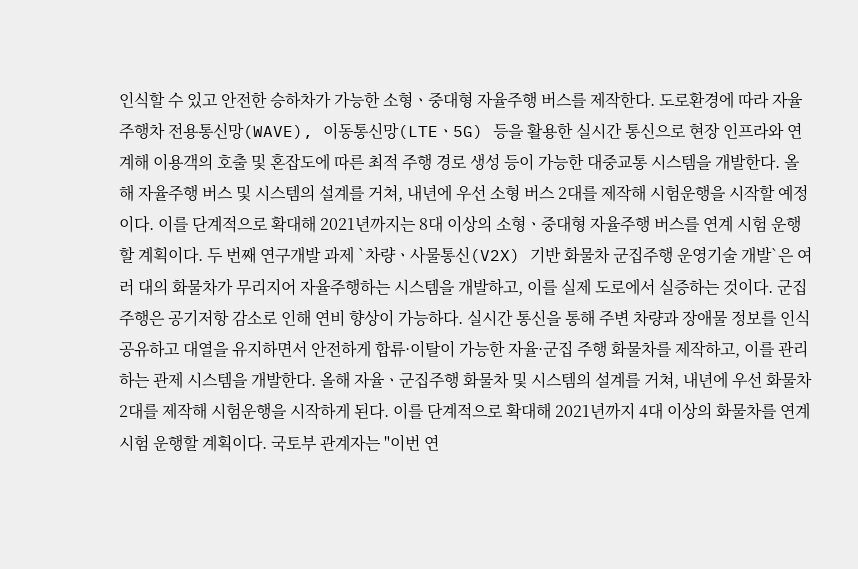인식할 수 있고 안전한 승하차가 가능한 소형ㆍ중대형 자율주행 버스를 제작한다. 도로환경에 따라 자율주행차 전용통신망(WAVE), 이동통신망(LTEㆍ5G) 등을 활용한 실시간 통신으로 현장 인프라와 연계해 이용객의 호출 및 혼잡도에 따른 최적 주행 경로 생성 등이 가능한 대중교통 시스템을 개발한다. 올해 자율주행 버스 및 시스템의 설계를 거쳐, 내년에 우선 소형 버스 2대를 제작해 시험운행을 시작할 예정이다. 이를 단계적으로 확대해 2021년까지는 8대 이상의 소형ㆍ중대형 자율주행 버스를 연계 시험 운행할 계획이다. 두 번째 연구개발 과제 `차량ㆍ사물통신(V2X) 기반 화물차 군집주행 운영기술 개발`은 여러 대의 화물차가 무리지어 자율주행하는 시스템을 개발하고, 이를 실제 도로에서 실증하는 것이다. 군집 주행은 공기저항 감소로 인해 연비 향상이 가능하다. 실시간 통신을 통해 주변 차량과 장애물 정보를 인식 공유하고 대열을 유지하면서 안전하게 합류·이탈이 가능한 자율·군집 주행 화물차를 제작하고, 이를 관리하는 관제 시스템을 개발한다. 올해 자율ㆍ군집주행 화물차 및 시스템의 설계를 거쳐, 내년에 우선 화물차 2대를 제작해 시험운행을 시작하게 된다. 이를 단계적으로 확대해 2021년까지 4대 이상의 화물차를 연계 시험 운행할 계획이다. 국토부 관계자는 "이번 연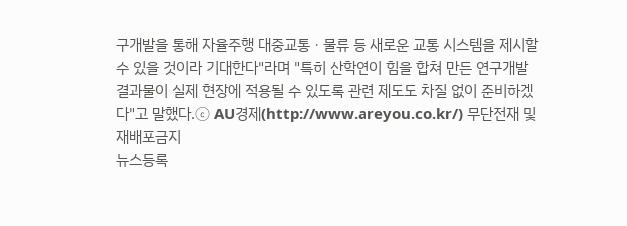구개발을 통해 자율주행 대중교통ㆍ물류 등 새로운 교통 시스템을 제시할 수 있을 것이라 기대한다"라며 "특히 산학연이 힘을 합쳐 만든 연구개발 결과물이 실제 현장에 적용될 수 있도록 관련 제도도 차질 없이 준비하겠다"고 말했다.ⓒ AU경제(http://www.areyou.co.kr/) 무단전재 및 재배포금지
뉴스등록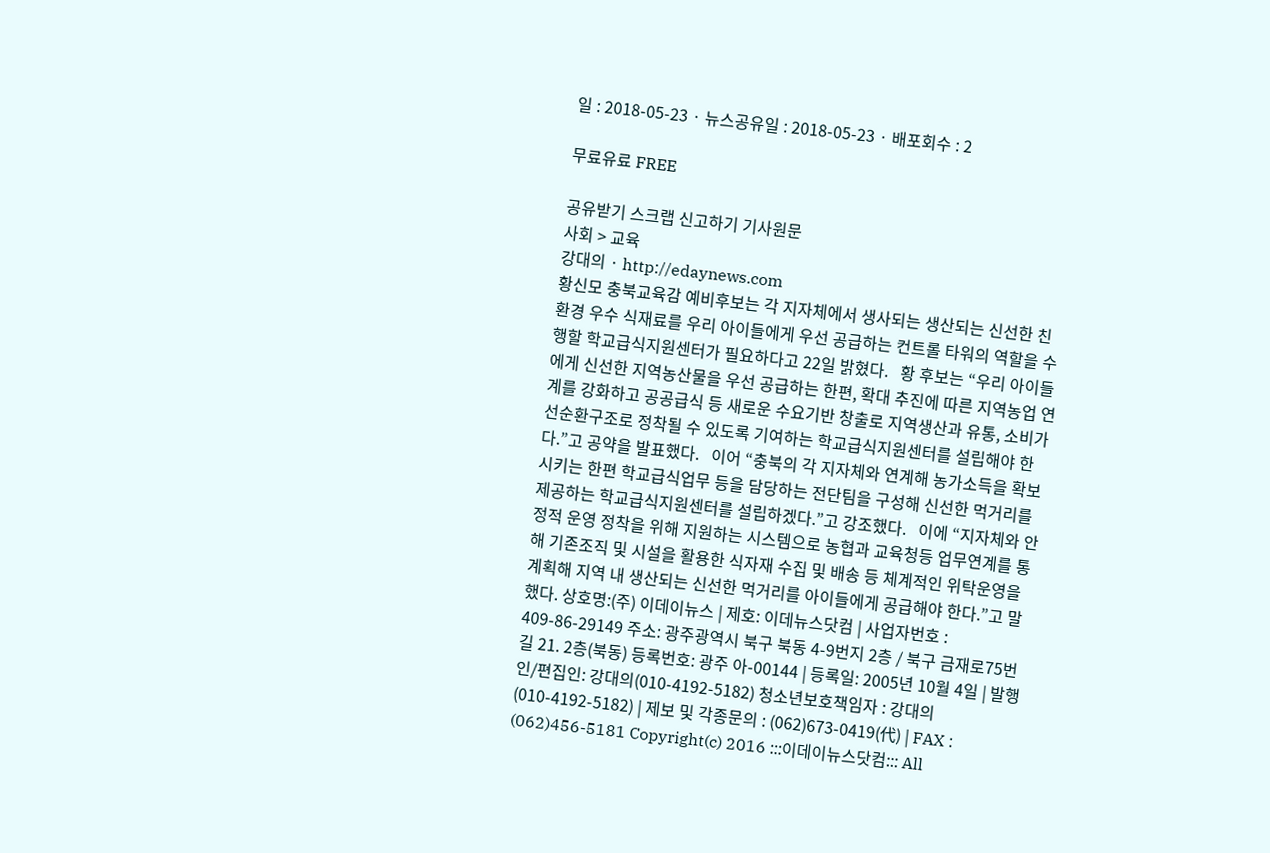일 : 2018-05-23 · 뉴스공유일 : 2018-05-23 · 배포회수 : 2

무료유료 FREE

공유받기 스크랩 신고하기 기사원문
사회 > 교육
강대의 · http://edaynews.com
황신모 충북교육감 예비후보는 각 지자체에서 생사되는 생산되는 신선한 친환경 우수 식재료를 우리 아이들에게 우선 공급하는 컨트롤 타워의 역할을 수행할 학교급식지원센터가 필요하다고 22일 밝혔다.   황 후보는 “우리 아이들에게 신선한 지역농산물을 우선 공급하는 한편, 확대 추진에 따른 지역농업 연계를 강화하고 공공급식 등 새로운 수요기반 창출로 지역생산과 유통, 소비가 선순환구조로 정착될 수 있도록 기여하는 학교급식지원센터를 설립해야 한다.”고 공약을 발표했다.   이어 “충북의 각 지자체와 연계해 농가소득을 확보시키는 한편 학교급식업무 등을 담당하는 전단팀을 구성해 신선한 먹거리를 제공하는 학교급식지원센터를 설립하겠다.”고 강조했다.   이에 “지자체와 안정적 운영 정착을 위해 지원하는 시스템으로 농협과 교육청등 업무연계를 통해 기존조직 및 시설을 활용한 식자재 수집 및 배송 등 체계적인 위탁운영을 계획해 지역 내 생산되는 신선한 먹거리를 아이들에게 공급해야 한다.”고 말했다. 상호명:(주) 이데이뉴스 | 제호: 이데뉴스닷컴 | 사업자번호 : 409-86-29149 주소: 광주광역시 북구 북동 4-9번지 2층 / 북구 금재로75번길 21. 2층(북동) 등록번호: 광주 아-00144 | 등록일: 2005년 10월 4일 | 발행인/편집인: 강대의(010-4192-5182) 청소년보호책임자 : 강대의 (010-4192-5182) | 제보 및 각종문의 : (062)673-0419(代) | FAX : (062)456-5181 Copyright(c) 2016 :::이데이뉴스닷컴::: All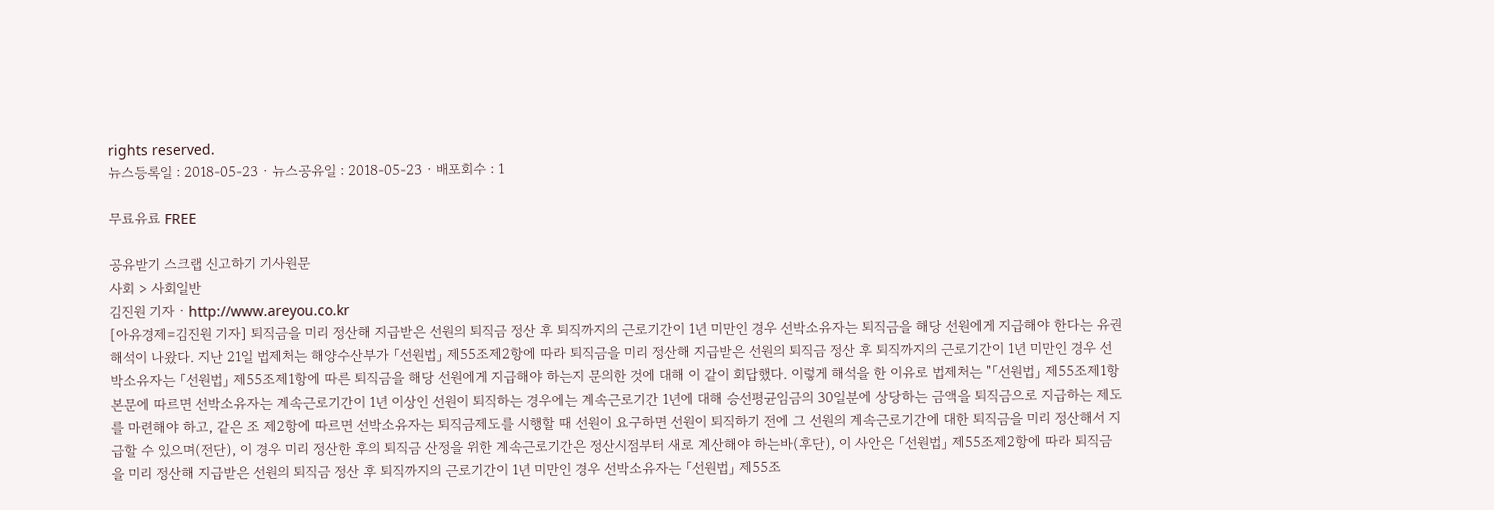rights reserved.
뉴스등록일 : 2018-05-23 · 뉴스공유일 : 2018-05-23 · 배포회수 : 1

무료유료 FREE

공유받기 스크랩 신고하기 기사원문
사회 > 사회일반
김진원 기자 · http://www.areyou.co.kr
[아유경제=김진원 기자] 퇴직금을 미리 정산해 지급받은 선원의 퇴직금 정산 후 퇴직까지의 근로기간이 1년 미만인 경우 선박소유자는 퇴직금을 해당 선원에게 지급해야 한다는 유권해석이 나왔다. 지난 21일 법제처는 해양수산부가 「선원법」 제55조제2항에 따라 퇴직금을 미리 정산해 지급받은 선원의 퇴직금 정산 후 퇴직까지의 근로기간이 1년 미만인 경우 선박소유자는 「선원법」 제55조제1항에 따른 퇴직금을 해당 선원에게 지급해야 하는지 문의한 것에 대해 이 같이 회답했다. 이렇게 해석을 한 이유로 법제처는 "「선원법」 제55조제1항 본문에 따르면 선박소유자는 계속근로기간이 1년 이상인 선원이 퇴직하는 경우에는 계속근로기간 1년에 대해 승선평균임금의 30일분에 상당하는 금액을 퇴직금으로 지급하는 제도를 마련해야 하고, 같은 조 제2항에 따르면 선박소유자는 퇴직금제도를 시행할 때 선원이 요구하면 선원이 퇴직하기 전에 그 선원의 계속근로기간에 대한 퇴직금을 미리 정산해서 지급할 수 있으며(전단), 이 경우 미리 정산한 후의 퇴직금 산정을 위한 계속근로기간은 정산시점부터 새로 계산해야 하는바(후단), 이 사안은 「선원법」 제55조제2항에 따라 퇴직금을 미리 정산해 지급받은 선원의 퇴직금 정산 후 퇴직까지의 근로기간이 1년 미만인 경우 선박소유자는 「선원법」 제55조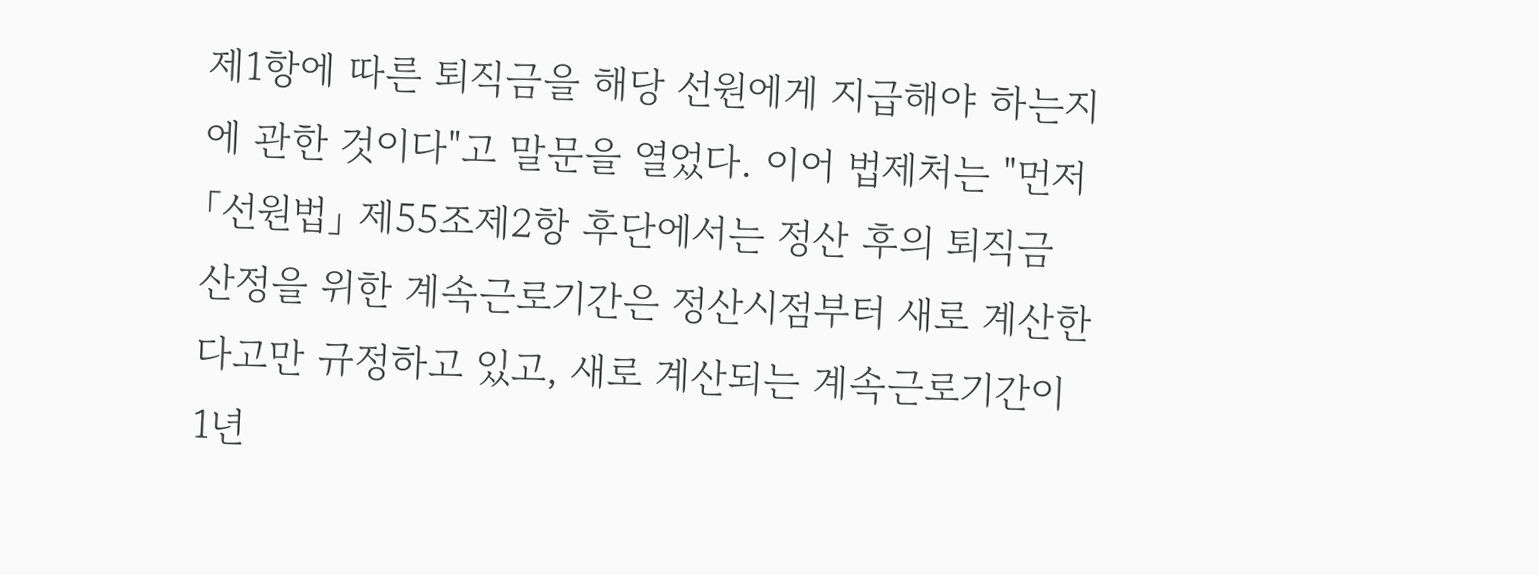제1항에 따른 퇴직금을 해당 선원에게 지급해야 하는지에 관한 것이다"고 말문을 열었다. 이어 법제처는 "먼저 「선원법」 제55조제2항 후단에서는 정산 후의 퇴직금 산정을 위한 계속근로기간은 정산시점부터 새로 계산한다고만 규정하고 있고, 새로 계산되는 계속근로기간이 1년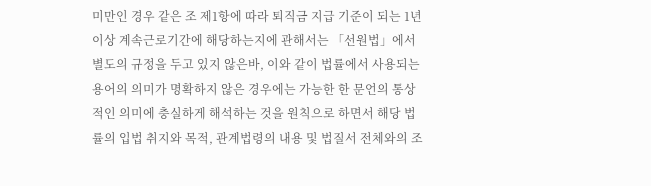미만인 경우 같은 조 제1항에 따라 퇴직금 지급 기준이 되는 1년 이상 계속근로기간에 해당하는지에 관해서는 「선원법」에서 별도의 규정을 두고 있지 않은바, 이와 같이 법률에서 사용되는 용어의 의미가 명확하지 않은 경우에는 가능한 한 문언의 통상적인 의미에 충실하게 해석하는 것을 원칙으로 하면서 해당 법률의 입법 취지와 목적, 관계법령의 내용 및 법질서 전체와의 조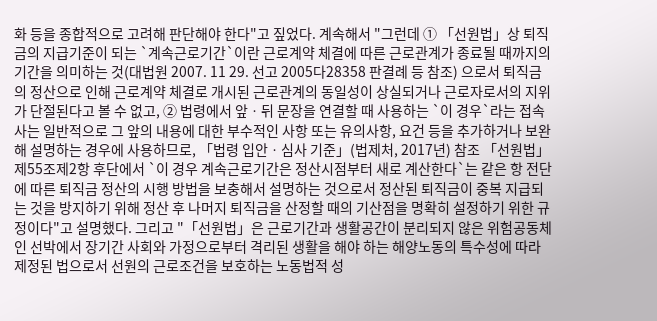화 등을 종합적으로 고려해 판단해야 한다"고 짚었다. 계속해서 "그런데 ① 「선원법」상 퇴직금의 지급기준이 되는 `계속근로기간`이란 근로계약 체결에 따른 근로관계가 종료될 때까지의 기간을 의미하는 것(대법원 2007. 11 29. 선고 2005다28358 판결례 등 참조) 으로서 퇴직금의 정산으로 인해 근로계약 체결로 개시된 근로관계의 동일성이 상실되거나 근로자로서의 지위가 단절된다고 볼 수 없고, ② 법령에서 앞ㆍ뒤 문장을 연결할 때 사용하는 `이 경우`라는 접속사는 일반적으로 그 앞의 내용에 대한 부수적인 사항 또는 유의사항, 요건 등을 추가하거나 보완해 설명하는 경우에 사용하므로, 「법령 입안ㆍ심사 기준」(법제처, 2017년) 참조 「선원법」 제55조제2항 후단에서 `이 경우 계속근로기간은 정산시점부터 새로 계산한다`는 같은 항 전단에 따른 퇴직금 정산의 시행 방법을 보충해서 설명하는 것으로서 정산된 퇴직금이 중복 지급되는 것을 방지하기 위해 정산 후 나머지 퇴직금을 산정할 때의 기산점을 명확히 설정하기 위한 규정이다"고 설명했다. 그리고 "「선원법」은 근로기간과 생활공간이 분리되지 않은 위험공동체인 선박에서 장기간 사회와 가정으로부터 격리된 생활을 해야 하는 해양노동의 특수성에 따라 제정된 법으로서 선원의 근로조건을 보호하는 노동법적 성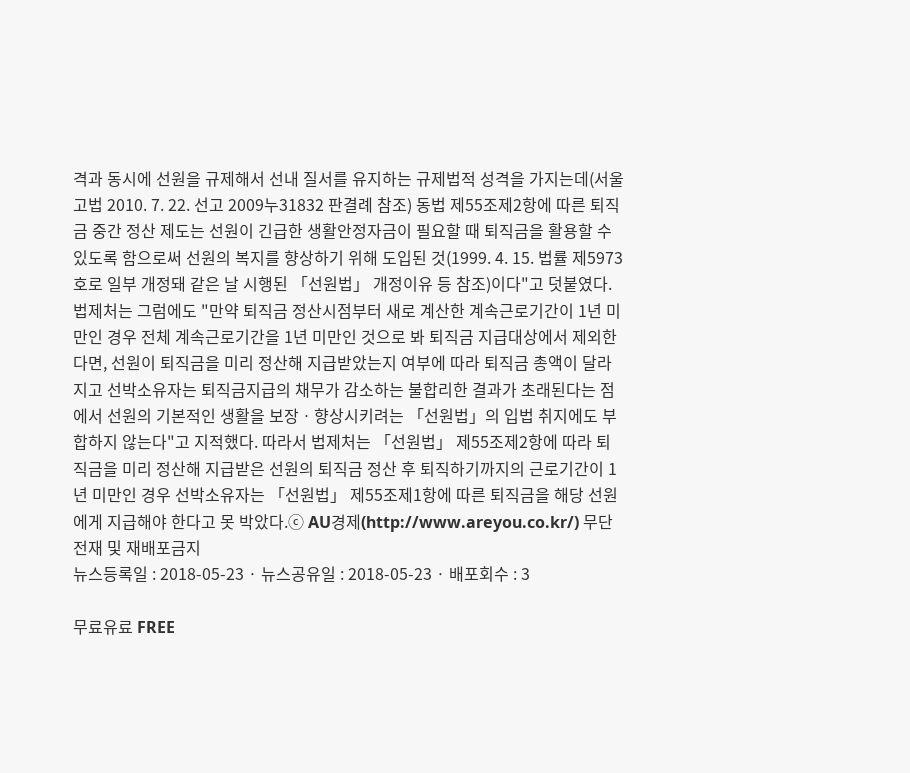격과 동시에 선원을 규제해서 선내 질서를 유지하는 규제법적 성격을 가지는데(서울고법 2010. 7. 22. 선고 2009누31832 판결례 참조) 동법 제55조제2항에 따른 퇴직금 중간 정산 제도는 선원이 긴급한 생활안정자금이 필요할 때 퇴직금을 활용할 수 있도록 함으로써 선원의 복지를 향상하기 위해 도입된 것(1999. 4. 15. 법률 제5973호로 일부 개정돼 같은 날 시행된 「선원법」 개정이유 등 참조)이다"고 덧붙였다. 법제처는 그럼에도 "만약 퇴직금 정산시점부터 새로 계산한 계속근로기간이 1년 미만인 경우 전체 계속근로기간을 1년 미만인 것으로 봐 퇴직금 지급대상에서 제외한다면, 선원이 퇴직금을 미리 정산해 지급받았는지 여부에 따라 퇴직금 총액이 달라지고 선박소유자는 퇴직금지급의 채무가 감소하는 불합리한 결과가 초래된다는 점에서 선원의 기본적인 생활을 보장ㆍ향상시키려는 「선원법」의 입법 취지에도 부합하지 않는다"고 지적했다. 따라서 법제처는 「선원법」 제55조제2항에 따라 퇴직금을 미리 정산해 지급받은 선원의 퇴직금 정산 후 퇴직하기까지의 근로기간이 1년 미만인 경우 선박소유자는 「선원법」 제55조제1항에 따른 퇴직금을 해당 선원에게 지급해야 한다고 못 박았다.ⓒ AU경제(http://www.areyou.co.kr/) 무단전재 및 재배포금지
뉴스등록일 : 2018-05-23 · 뉴스공유일 : 2018-05-23 · 배포회수 : 3

무료유료 FREE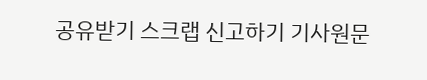공유받기 스크랩 신고하기 기사원문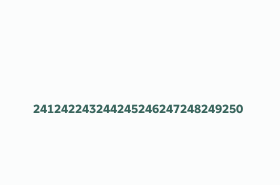241242243244245246247248249250